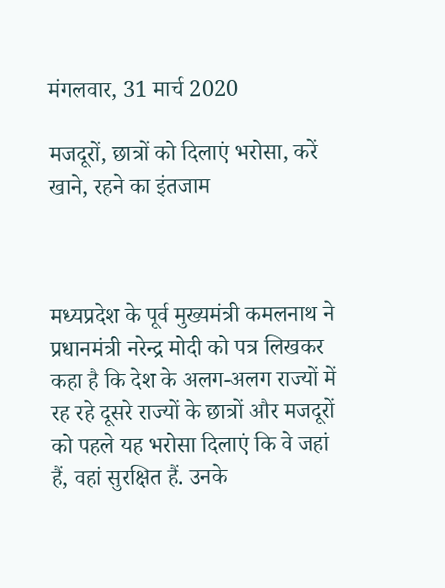मंगलवार, 31 मार्च 2020

मजदूरों, छात्रों को दिलाएं भरोसा, करें खाने, रहने का इंतजाम



मध्यप्रदेश के पूर्व मुख्यमंत्री कमलनाथ ने प्रधानमंत्री नरेन्द्र मोदी को पत्र लिखकर कहा है कि देश के अलग-अलग राज्यों में रह रहे दूसरे राज्यों के छात्रों और मजदूरों को पहले यह भरोसा दिलाएं कि वे जहां हैं, वहां सुरक्षित हैं. उनके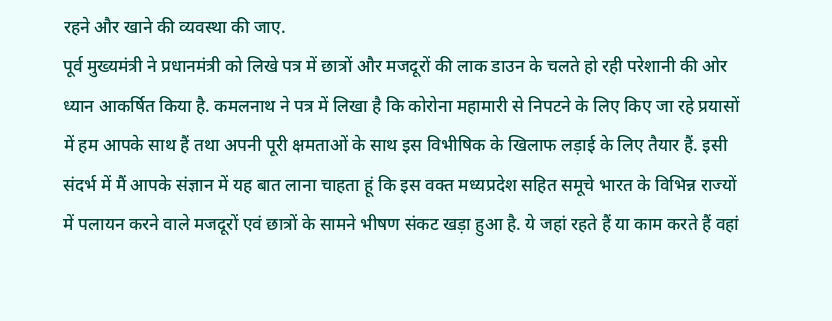रहने और खाने की व्यवस्था की जाए.
पूर्व मुख्यमंत्री ने प्रधानमंत्री को लिखे पत्र में छात्रों और मजदूरों की लाक डाउन के चलते हो रही परेशानी की ओर ध्यान आकर्षित किया है. कमलनाथ ने पत्र में लिखा है कि कोरोना महामारी से निपटने के लिए किए जा रहे प्रयासों में हम आपके साथ हैं तथा अपनी पूरी क्षमताओं के साथ इस विभीषिक के खिलाफ लड़ाई के लिए तैयार हैं. इसी संदर्भ में मैं आपके संज्ञान में यह बात लाना चाहता हूं कि इस वक्त मध्यप्रदेश सहित समूचे भारत के विभिन्न राज्यों में पलायन करने वाले मजदूरों एवं छात्रों के सामने भीषण संकट खड़ा हुआ है. ये जहां रहते हैं या काम करते हैं वहां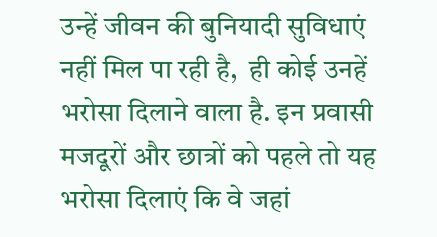उन्हें जीवन की बुनियादी सुविधाएं नहीं मिल पा रही है,  ही कोई उनहें भरोसा दिलाने वाला है. इन प्रवासी मजदूरों और छात्रों को पहले तो यह भरोसा दिलाएं कि वे जहां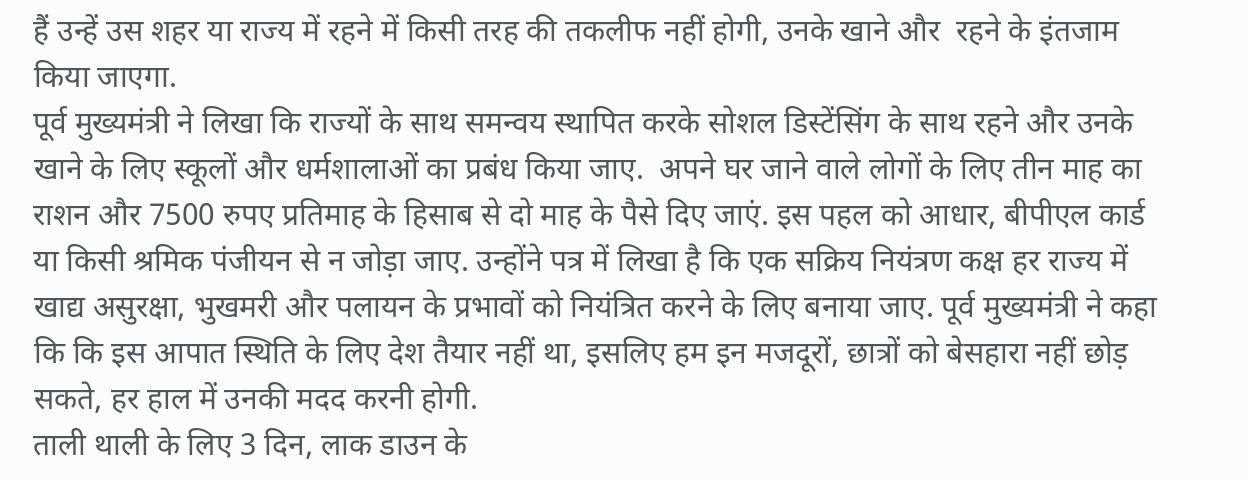हैं उन्हें उस शहर या राज्य में रहने में किसी तरह की तकलीफ नहीं होगी, उनके खाने और  रहने के इंतजाम किया जाएगा.
पूर्व मुख्यमंत्री ने लिखा कि राज्यों के साथ समन्वय स्थापित करके सोशल डिस्टेंसिंग के साथ रहने और उनके खाने के लिए स्कूलों और धर्मशालाओं का प्रबंध किया जाए.  अपने घर जाने वाले लोगों के लिए तीन माह का राशन और 7500 रुपए प्रतिमाह के हिसाब से दो माह के पैसे दिए जाएं. इस पहल को आधार, बीपीएल कार्ड या किसी श्रमिक पंजीयन से न जोड़ा जाए. उन्होंने पत्र में लिखा है कि एक सक्रिय नियंत्रण कक्ष हर राज्य में खाद्य असुरक्षा, भुखमरी और पलायन के प्रभावों को नियंत्रित करने के लिए बनाया जाए. पूर्व मुख्यमंत्री ने कहा कि कि इस आपात स्थिति के लिए देश तैयार नहीं था, इसलिए हम इन मजदूरों, छात्रों को बेसहारा नहीं छोड़ सकते, हर हाल में उनकी मदद करनी होगी.
ताली थाली के लिए 3 दिन, लाक डाउन के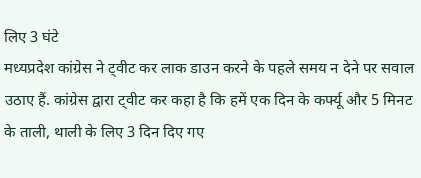लिए 3 घंटे
मध्यप्रदेश कांग्रेस ने ट्वीट कर लाक डाउन करने के पहले समय न देने पर सवाल उठाए हैं. कांग्रेस द्वारा ट्वीट कर कहा है कि हमें एक दिन के कर्फ्यू और 5 मिनट के ताली, थाली के लिए 3 दिन दिए गए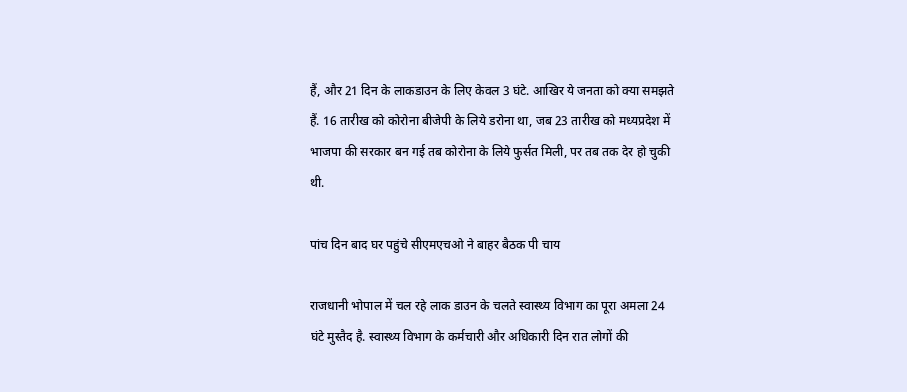हैं, और 21 दिन के लाकडाउन के लिए केवल 3 घंटे. आखिर ये जनता को क्या समझते हैं. 16 तारीख को कोरोना बीजेपी के लिये डरोना था, जब 23 तारीख को मध्यप्रदेश में भाजपा की सरकार बन गई तब कोरोना के लिये फुर्सत मिली, पर तब तक देर हो चुकी थी.

पांच दिन बाद घर पहुंचे सीएमएचओ ने बाहर बैठक पी चाय

राजधानी भोपाल में चल रहे लाक डाउन के चलते स्वास्थ्य विभाग का पूरा अमला 24 घंटे मुस्तैद है. स्वास्थ्य विभाग के कर्मचारी और अधिकारी दिन रात लोगों की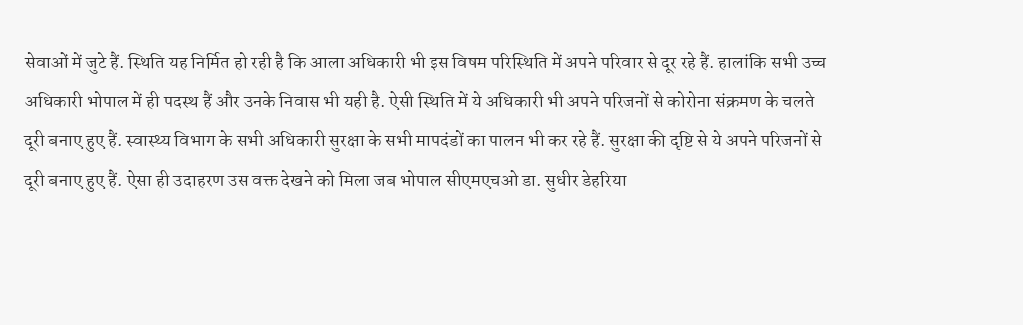सेवाओं में जुटे हैं. स्थिति यह निर्मित हो रही है कि आला अधिकारी भी इस विषम परिस्थिति में अपने परिवार से दूर रहे हैं. हालांकि सभी उच्च अधिकारी भोपाल में ही पदस्थ हैं और उनके निवास भी यही है. ऐसी स्थिति में ये अधिकारी भी अपने परिजनों से कोरोना संक्रमण के चलते दूरी बनाए हुए हैं. स्वास्थ्य विभाग के सभी अधिकारी सुरक्षा के सभी मापदंडों का पालन भी कर रहे हैं. सुरक्षा की दृष्टि से ये अपने परिजनों से दूरी बनाए हुए हैं. ऐसा ही उदाहरण उस वक्त देखने को मिला जब भोपाल सीएमएचओ डा. सुधीर डेहरिया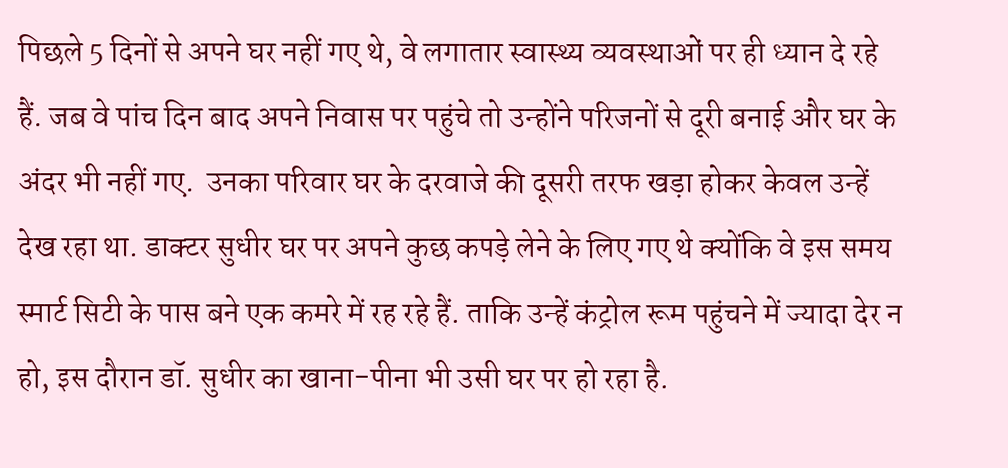पिछले 5 दिनों से अपने घर नहीं गए थे, वे लगातार स्वास्थ्य व्यवस्थाओं पर ही ध्यान दे रहे हैं. जब वे पांच दिन बाद अपने निवास पर पहुंचे तो उन्होंने परिजनों से दूरी बनाई और घर के अंदर भी नहीं गए.  उनका परिवार घर के दरवाजे की दूसरी तरफ खड़ा होकर केवल उन्हें देख रहा था. डाक्टर सुधीर घर पर अपने कुछ कपड़े लेने के लिए गए थे क्योंकि वे इस समय स्मार्ट सिटी के पास बने एक कमरे में रह रहे हैं. ताकि उन्हें कंट्रोल रूम पहुंचने में ज्यादा देर न हो, इस दौरान डॉ. सुधीर का खाना-पीना भी उसी घर पर हो रहा है.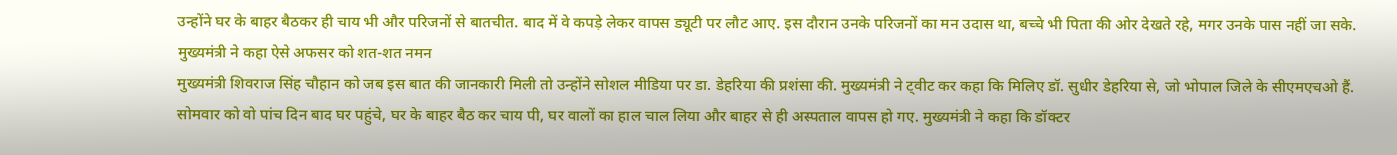उन्होंने घर के बाहर बैठकर ही चाय भी और परिजनों से बातचीत. बाद में वे कपड़े लेकर वापस ड्यूटी पर लौट आए. इस दौरान उनके परिजनों का मन उदास था, बच्चे भी पिता की ओर देखते रहे, मगर उनके पास नहीं जा सके.
मुख्यमंत्री ने कहा ऐसे अफसर को शत-शत नमन
मुख्यमंत्री शिवराज सिंह चौहान को जब इस बात की जानकारी मिली तो उन्होंने सोशल मीडिया पर डा. डेहरिया की प्रशंसा की. मुख्यमंत्री ने ट्वीट कर कहा कि मिलिए डॉ. सुधीर डेहरिया से, जो भोपाल जिले के सीएमएचओ हैं. सोमवार को वो पांच दिन बाद घर पहुंचे, घर के बाहर बैठ कर चाय पी, घर वालों का हाल चाल लिया और बाहर से ही अस्पताल वापस हो गए. मुख्यमंत्री ने कहा कि डॉक्टर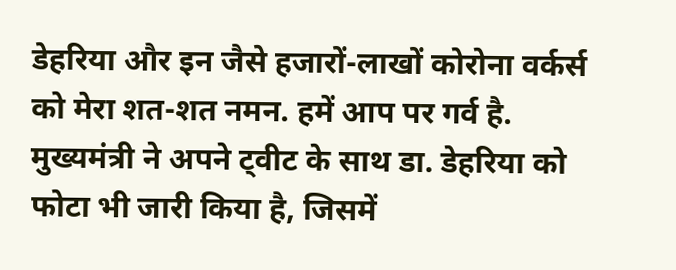डेहरिया और इन जैसे हजारों-लाखों कोरोना वर्कर्स को मेरा शत-शत नमन. हमें आप पर गर्व है. मुख्यमंत्री ने अपने ट्वीट के साथ डा. डेहरिया को फोटा भी जारी किया है, जिसमें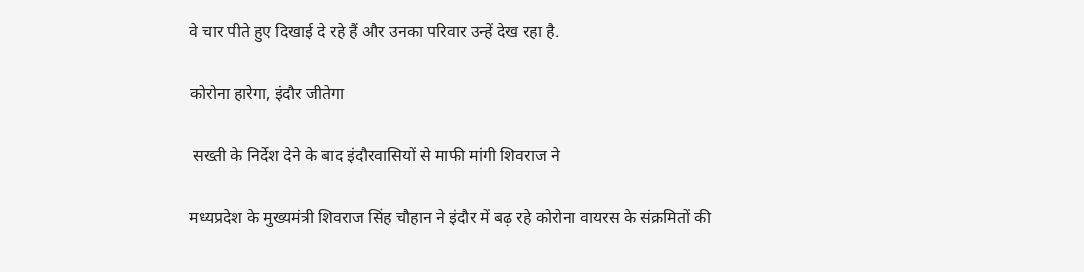वे चार पीते हुए दिखाई दे रहे हैं और उनका परिवार उन्हें देख रहा है.

कोरोना हारेगा, इंदौर जीतेगा

 सख्ती के निर्देश देने के बाद इंदौरवासियों से माफी मांगी शिवराज ने

मध्यप्रदेश के मुख्यमंत्री शिवराज सिंह चौहान ने इंदौर में बढ़ रहे कोरोना वायरस के संक्रमितों की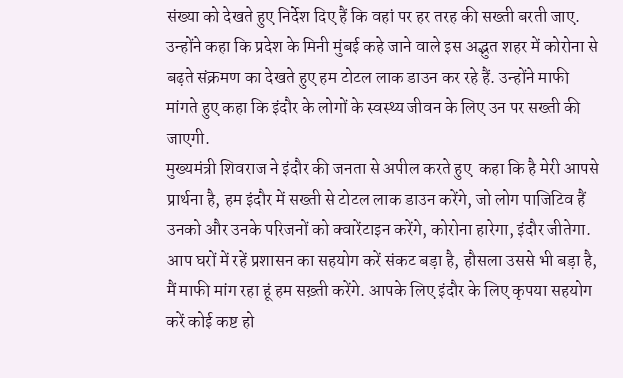संख्या को देखते हुए निर्देश दिए हैं कि वहां पर हर तरह की सख्ती बरती जाए. उन्होंने कहा कि प्रदेश के मिनी मुंबई कहे जाने वाले इस अद्भुत शहर में कोरोना से बढ़ते संक्रमण का देखते हुए हम टोटल लाक डाउन कर रहे हैं. उन्होंने माफी मांगते हुए कहा कि इंदौर के लोगों के स्वस्थ्य जीवन के लिए उन पर सख्ती की जाएगी.
मुख्यमंत्री शिवराज ने इंदौर की जनता से अपील करते हुए  कहा कि है मेरी आपसे प्रार्थना है, हम इंदौर में सख्ती से टोटल लाक डाउन करेंगे, जो लोग पाजिटिव हैं उनको और उनके परिजनों को क्वारेंटाइन करेंगे, कोरोना हारेगा, इंदौर जीतेगा. आप घरों में रहें प्रशासन का सहयोग करें संकट बड़ा है, हौसला उससे भी बड़ा है, मैं माफी मांग रहा हूं हम सख़्ती करेंगे. आपके लिए इंदौर के लिए कृपया सहयोग करें कोई कष्ट हो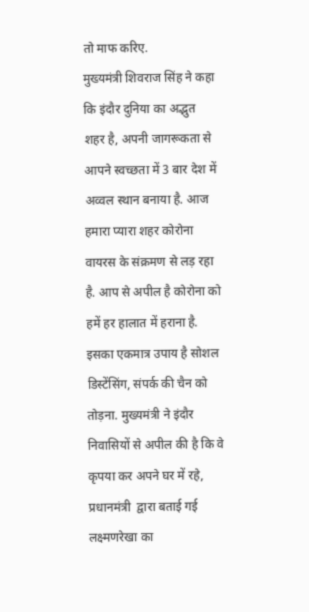तो माफ करिए.
मुख्यमंत्री शिवराज सिंह ने कहा कि इंदौर दुनिया का अद्भुत  शहर है, अपनी जागरूकता से आपने स्वच्छता में 3 बार देश में अव्वल स्थान बनाया है. आज हमारा प्यारा शहर कोरोना वायरस के संक्रमण से लड़ रहा है. आप से अपील है कोरोना को हमें हर हालात में हराना है. इसका एकमात्र उपाय है सोशल डिस्टेंसिंग, संपर्क की चैन को तोड़ना. मुख्यमंत्री ने इंदौर निवासियों से अपील की है कि वे कृपया कर अपने घर में रहे,  प्रधानमंत्री  द्वारा बताई गई लक्ष्मणरेखा का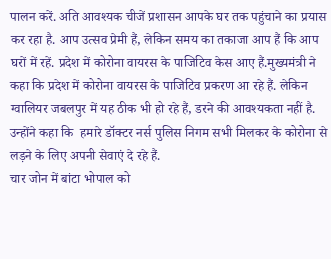पालन करें. अति आवश्यक चीजें प्रशासन आपके घर तक पहुंचाने का प्रयास कर रहा है. आप उत्सव प्रेमी हैं, लेकिन समय का तकाजा आप हैं कि आप घरों में रहें. प्रदेश में कोरोना वायरस के पाजिटिव केस आए हैं.मुख्यमंत्री ने कहा कि प्रदेश में कोरोना वायरस के पाजिटिव प्रकरण आ रहे हैं. लेकिन ग्वालियर जबलपुर में यह ठीक भी हो रहे हैं, डरने की आवश्यकता नहीं है. उन्होंने कहा कि  हमारे डॉक्टर नर्स पुलिस निगम सभी मिलकर के कोरोना से लड़ने के लिए अपनी सेवाएं दे रहे हैं.
चार जोन में बांटा भोपाल को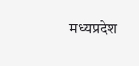मध्यप्रदेश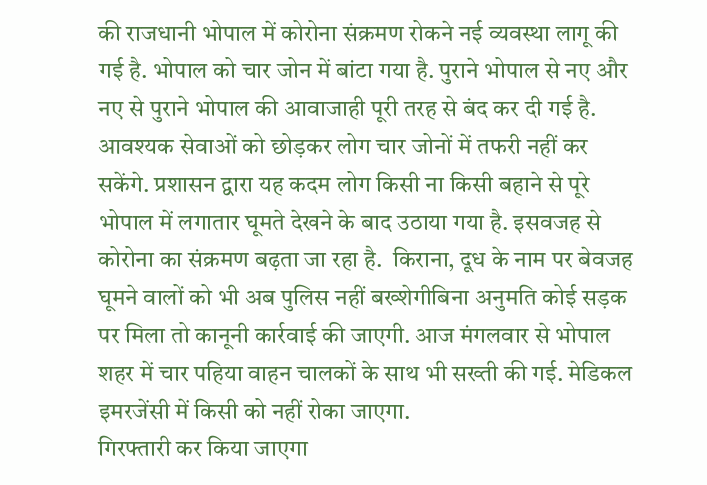की राजधानी भोपाल में कोरोना संक्रमण रोकने नई व्यवस्था लागू की गई है. भोपाल को चार जोन में बांटा गया है. पुराने भोपाल से नए और नए से पुराने भोपाल की आवाजाही पूरी तरह से बंद कर दी गई है. आवश्यक सेवाओं को छोड़कर लोग चार जोनों में तफरी नहीं कर सकेंगे. प्रशासन द्वारा यह कदम लोग किसी ना किसी बहाने से पूरे भोपाल में लगातार घूमते देखने के बाद उठाया गया है. इसवजह से कोरोना का संक्रमण बढ़ता जा रहा है.  किराना, दूध के नाम पर बेवजह घूमने वालों को भी अब पुलिस नहीं बख्शेगीबिना अनुमति कोई सड़क पर मिला तो कानूनी कार्रवाई की जाएगी. आज मंगलवार से भोपाल शहर में चार पहिया वाहन चालकों के साथ भी सख्ती की गई. मेडिकल इमरजेंसी में किसी को नहीं रोका जाएगा.
गिरफ्तारी कर किया जाएगा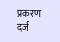प्रकरण दर्ज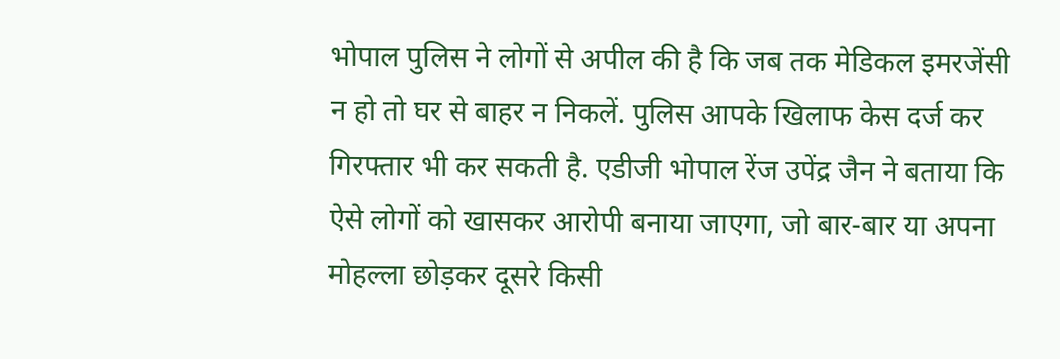भोपाल पुलिस ने लोगों से अपील की है कि जब तक मेडिकल इमरजेंसी न हो तो घर से बाहर न निकलें. पुलिस आपके खिलाफ केस दर्ज कर गिरफ्तार भी कर सकती है. एडीजी भोपाल रेंज उपेंद्र जैन ने बताया कि ऐसे लोगों को खासकर आरोपी बनाया जाएगा, जो बार-बार या अपना मोहल्ला छोड़कर दूसरे किसी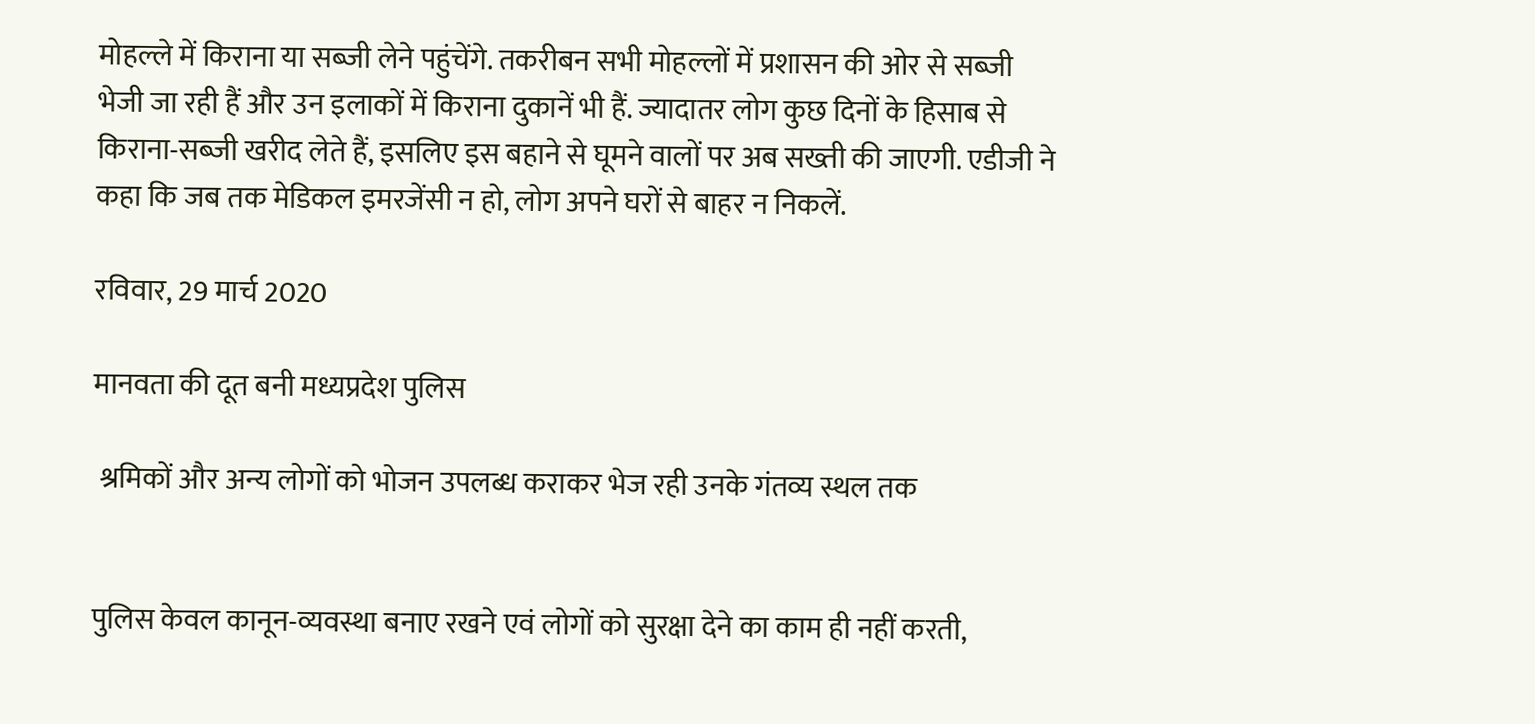मोहल्ले में किराना या सब्जी लेने पहुंचेंगे. तकरीबन सभी मोहल्लों में प्रशासन की ओर से सब्जी भेजी जा रही हैं और उन इलाकों में किराना दुकानें भी हैं. ज्यादातर लोग कुछ दिनों के हिसाब से किराना-सब्जी खरीद लेते हैं, इसलिए इस बहाने से घूमने वालों पर अब सख्ती की जाएगी. एडीजी ने कहा कि जब तक मेडिकल इमरजेंसी न हो, लोग अपने घरों से बाहर न निकलें.

रविवार, 29 मार्च 2020

मानवता की दूत बनी मध्यप्रदेश पुलिस

 श्रमिकों और अन्य लोगों को भोजन उपलब्ध कराकर भेज रही उनके गंतव्य स्थल तक


पुलिस केवल कानून-व्यवस्था बनाए रखने एवं लोगों को सुरक्षा देने का काम ही नहीं करती,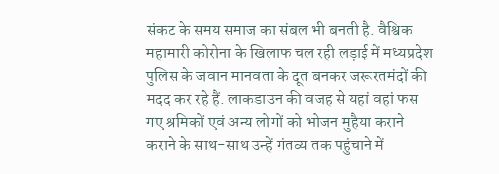संकट के समय समाज का संबल भी बनती है. वैश्विक महामारी कोरोना के खिलाफ चल रही लड़ाई में मध्यप्रदेश पुलिस के जवान मानवता के दूत बनकर जरूरतमंदों की मदद कर रहे हैं. लाकडाउन की वजह से यहां वहां फस गए श्रमिकों एवं अन्य लोगों को भोजन मुहैया कराने कराने के साथ-साथ उन्हें गंतव्य तक पहुंचाने में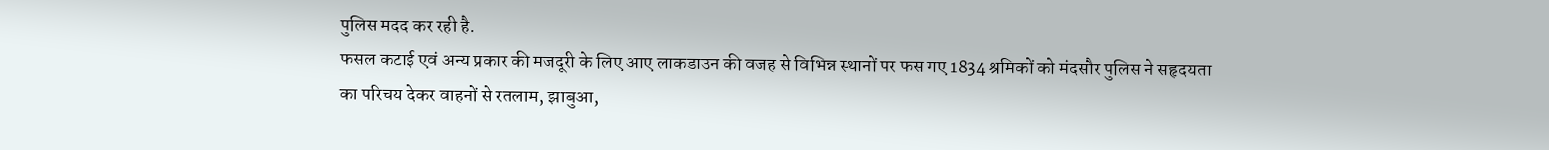पुलिस मदद कर रही है.
फसल कटाई एवं अन्य प्रकार की मजदूरी के लिए आए लाकडाउन की वजह से विभिन्न स्थानों पर फस गए 1834 श्रमिकों को मंदसौर पुलिस ने सहृदयता का परिचय देकर वाहनों से रतलाम, झाबुआ,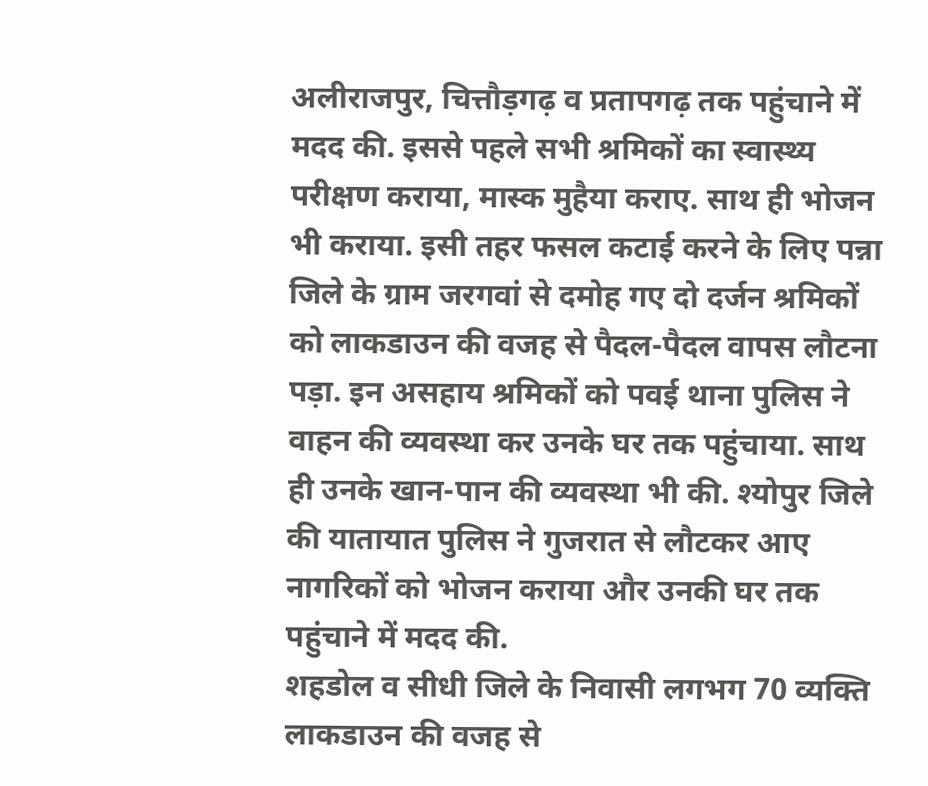अलीराजपुर, चित्तौड़गढ़ व प्रतापगढ़ तक पहुंचाने में मदद की. इससे पहले सभी श्रमिकों का स्वास्थ्य परीक्षण कराया, मास्क मुहैया कराए. साथ ही भोजन भी कराया. इसी तहर फसल कटाई करने के लिए पन्ना जिले के ग्राम जरगवां से दमोह गए दो दर्जन श्रमिकों को लाकडाउन की वजह से पैदल-पैदल वापस लौटना पड़ा. इन असहाय श्रमिकों को पवई थाना पुलिस ने वाहन की व्यवस्था कर उनके घर तक पहुंचाया. साथ ही उनके खान-पान की व्यवस्था भी की. श्योपुर जिले की यातायात पुलिस ने गुजरात से लौटकर आए नागरिकों को भोजन कराया और उनकी घर तक पहुंचाने में मदद की.
शहडोल व सीधी जिले के निवासी लगभग 70 व्यक्ति लाकडाउन की वजह से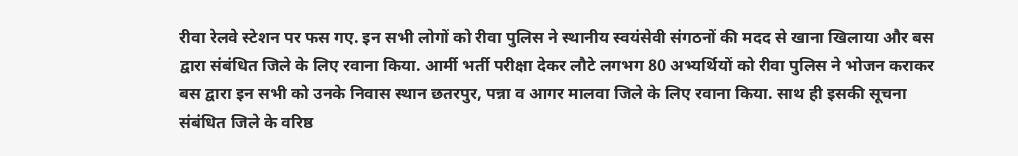रीवा रेलवे स्टेशन पर फस गए. इन सभी लोगों को रीवा पुलिस ने स्थानीय स्वयंसेवी संगठनों की मदद से खाना खिलाया और बस द्वारा संबंधित जिले के लिए रवाना किया. आर्मी भर्ती परीक्षा देकर लौटे लगभग 80 अभ्यर्थियों को रीवा पुलिस ने भोजन कराकर बस द्वारा इन सभी को उनके निवास स्थान छतरपुर, पन्ना व आगर मालवा जिले के लिए रवाना किया. साथ ही इसकी सूचना संबंधित जिले के वरिष्ठ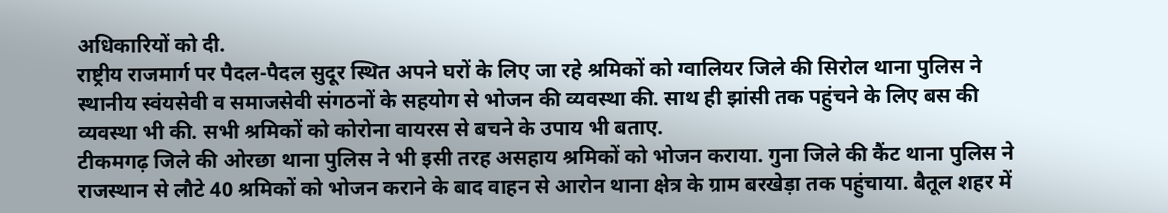अधिकारियों को दी.
राष्ट्रीय राजमार्ग पर पैदल-पैदल सुदूर स्थित अपने घरों के लिए जा रहे श्रमिकों को ग्वालियर जिले की सिरोल थाना पुलिस ने स्थानीय स्वंयसेवी व समाजसेवी संगठनों के सहयोग से भोजन की व्यवस्था की. साथ ही झांसी तक पहुंचने के लिए बस की व्यवस्था भी की. सभी श्रमिकों को कोरोना वायरस से बचने के उपाय भी बताए.
टीकमगढ़ जिले की ओरछा थाना पुलिस ने भी इसी तरह असहाय श्रमिकों को भोजन कराया. गुना जिले की कैंट थाना पुलिस ने राजस्थान से लौटे 40 श्रमिकों को भोजन कराने के बाद वाहन से आरोन थाना क्षेत्र के ग्राम बरखेड़ा तक पहुंचाया. बैतूल शहर में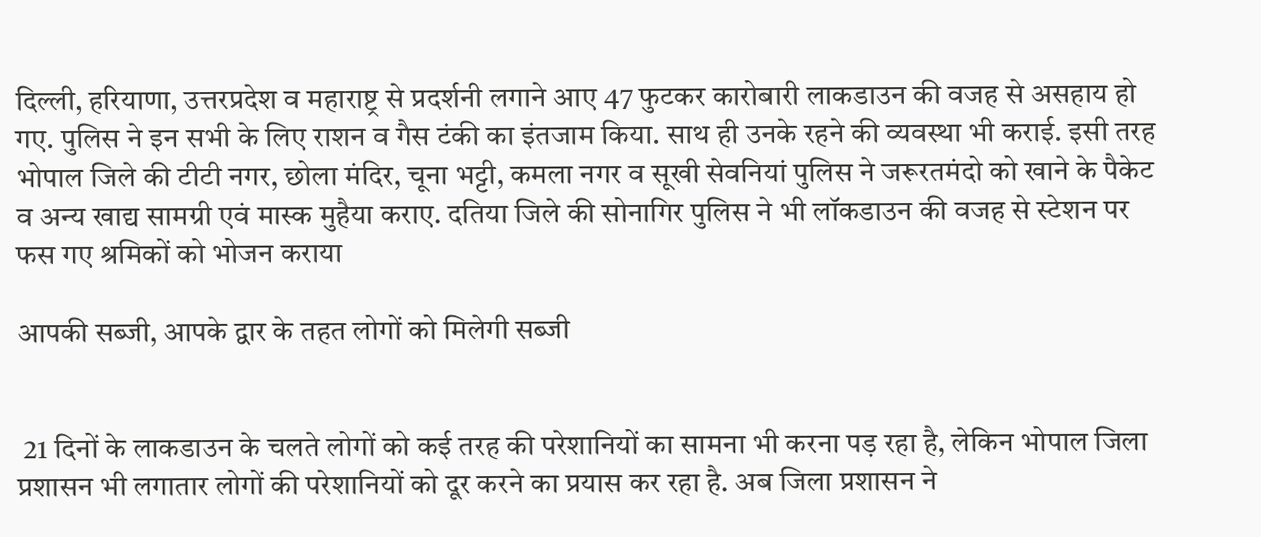दिल्ली, हरियाणा, उत्तरप्रदेश व महाराष्ट्र से प्रदर्शनी लगाने आए 47 फुटकर कारोबारी लाकडाउन की वजह से असहाय हो गए. पुलिस ने इन सभी के लिए राशन व गैस टंकी का इंतजाम किया. साथ ही उनके रहने की व्यवस्था भी कराई. इसी तरह भोपाल जिले की टीटी नगर, छोला मंदिर, चूना भट्टी, कमला नगर व सूखी सेवनियां पुलिस ने जरूरतमंदो को खाने के पैकेट व अन्य खाद्य सामग्री एवं मास्क मुहैया कराए. दतिया जिले की सोनागिर पुलिस ने भी लॉकडाउन की वजह से स्टेशन पर फस गए श्रमिकों को भोजन कराया

आपकी सब्जी, आपके द्वार के तहत लोगों को मिलेगी सब्जी


 21 दिनों के लाकडाउन के चलते लोगों को कई तरह की परेशानियों का सामना भी करना पड़ रहा है, लेकिन भोपाल जिला प्रशासन भी लगातार लोगों की परेशानियों को दूर करने का प्रयास कर रहा है. अब जिला प्रशासन ने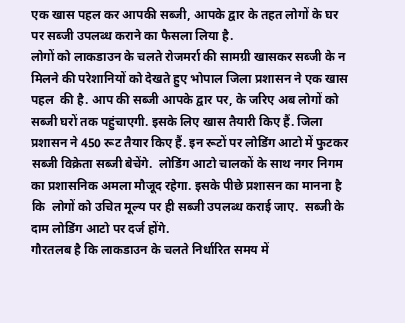एक खास पहल कर आपकी सब्जी, आपके द्वार के तहत लोगों के घर पर सब्जी उपलब्ध कराने का फैसला लिया है.
लोगों को लाकडाउन के चलते रोजमर्रा की सामग्री खासकर सब्जी के न मिलने की परेशानियों को देखते हुए भोपाल जिला प्रशासन ने एक खास पहल  की है. आप की सब्जी आपके द्वार पर, के जरिए अब लोगों को सब्जी घरों तक पहुंचाएगी. इसके लिए खास तैयारी किए हैं. जिला प्रशासन ने 450 रूट तैयार किए हैं. इन रूटों पर लोडिंग आटो में फुटकर सब्जी विक्रेता सब्जी बेचेंगे.  लोडिंग आटो चालकों के साथ नगर निगम का प्रशासनिक अमला मौजूद रहेगा. इसके पीछे प्रशासन का मानना है कि  लोगों को उचित मूल्य पर ही सब्जी उपलब्ध कराई जाए.  सब्जी के दाम लोडिंग आटो पर दर्ज होंगे.
गौरतलब है कि लाकडाउन के चलते निर्धारित समय में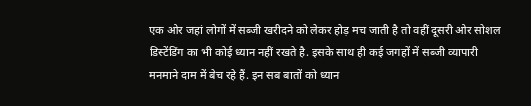एक ओर जहां लोगों में सब्जी खरीदने को लेकर होड़ मच जाती है तो वहीं दूसरी ओर सोशल डिस्टेंडिंग का भी कोई ध्यान नहीं रखते है. इसके साथ ही कई जगहों में सब्जी व्यापारी मनमाने दाम में बेच रहे हैं. इन सब बातों को ध्यान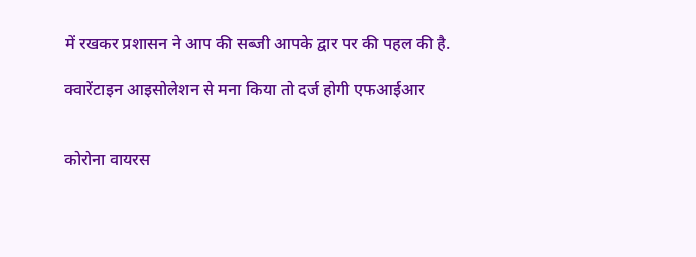में रखकर प्रशासन ने आप की सब्जी आपके द्वार पर की पहल की है.

क्वारेंटाइन आइसोलेशन से मना किया तो दर्ज होगी एफआईआर


कोरोना वायरस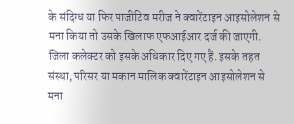के संदिग्ध या फिर पाजीटिव मरीज ने क्वारेंटाइन आइसोलेशन से मना किया तो उसके खिलाफ एफआईआर दर्ज की जाएगी. जिला कलेक्टर को इसके अधिकार दिए गए हैं. इसके तहत संस्था, परिसर या मकान मालिक क्वारेंटाइन आइसोलेशन से मना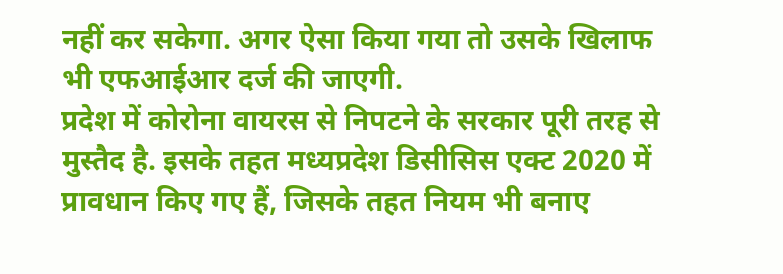नहीं कर सकेगा. अगर ऐसा किया गया तो उसके खिलाफ भी एफआईआर दर्ज की जाएगी.
प्रदेश में कोरोना वायरस से निपटने के सरकार पूरी तरह से मुस्तैद है. इसके तहत मध्यप्रदेश डिसीसिस एक्ट 2020 में प्रावधान किए गए हैं, जिसके तहत नियम भी बनाए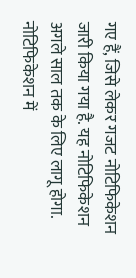गए हैं, जिसे लेकर गजट नोटिफिकेशन जारी किया गया है. यह नोटिफिकेशन अगले साल तक के लिए लागू होगा. नोटिफिकेशन में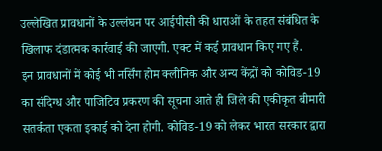उल्लेखित प्रावधानों के उल्लंघन पर आईपीसी की धाराओं के तहत संबंधित के खिलाफ दंडात्मक कार्रवाई की जाएगी. एक्ट में कई प्रावधान किए गए हैं.
इन प्रावधानों में कोई भी नर्सिंग होम क्लीनिक और अन्य केंद्रों को कोविड-19 का संदिग्ध और पाजिटिव प्रकरण की सूचना आते ही जिले की एकीकृत बीमारी सतर्कता एकता इकाई को देना होगी. कोविड-19 को लेकर भारत सरकार द्वारा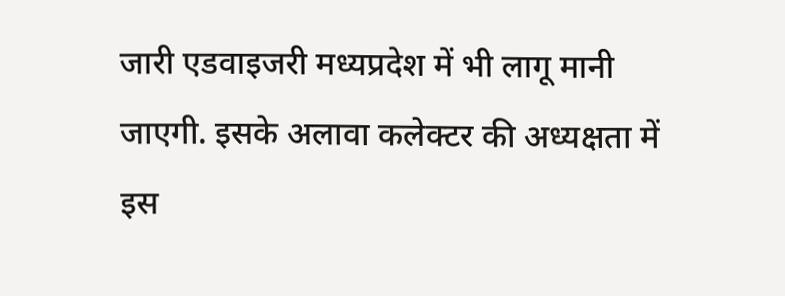जारी एडवाइजरी मध्यप्रदेश में भी लागू मानी जाएगी. इसके अलावा कलेक्टर की अध्यक्षता में इस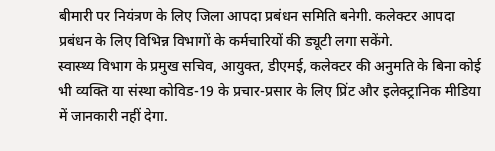बीमारी पर नियंत्रण के लिए जिला आपदा प्रबंधन समिति बनेगी. कलेक्टर आपदा प्रबंधन के लिए विभिन्न विभागों के कर्मचारियों की ड्यूटी लगा सकेंगे.
स्वास्थ्य विभाग के प्रमुख सचिव, आयुक्त, डीएमई, कलेक्टर की अनुमति के बिना कोई भी व्यक्ति या संस्था कोविड-19 के प्रचार-प्रसार के लिए प्रिंट और इलेक्ट्रानिक मीडिया में जानकारी नहीं देगा.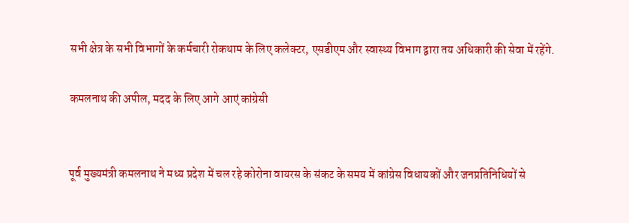सभी क्षेत्र के सभी विभागों के कर्मचारी रोकथाम के लिए कलेक्टर, एसडीएम और स्वास्थ्य विभाग द्वारा तय अधिकारी की सेवा में रहेंगे.

कमलनाथ की अपील, मदद के लिए आगे आएं कांग्रेसी


पूर्व मुख्यमंत्री कमलनाथ ने मध्य प्रदेश में चल रहे कोरोना वायरस के संकट के समय में कांग्रेस विधायकों और जनप्रतिनिधियों से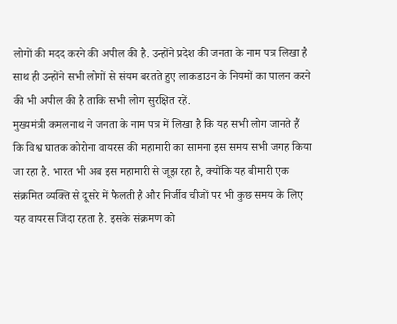लोगों की मदद करने की अपील की है. उन्होंने प्रदेश की जनता के नाम पत्र लिखा है साथ ही उन्होंने सभी लोगों से संयम बरतते हुए लाकडाउन के नियमों का पालन करने की भी अपील की है ताकि सभी लोग सुरक्षित रहें.
मुख्यमंत्री कमलनाथ ने जनता के नाम पत्र में लिखा है कि यह सभी लोग जानते हैं कि विश्व घातक कोरोना वायरस की महामारी का सामना इस समय सभी जगह किया जा रहा है. भारत भी अब इस महामारी से जूझ रहा है, क्योंकि यह बीमारी एक संक्रमित व्यक्ति से दूसरे में फैलती है और निर्जीव चीजों पर भी कुछ समय के लिए यह वायरस जिंदा रहता है. इसके संक्रमण को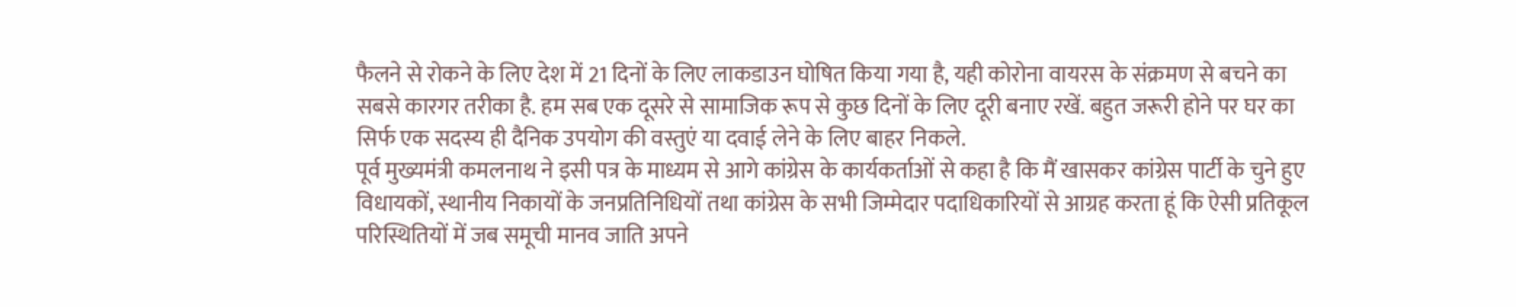फैलने से रोकने के लिए देश में 21 दिनों के लिए लाकडाउन घोषित किया गया है, यही कोरोना वायरस के संक्रमण से बचने का सबसे कारगर तरीका है. हम सब एक दूसरे से सामाजिक रूप से कुछ दिनों के लिए दूरी बनाए रखें. बहुत जरूरी होने पर घर का सिर्फ एक सदस्य ही दैनिक उपयोग की वस्तुएं या दवाई लेने के लिए बाहर निकले.
पूर्व मुख्यमंत्री कमलनाथ ने इसी पत्र के माध्यम से आगे कांग्रेस के कार्यकर्ताओं से कहा है कि मैं खासकर कांग्रेस पार्टी के चुने हुए विधायकों, स्थानीय निकायों के जनप्रतिनिधियों तथा कांग्रेस के सभी जिम्मेदार पदाधिकारियों से आग्रह करता हूं कि ऐसी प्रतिकूल परिस्थितियों में जब समूची मानव जाति अपने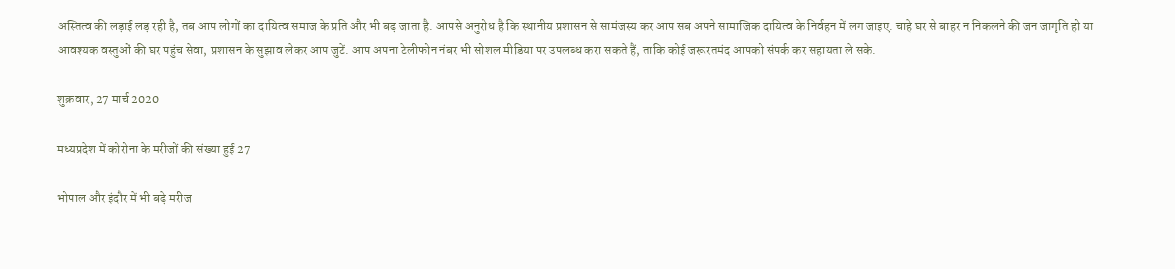अस्तित्व की लड़ाई लड़ रही है, तब आप लोगों का दायित्व समाज के प्रति और भी बढ़ जाता है. आपसे अनुरोध है कि स्थानीय प्रशासन से सामंजस्य कर आप सब अपने सामाजिक दायित्व के निर्वहन में लग जाइए. चाहे घर से बाहर न निकलने की जन जागृति हो या आवश्यक वस्तुओं की घर पहुंच सेवा, प्रशासन के सुझाव लेकर आप जुटें. आप अपना टेलीफोन नंबर भी सोशल मीडिया पर उपलब्ध करा सकते हैं, ताकि कोई जरूरतमंद आपको संपर्क कर सहायता ले सके.

शुक्रवार, 27 मार्च 2020

मध्यप्रदेश में कोरोना के मरीजों की संख्या हुई 27

भोपाल और इंदौर में भी बढ़े मरीज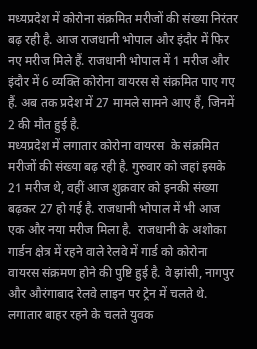मध्यप्रदेश में कोरोना संक्रमित मरीजों की संख्या निरंतर बढ़ रही है. आज राजधानी भोपाल और इंदौर में फिर नए मरीज मिले हैं. राजधानी भोपाल में 1 मरीज और इंदौर में 6 व्यक्ति कोरोना वायरस से संक्रमित पाए गए हैं. अब तक प्रदेश में 27 मामले सामने आए हैं, जिनमें 2 की मौत हुई है.
मध्यप्रदेश में लगातार कोरोना वायरस  के संक्रमित मरीजों की संख्या बढ़ रही है. गुरुवार को जहां इसके 21 मरीज थे, वहीं आज शुक्रवार को इनकी संख्या बढ़कर 27 हो गई है. राजधानी भोपाल में भी आज एक और नया मरीज मिला है.  राजधानी के अशोका गार्डन क्षेत्र में रहने वाले रेलवे में गार्ड को कोरोना वायरस संक्रमण होने की पुष्टि हुई है. वे झांसी, नागपुर और औरंगाबाद रेलवे लाइन पर ट्रेन में चलते थे. लगातार बाहर रहने के चलते युवक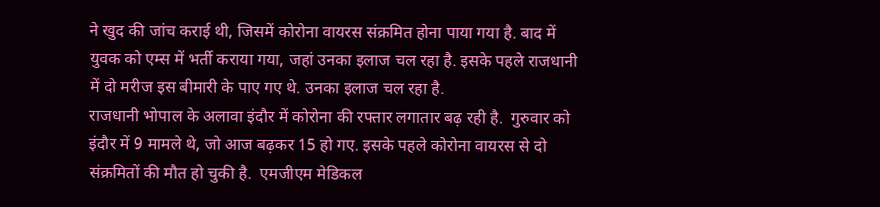ने खुद की जांच कराई थी, जिसमें कोरोना वायरस संक्रमित होना पाया गया है. बाद में युवक को एम्स में भर्ती कराया गया, जहां उनका इलाज चल रहा है. इसके पहले राजधानी में दो मरीज इस बीमारी के पाए गए थे. उनका इलाज चल रहा है.
राजधानी भोपाल के अलावा इंदौर में कोरोना की रफ्तार लगातार बढ़ रही है.  गुरुवार को इंदौर में 9 मामले थे, जो आज बढ़कर 15 हो गए. इसके पहले कोरोना वायरस से दो संक्रमितों की मौत हो चुकी है.  एमजीएम मेडिकल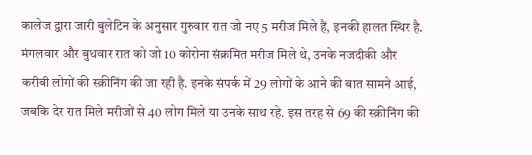कालेज द्वारा जारी बुलेटिन के अनुसार गुरुवार रात जो नए 5 मरीज मिले हैं, इनकी हालत स्थिर है. मंगलवार और बुधवार रात को जो 10 कोरोना संक्रमित मरीज मिले थे, उनके नजदीकी और करीबी लोगों की स्क्रीनिंग की जा रही है. इनके संपर्क में 29 लोगों के आने की बात सामने आई, जबकि देर रात मिले मरीजों से 40 लोग मिले या उनके साथ रहे. इस तरह से 69 की स्क्रीनिंग की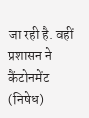जा रही है. वहीं प्रशासन ने कैंटोनमेंट (निषेध)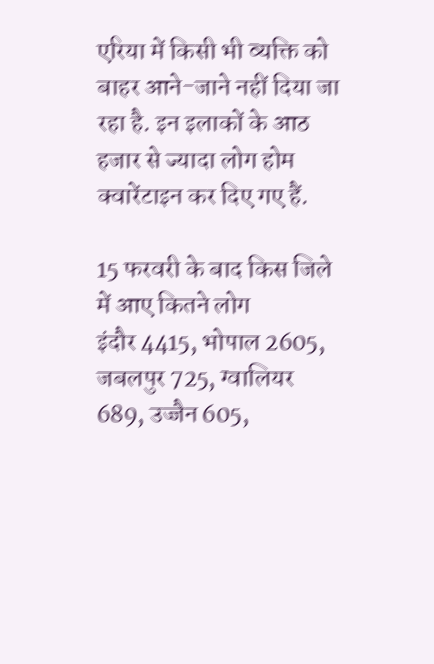एरिया में किसी भी व्यक्ति को बाहर आने-जाने नहीं दिया जा रहा है. इन इलाकों के आठ हजार से ज्यादा लोग होम क्वारेंटाइन कर दिए गए हैं.

15 फरवरी के बाद किस जिले में आए कितने लोग
इंदौर 4415, भोपाल 2605, जबलपुर 725, ग्वालियर 689, उज्जैन 605,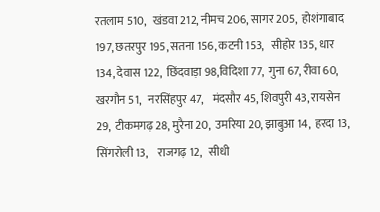रतलाम 510,   खंडवा 212, नीमच 206, सागर 205,  होशंगाबाद 197, छतरपुर 195, सतना 156, कटनी 153,   सीहोर 135, धार 134, देवास 122,  छिंदवाड़ा 98,विदिशा 77,  गुना 67, रीवा 60, खरगौन 51,   नरसिंहपुर 47,    मंदसौर 45, शिवपुरी 43, रायसेन  29,  टीकमगढ़ 28, मुरैना 20,  उमरिया 20, झाबुआ 14,  हरदा 13,  सिंगरोली 13,    राजगढ़ 12,   सीधी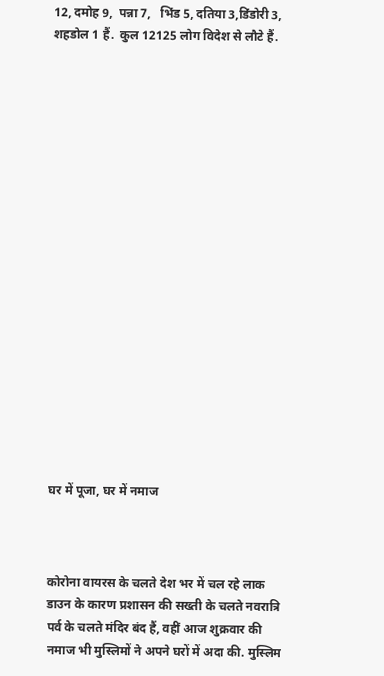12, दमोह 9,  पन्ना 7,   भिंड 5, दतिया 3,डिंडोरी 3,  शहडोल 1 हैं.  कुल 12125 लोग विदेश से लौटे हैं.



















घर में पूजा, घर में नमाज



कोरोना वायरस के चलते देश भर में चल रहे लाक डाउन के कारण प्रशासन की सख्ती के चलते नवरात्रि पर्व के चलते मंदिर बंद हैं, वहीं आज शुक्रवार की नमाज भी मुस्लिमों ने अपने घरों में अदा की. मुस्लिम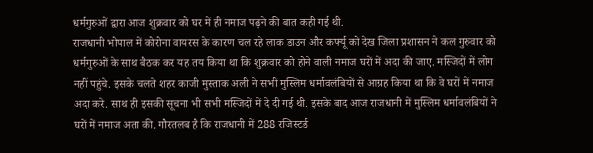धर्मगुरुओं द्वारा आज शुक्रवार को घर में ही नमाज पढ़ने की बात कही गई थी.
राजधानी भोपाल में कोरोना वायरस के कारण चल रहे लाक डाउन और कर्फ्यू को देख जिला प्रशासन ने कल गुरुवार को धर्मगुरुओं के साथ बैठक कर यह तय किया था कि शुक्रवार को होने वाली नमाज घरों में अदा की जाए. मस्जिदों में लोग नहीं पहुंचे. इसके चलते शहर काजी मुस्ताक अली ने सभी मुस्लिम धर्मावलंबियों से आग्रह किया था कि वे घरों में नमाज अदा करे. साथ ही इसकी सूचना भी सभी मस्जिदों में दे दी गई थी. इसके बाद आज राजधानी में मुस्लिम धर्मावलंबियों ने घरों में नमाज अता की. गौरतलब है कि राजधानी में 288 रजिस्टर्ड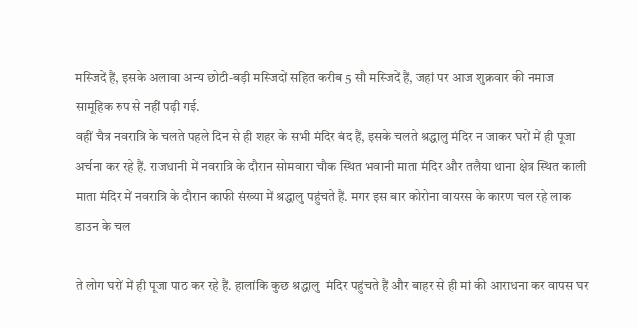मस्जिदें हैं, इसके अलावा अन्य छोटी-बड़ी मस्जिदों सहित करीब 5 सौ मस्जिदें हैं, जहां पर आज शुक्रवार की नमाज सामूहिक रुप से नहीं पढ़ी गई.
वहीं चैत्र नवरात्रि के चलते पहले दिन से ही शहर के सभी मंदिर बंद हैं, इसके चलते श्रद्धालु मंदिर न जाकर घरों में ही पूजा अर्चना कर रहे हैं. राजधानी में नवरात्रि के दौरान सोमवारा चौक स्थित भवानी माता मंदिर और तलैया थाना क्षेत्र स्थित काली माता मंदिर में नवरात्रि के दौरान काफी संख्या में श्रद्धालु पहुंचते हैं. मगर इस बार कोरोना वायरस के कारण चल रहे लाक डाउन के चल

ते लोग घरों में ही पूजा पाठ कर रहे हैं. हालांकि कुछ श्रद्धालु  मंदिर पहुंचते हैं और बाहर से ही मां की आराधना कर वापस घर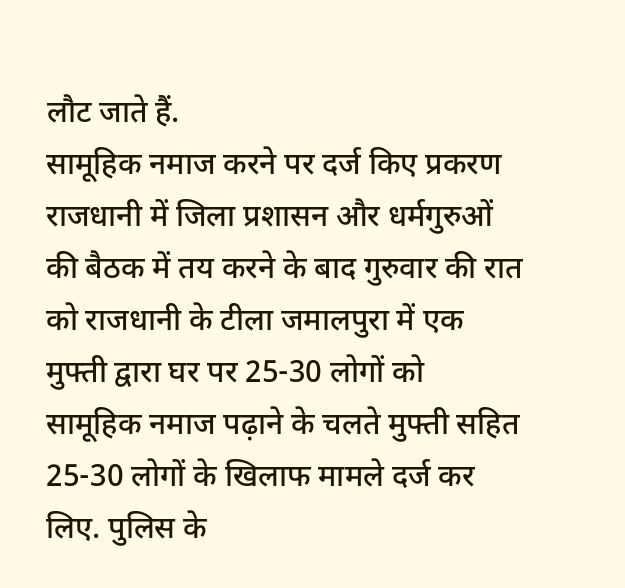लौट जाते हैं.
सामूहिक नमाज करने पर दर्ज किए प्रकरण
राजधानी में जिला प्रशासन और धर्मगुरुओं की बैठक में तय करने के बाद गुरुवार की रात को राजधानी के टीला जमालपुरा में एक मुफ्ती द्वारा घर पर 25-30 लोगों को सामूहिक नमाज पढ़ाने के चलते मुफ्ती सहित 25-30 लोगों के खिलाफ मामले दर्ज कर लिए. पुलिस के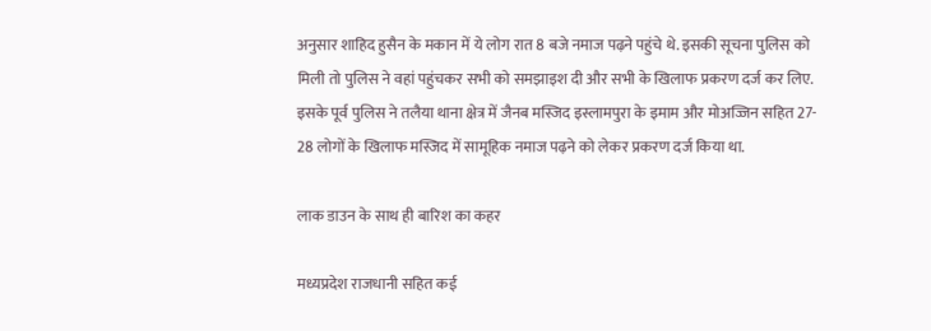अनुसार शाहिद हुसैन के मकान में ये लोग रात 8 बजे नमाज पढ़ने पहुंचे थे. इसकी सूचना पुलिस को मिली तो पुलिस ने वहां पहुंचकर सभी को समझाइश दी और सभी के खिलाफ प्रकरण दर्ज कर लिए. इसके पूर्व पुलिस ने तलैया थाना क्षेत्र में जैनब मस्जिद इस्लामपुरा के इमाम और मोअज्जिन सहित 27- 28 लोगों के खिलाफ मस्जिद में सामूहिक नमाज पढ़ने को लेकर प्रकरण दर्ज किया था.

लाक डाउन के साथ ही बारिश का कहर

मध्यप्रदेश राजधानी सहित कई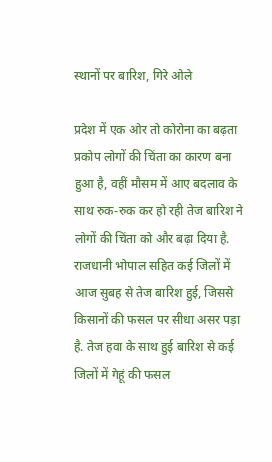स्थानों पर बारिश, गिरे ओले

प्रदेश में एक ओर तो कोरोना का बढ़ता प्रकोप लोगों की चिंता का कारण बना हुआ है, वहीं मौसम में आए बदलाव के साथ रुक-रुक कर हो रही तेज बारिश ने लोगों की चिंता को और बढ़ा दिया है. राजधानी भोपाल सहित कई जिलों में आज सुबह से तेज बारिश हुई, जिससे किसानों की फसल पर सीधा असर पड़ा है. तेज हवा के साथ हुई बारिश से कई जिलों में गेहूं की फसल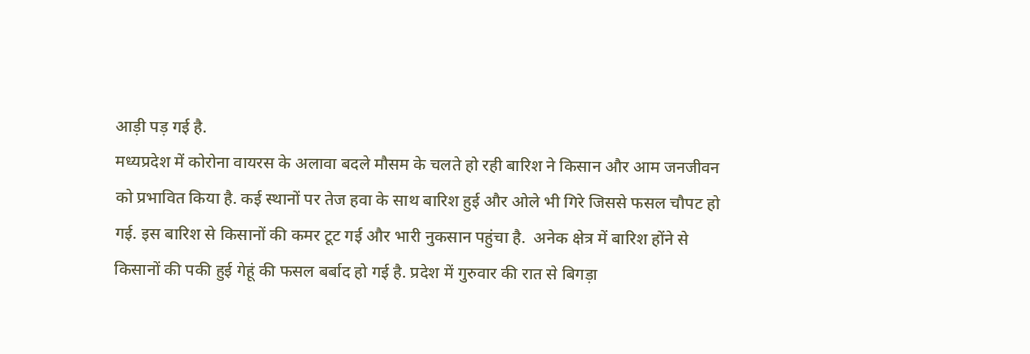आड़ी पड़ गई है.
मध्यप्रदेश में कोरोना वायरस के अलावा बदले मौसम के चलते हो रही बारिश ने किसान और आम जनजीवन को प्रभावित किया है. कई स्थानों पर तेज हवा के साथ बारिश हुई और ओले भी गिरे जिससे फसल चौपट हो गई. इस बारिश से किसानों की कमर टूट गई और भारी नुकसान पहुंचा है.  अनेक क्षेत्र में बारिश होंने से किसानों की पकी हुई गेहूं की फसल बर्बाद हो गई है. प्रदेश में गुरुवार की रात से बिगड़ा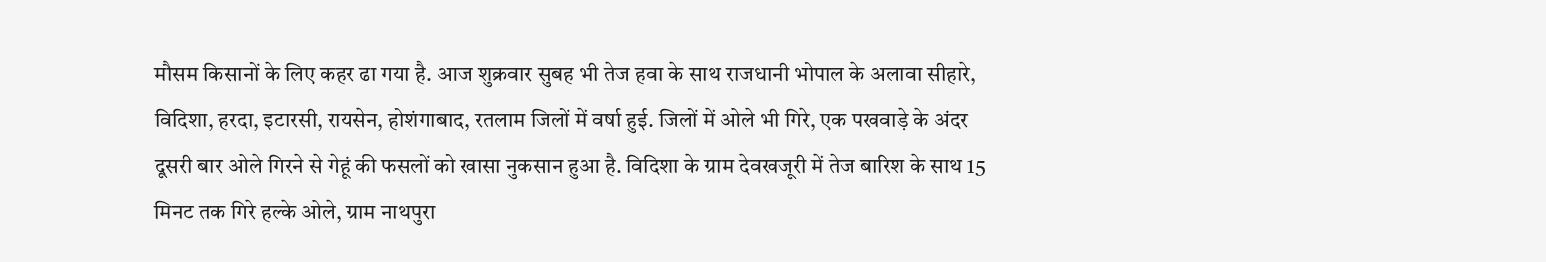मौसम किसानों के लिए कहर ढा गया है. आज शुक्रवार सुबह भी तेज हवा के साथ राजधानी भोपाल के अलावा सीहारे, विदिशा, हरदा, इटारसी, रायसेन, होशंगाबाद, रतलाम जिलों में वर्षा हुई. जिलों में ओले भी गिरे, एक पखवाड़े के अंदर दूसरी बार ओले गिरने से गेहूं की फसलों को खासा नुकसान हुआ है. विदिशा के ग्राम देवखजूरी में तेज बारिश के साथ 15 मिनट तक गिरे हल्के ओले, ग्राम नाथपुरा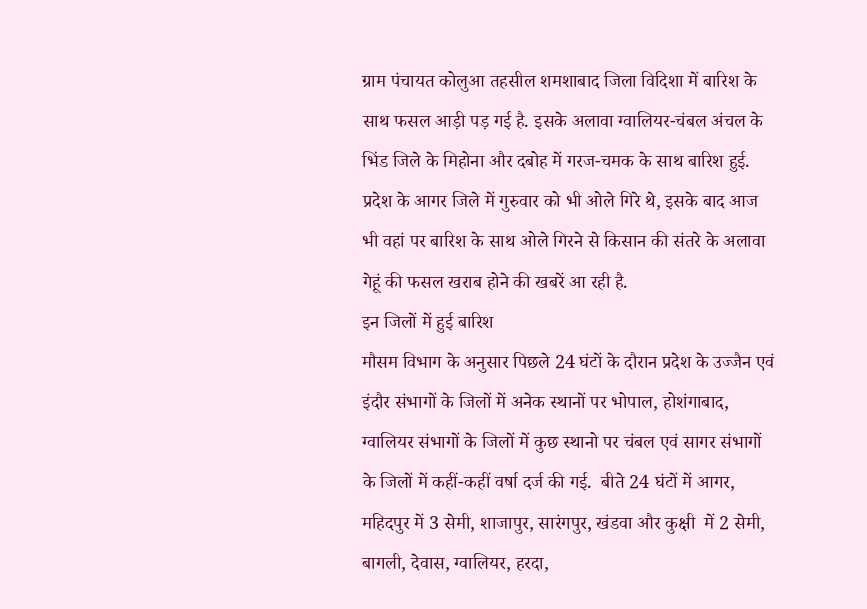ग्राम पंचायत कोलुआ तहसील शमशाबाद जिला विदिशा में बारिश के साथ फसल आड़ी पड़ गई है. इसके अलावा ग्वालियर-चंबल अंचल के भिंड जिले के मिहोना और दबोह में गरज-चमक के साथ बारिश हुई. प्रदेश के आगर जिले में गुरुवार को भी ओले गिरे थे, इसके बाद आज भी वहां पर बारिश के साथ ओले गिरने से किसान की संतरे के अलावा गेहूं की फसल खराब होने की खबरें आ रही है.
इन जिलों में हुई बारिश
मौसम विभाग के अनुसार पिछले 24 घंटों के दौरान प्रदेश के उज्जैन एवं इंदौर संभागों के जिलों में अनेक स्थानों पर भोपाल, होशंगाबाद, ग्वालियर संभागों के जिलों में कुछ स्थानो पर चंबल एवं सागर संभागों के जिलों में कहीं-कहीं वर्षा दर्ज की गई.  बीते 24 घंटों में आगर, महिदपुर में 3 सेमी, शाजापुर, सारंगपुर, खंडवा और कुक्षी  में 2 सेमी, बागली, देवास, ग्वालियर, हरदा,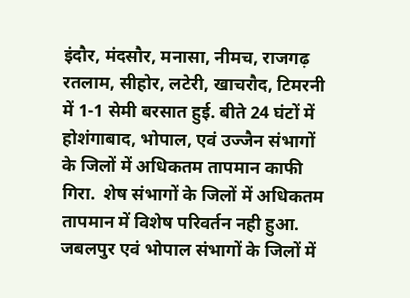इंदौर, मंदसौर, मनासा, नीमच, राजगढ़ रतलाम, सीहोर, लटेरी, खाचरौद, टिमरनी में 1-1 सेमी बरसात हुई. बीते 24 घंटों में होशंगाबाद, भोपाल, एवं उज्जैन संभागों के जिलों में अधिकतम तापमान काफी गिरा.  शेष संभागों के जिलों में अधिकतम तापमान में विशेष परिवर्तन नही हुआ. जबलपुर एवं भोपाल संभागों के जिलों में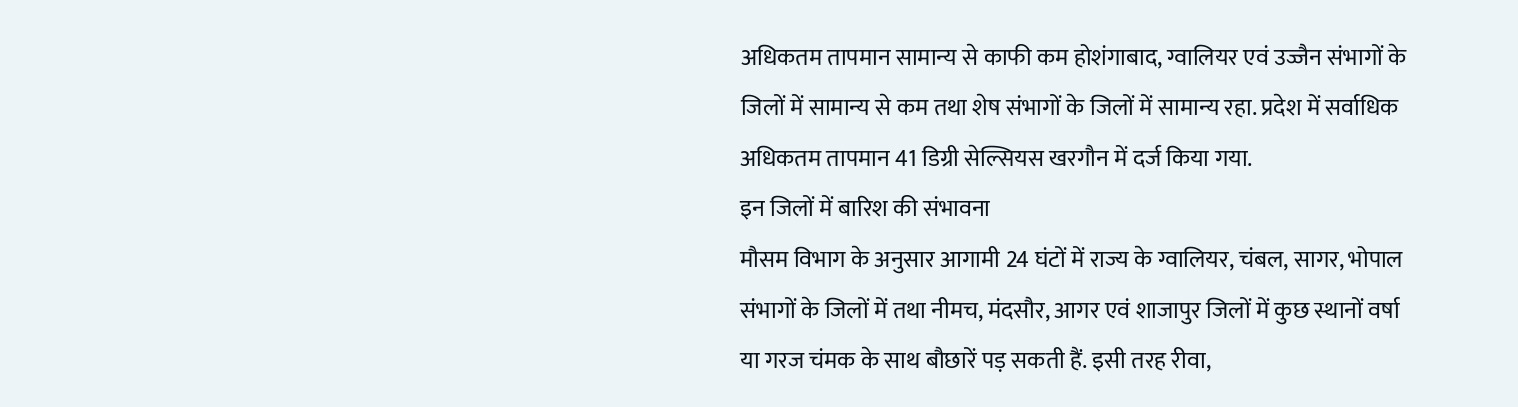अधिकतम तापमान सामान्य से काफी कम होशंगाबाद, ग्वालियर एवं उज्जैन संभागों के जिलों में सामान्य से कम तथा शेष संभागों के जिलों में सामान्य रहा. प्रदेश में सर्वाधिक अधिकतम तापमान 41 डिग्री सेल्सियस खरगौन में दर्ज किया गया.
इन जिलों में बारिश की संभावना
मौसम विभाग के अनुसार आगामी 24 घंटों में राज्य के ग्वालियर, चंबल, सागर, भोपाल संभागों के जिलों में तथा नीमच, मंदसौर, आगर एवं शाजापुर जिलों में कुछ स्थानों वर्षा या गरज चंमक के साथ बौछारें पड़ सकती हैं. इसी तरह रीवा,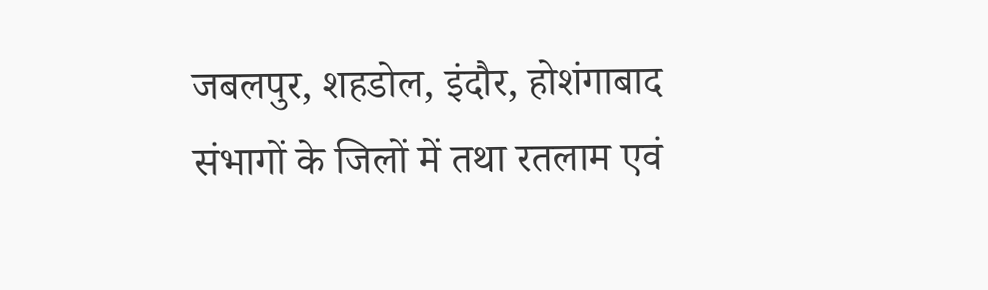जबलपुर, शहडोल, इंदौर, होशंगाबाद संभागों के जिलों में तथा रतलाम एवं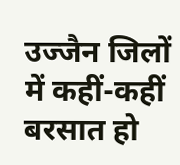उज्जैन जिलों में कहीं-कहीं बरसात हो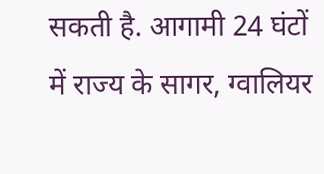सकती है. आगामी 24 घंटों में राज्य के सागर, ग्वालियर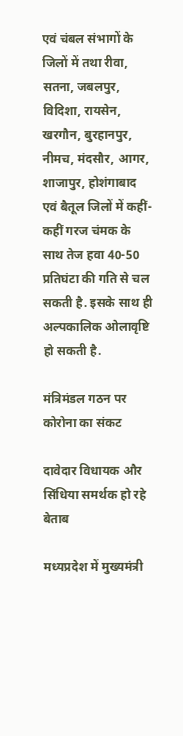एवं चंबल संभागों के जिलों में तथा रीवा, सतना, जबलपुर, विदिशा, रायसेन, खरगौन, बुरहानपुर, नीमच, मंदसौर, आगर, शाजापुर, होशंगाबाद एवं बैतूल जिलों में कहीं-कहीं गरज चंमक के साथ तेज हवा 40-50 प्रतिघंटा की गति से चल सकती है. इसके साथ ही अल्पकालिक ओलावृष्टि हो सकती है.

मंत्रिमंडल गठन पर कोरोना का संकट

दावेदार विधायक और सिंधिया समर्थक हो रहे बेताब

मध्यप्रदेश में मुख्यमंत्री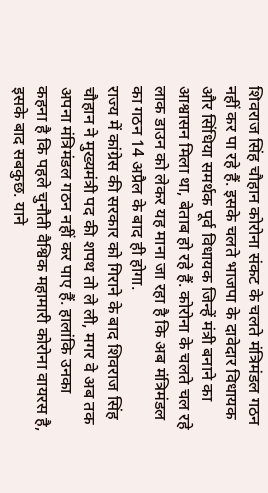शिवराज सिंह चौहान कोरोना संकट के चलते मंत्रिमंडल गठन नहीं कर पा रहे हैं. इसके चलते भाजपा के दावेदार विधायक और सिंधिया समर्थक पूर्व विधायक जिन्हें मंत्री बनाने का आश्वासन मिला था, बेताब हो रहे हैं. कोरोना के चलते चल रहे लाक डाउन को लेकर यह माना जा रहा है कि अब मंत्रिमंडल का गठन 14 अप्रैल के बाद ही होगा.
राज्य में कांग्रेस की सरकार को गिराने के बाद शिवराज सिंह चौहान ने मुख्यमंत्री पद की शपथ तो ले ली, मगर वे अब तक अपना मंत्रिमंडल गठन नहीं कर पाए हैं. हालांकि उनका कहना है कि पहले चुनौती वैश्विक महामारी कोरोना वायरस है, इसके बाद सबकुछ. याने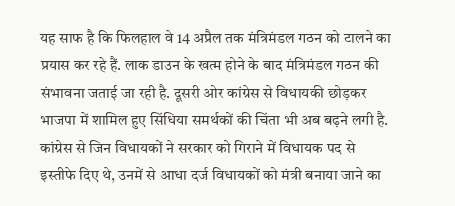यह साफ है कि फिलहाल वे 14 अप्रैल तक मंत्रिमंडल गठन को टालने का प्रयास कर रहे हैं. लाक डाउन के खत्म होने के बाद मंत्रिमंडल गठन की संभावना जताई जा रही है. दूसरी ओर कांग्रेस से विधायकी छोड़कर भाजपा में शामिल हुए सिंधिया समर्थकों की चिंता भी अब बढ़ने लगी है. कांग्रेस से जिन विधायकों ने सरकार को गिराने में विधायक पद से इस्तीफे दिए थे, उनमें से आधा दर्ज विधायकों को मंत्री बनाया जाने का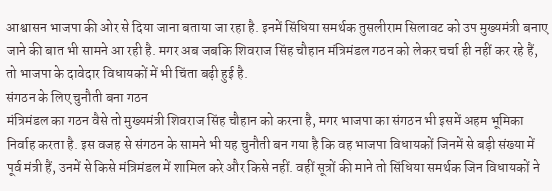आश्वासन भाजपा की ओर से दिया जाना बताया जा रहा है. इनमें सिंधिया समर्थक तुसलीराम सिलावट को उप मुख्यमंत्री बनाए जाने की बात भी सामने आ रही है. मगर अब जबकि शिवराज सिंह चौहान मंत्रिमंडल गठन को लेकर चर्चा ही नहीं कर रहे हैं, तो भाजपा के दावेदार विधायकों में भी चिंता बढ़ी हुई है.
संगठन के लिए चुनौती बना गठन
मंत्रिमंडल का गठन वैसे तो मुख्यमंत्री शिवराज सिंह चौहान को करना है, मगर भाजपा का संगठन भी इसमें अहम भूमिका निर्वाह करता है. इस वजह से संगठन के सामने भी यह चुनौती बन गया है कि वह भाजपा विधायकों जिनमें से बड़ी संख्या में पूर्व मंत्री हैं, उनमें से किसे मंत्रिमंडल में शामिल करे और किसे नहीं. वहीं सूत्रों की माने तो सिंधिया समर्थक जिन विधायकों ने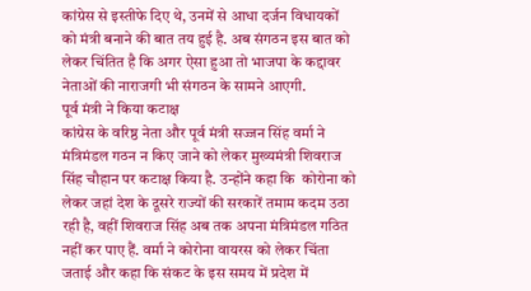कांग्रेस से इस्तीफे दिए थे, उनमें से आधा दर्जन विधायकों को मंत्री बनाने की बात तय हुई है. अब संगठन इस बात को लेकर चिंतित है कि अगर ऐसा हुआ तो भाजपा के कद्दावर नेताओं की नाराजगी भी संगठन के सामने आएगी.
पूर्व मंत्री ने किया कटाक्ष
कांग्रेस के वरिष्ठ नेता और पूर्व मंत्री सज्जन सिंह वर्मा ने मंत्रिमंडल गठन न किए जाने को लेकर मुख्यमंत्री शिवराज सिंह चौहान पर कटाक्ष किया है. उन्होंने कहा कि  कोरोना को लेकर जहां देश के दूसरे राज्यों की सरकारें तमाम कदम उठा रही है, वहीं शिवराज सिंह अब तक अपना मंत्रिमंडल गठित नहीं कर पाए हैं. वर्मा ने कोरोना वायरस को लेकर चिंता जताई और कहा कि संकट के इस समय में प्रदेश में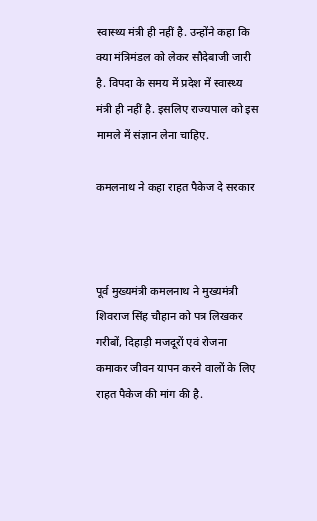स्वास्थ्य मंत्री ही नहीं है. उन्होंने कहा कि क्या मंत्रिमंडल को लेकर सौदेबाजी जारी है. विपदा के समय में प्रदेश में स्वास्थ्य मंत्री ही नहीं है. इसलिए राज्यपाल को इस मामले में संज्ञान लेना चाहिए.

कमलनाथ ने कहा राहत पैकेज दे सरकार



पूर्व मुख्यमंत्री कमलनाथ ने मुख्यमंत्री शिवराज सिंह चौहान को पत्र लिखकर गरीबों, दिहाड़ी मजदूरों एवं रोजना कमाकर जीवन यापन करने वालों के लिए राहत पैकेज की मांग की है.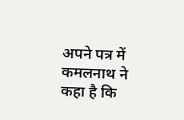अपने पत्र में कमलनाथ ने कहा है कि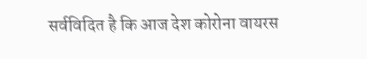सर्वविदित है कि आज देश कोरोना वायरस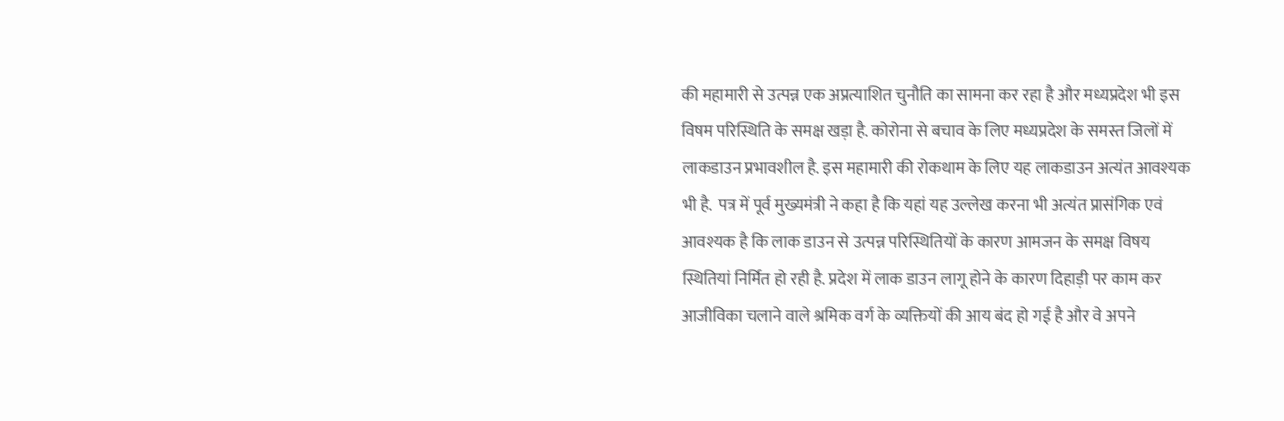की महामारी से उत्पन्न एक अप्रत्याशित चुनौति का सामना कर रहा है और मध्यप्रदेश भी इस विषम परिस्थिति के समक्ष खड़ा है. कोरोना से बचाव के लिए मध्यप्रदेश के समस्त जिलों में लाकडाउन प्रभावशील है. इस महामारी की रोकथाम के लिए यह लाकडाउन अत्यंत आवश्यक भी है.  पत्र में पूर्व मुख्यमंत्री ने कहा है कि यहां यह उल्लेख करना भी अत्यंत प्रासंगिक एवं आवश्यक है कि लाक डाउन से उत्पन्न परिस्थितियों के कारण आमजन के समक्ष विषय स्थितियां निर्मित हो रही है. प्रदेश में लाक डाउन लागू होने के कारण दिहाड़ी पर काम कर आजीविका चलाने वाले श्रमिक वर्ग के व्यक्तियों की आय बंद हो गई है और वे अपने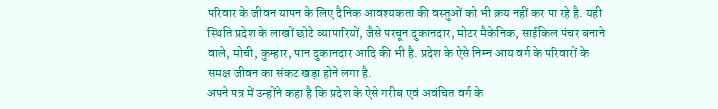परिवार के जीवन यापन के लिए दैनिक आवश्यकता की वस्तुओं को भी क्रय नहीं कर पा रहे है. यही स्थिति प्रदेश के लाखों छोटे व्यापारियों, जैसे परचून दुकानदार, मोटर मैकेनिक, साईकिल पंचर बनाने वाले, मोची, कुम्हार, पान दुकानदार आदि की भी है. प्रदेश के ऐसे निम्न आय वर्ग के परिवारों के समक्ष जीवन का संकट खड़ा होने लगा है.
अपने पत्र में उन्होंने कहा है कि प्रदेश के ऐसे गरीब एवं अवंचित वर्ग के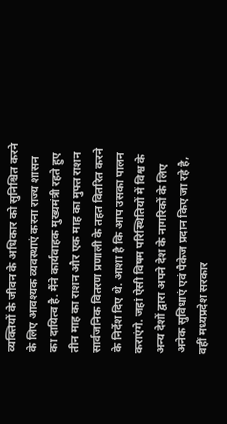व्यक्तियों के जीवन के अधिकार को सुनिश्चित करने के लिए आवश्यक व्यवस्थाएं करना राज्य शासन का दायित्व है. मैंने कार्यवाहक मुख्यमंत्री रहते हुए तीन माह का राशन और एक माह का मुफ्त राशन सार्वजनिक वितरण प्रणाली के तहत वितरित करने के निर्देश दिए थे. आशा है कि आप उसका पालन कराएंगे. जहां ऐसी विषम परिस्थितियों में विश्व के अन्य देशों द्वारा अपने देश के नागरिकों के लिए अनेक सुविधाएं एवं पैकेज प्रदान किए जा रहे है, वहीं मध्यप्रदेश सरकार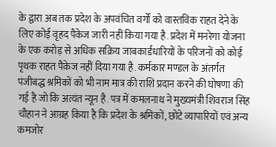के द्वारा अब तक प्रदेश के अपवंचित वर्गों को वास्तविक राहत देने के लिए कोई वृहद पैकेज जारी नहीं किया गया है. प्रदेश में मनरेगा योजना के एक करोड़ से अधिक सक्रिय जाबकार्डधारियों के परिजनों को कोई पृथक राहत पैकेज नहीं दिया गया है. कर्मकार मण्डल के अंतर्गत पंजीबद्ध श्रमिकों को भी नाम मात्र की राशि प्रदान करने की घोषणा की गई है जो कि अत्यंत न्यून है. पत्र में कमलनाथ ने मुख्यमंत्री शिवराज सिंह चौहान ने आग्रह किया है कि प्रदेश के श्रमिकों, छोटे व्यापारियों एवं अन्य कमजोर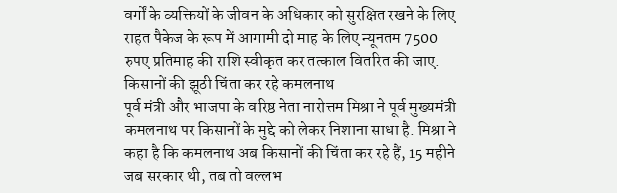वर्गों के व्यक्तियों के जीवन के अधिकार को सुरक्षित रखने के लिए राहत पैकेज के रूप में आगामी दो माह के लिए न्यूनतम 7500 रुपए प्रतिमाह की राशि स्वीकृत कर तत्काल वितरित की जाए.
किसानों की झूठी चिंता कर रहे कमलनाथ
पूर्व मंत्री और भाजपा के वरिष्ठ नेता नारोत्तम मिश्रा ने पूर्व मुख्यमंत्री कमलनाथ पर किसानों के मुद्दे को लेकर निशाना साधा है. मिश्रा ने कहा है कि कमलनाथ अब किसानों की चिंता कर रहे हैं, 15 महीने जब सरकार थी, तब तो वल्लभ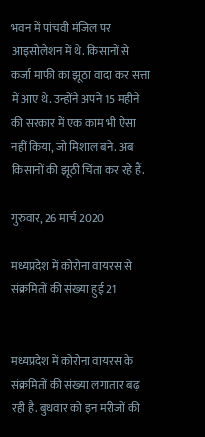भवन में पांचवी मंजिल पर आइसोलेशन में थे. किसानों से कर्जा माफी का झूठा वादा कर सत्ता में आए थे. उन्होंने अपने 15 महीने की सरकार में एक काम भी ऐसा नहीं किया, जो मिशाल बने. अब किसानों की झूठी चिंता कर रहे हैं.

गुरुवार, 26 मार्च 2020

मध्यप्रदेश में कोरोना वायरस से संक्रमितों की संख्या हुई 21


मध्यप्रदेश में कोरोना वायरस के संक्रमितों की संख्या लगातार बढ़ रही है. बुधवार को इन मरीजों की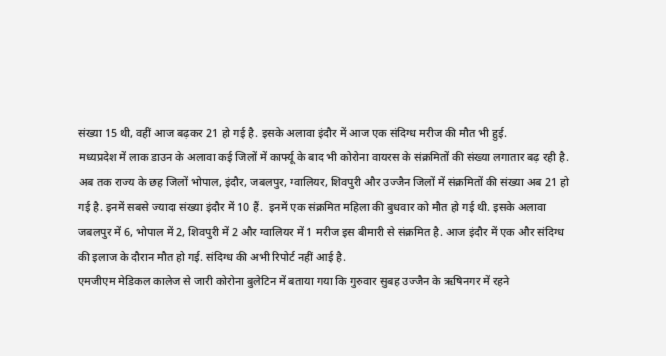संख्या 15 थी, वहीं आज बढ़कर 21 हो गई है. इसके अलावा इंदौर में आज एक संदिग्ध मरीज की मौत भी हुई.
मध्यप्रदेश में लाक डाउन के अलावा कई जिलों में कार्फ्यू के बाद भी कोरोना वायरस के संक्रमितों की संख्या लगातार बढ़ रही है. अब तक राज्य के छह जिलों भोपाल, इंदौर, जबलपुर, ग्वालियर, शिवपुरी और उज्जैन जिलों में संक्रमितों की संख्या अब 21 हो गई है. इनमें सबसे ज्यादा संख्या इंदौर में 10 हैं.  इनमें एक संक्रमित महिला की बुधवार को मौत हो गई थी. इसके अलावा जबलपुर में 6, भोपाल में 2, शिवपुरी में 2 और ग्वालियर में 1 मरीज इस बीमारी से संक्रमित है. आज इंदौर में एक और संदिग्ध की इलाज के दौरान मौत हो गई. संदिग्ध की अभी रिपोर्ट नहीं आई है.
एमजीएम मेडिकल कालेज से जारी कोरोना बुलेटिन में बताया गया कि गुरुवार सुबह उज्जैन के ऋषिनगर में रहने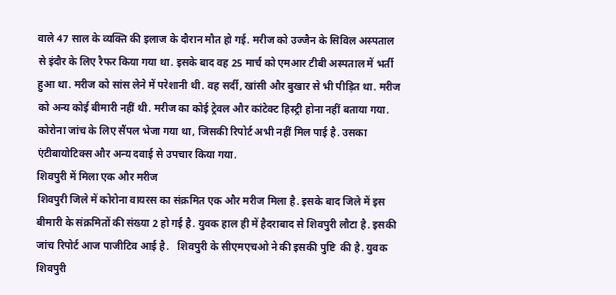वाले 47 साल के व्यक्ति की इलाज के दौरान मौत हो गई. मरीज को उज्जैन के सिविल अस्पताल से इंदौर के लिए रैफर किया गया था. इसके बाद वह 25 मार्च को एमआर टीबी अस्पताल में भर्ती हुआ था. मरीज को सांस लेने में परेशानी थी. वह सर्दी, खांसी और बुखार से भी पीड़ित था. मरीज को अन्य कोई बीमारी नहीं थी. मरीज का कोई ट्रेवल और कांटेक्ट हिस्ट्री होना नहीं बताया गया. कोरोना जांच के लिए सैंपल भेजा गया था, जिसकी रिपोर्ट अभी नहीं मिल पाई है. उसका एंटीबायोटिक्स और अन्य दवाई से उपचार किया गया.
शिवपुरी में मिला एक और मरीज
शिवपुरी जिले में कोरोना वायरस का संक्रमित एक और मरीज मिला है. इसके बाद जिले में इस बीमारी के संक्रमितों की संख्या 2 हो गई है. युवक हाल ही में हैदराबाद से शिवपुरी लौटा है. इसकी जांच रिपोर्ट आज पाजीटिव आई है.   शिवपुरी के सीएमएचओ ने की इसकी पुष्टि  की है. युवक शिवपुरी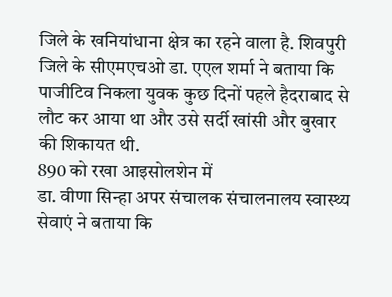जिले के खनियांधाना क्षेत्र का रहने वाला है. शिवपुरी जिले के सीएमएचओ डा. एएल शर्मा ने बताया कि पाजीटिव निकला युवक कुछ दिनों पहले हैदराबाद से लौट कर आया था और उसे सर्दी खांसी और बुखार की शिकायत थी.
890 को रखा आइसोलशेन में
डा. वीणा सिन्हा अपर संचालक संचालनालय स्वास्थ्य सेवाएं ने बताया कि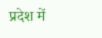प्रदेश में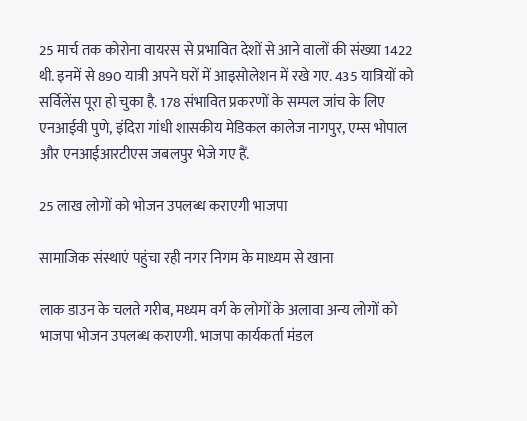25 मार्च तक कोरोना वायरस से प्रभावित देशों से आने वालों की संख्या 1422 थी. इनमें से 890 यात्री अपने घरों में आइसोलेशन में रखे गए. 435 यात्रियों को सर्विलेंस पूरा हो चुका है. 178 संभावित प्रकरणों के सम्पल जांच के लिए एनआईवी पुणे, इंदिरा गांधी शासकीय मेडिकल कालेज नागपुर, एम्स भोपाल और एनआईआरटीएस जबलपुर भेजे गए हैं.

25 लाख लोगों को भोजन उपलब्ध कराएगी भाजपा

सामाजिक संस्थाएं पहुंचा रही नगर निगम के माध्यम से खाना

लाक डाउन के चलते गरीब, मध्यम वर्ग के लोगों के अलावा अन्य लोगों को भाजपा भोजन उपलब्ध कराएगी. भाजपा कार्यकर्ता मंडल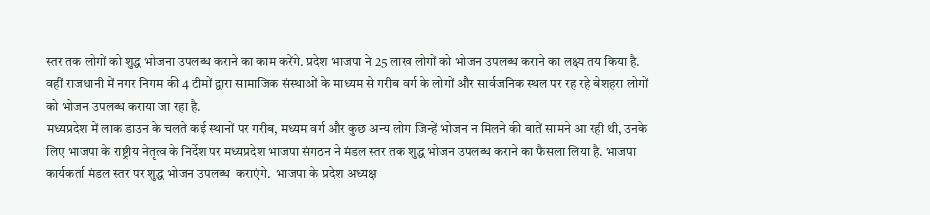स्तर तक लोगों को शुद्ध भोजना उपलब्ध कराने का काम करेंगे. प्रदेश भाजपा ने 25 लाख लोगों को भोजन उपलब्ध कराने का लक्ष्य तय किया है. वहीं राजधानी में नगर निगम की 4 टीमों द्वारा सामाजिक संस्थाओं के माध्यम से गरीब वर्ग के लोगों और सार्वजनिक स्थल पर रह रहे बेशहरा लोगों को भोजन उपलब्ध कराया जा रहा है.
मध्यप्रदेश में लाक डाउन के चलते कई स्थानों पर गरीब, मध्यम वर्ग और कुछ अन्य लोग जिन्हें भोजन न मिलने की बातें सामने आ रही थी, उनके लिए भाजपा के राष्ट्रीय नेतृत्व के निर्देश पर मध्यप्रदेश भाजपा संगठन ने मंडल स्तर तक शुद्ध भोजन उपलब्ध कराने का फैसला लिया है. भाजपा कार्यकर्ता मंडल स्तर पर शुद्ध भोजन उपलब्ध  कराएंगे.  भाजपा के प्रदेश अध्यक्ष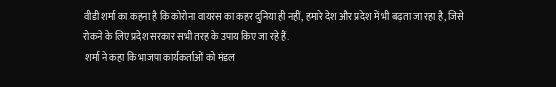वीडी शर्मा का कहना है कि कोरोना वायरस का कहर दुनिया ही नहीं, हमारे देश और प्रदेश में भी बढ़ता जा रहा है, जिसे रोकने के लिए प्रदेश सरकार सभी तरह के उपाय किए जा रहे हैं.
 शर्मा ने कहा कि भाजपा कार्यकर्ताओं को मंडल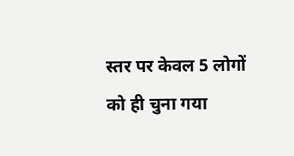स्तर पर केवल 5 लोगों को ही चुना गया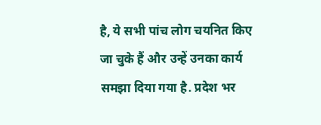है, ये सभी पांच लोग चयनित किए जा चुके हैं और उन्हें उनका कार्य समझा दिया गया है. प्रदेश भर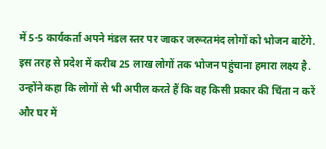में 5-5 कार्यकर्ता अपने मंडल स्तर पर जाकर जरूरतमंद लोगों को भोजन बाटेंगे. इस तरह से प्रदेश में करीब 25 लाख लोगों तक भोजन पहुंचाना हमारा लक्ष्य है.
उन्होंने कहा कि लोगों से भी अपील करते हैं कि वह किसी प्रकार की चिंता न करें और घर में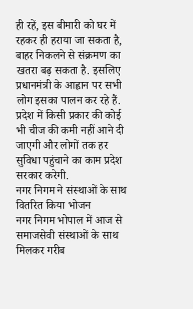ही रहें, इस बीमारी को घर में रहकर ही हराया जा सकता है, बाहर निकलने से संक्रमण का खतरा बढ़ सकता है. इसलिए प्रधानमंत्री के आह्वान पर सभी लोग इसका पालन कर रहे हैं. प्रदेश में किसी प्रकार की कोई भी चीज की कमी नहीं आने दी जाएगी और लोगों तक हर सुविधा पहुंचाने का काम प्रदेश सरकार करेगी.
नगर निगम ने संस्थाओं के साथ वितरित किया भोजन
नगर निगम भोपाल में आज से समाजसेवी संस्थाओं के साथ मिलकर गरीब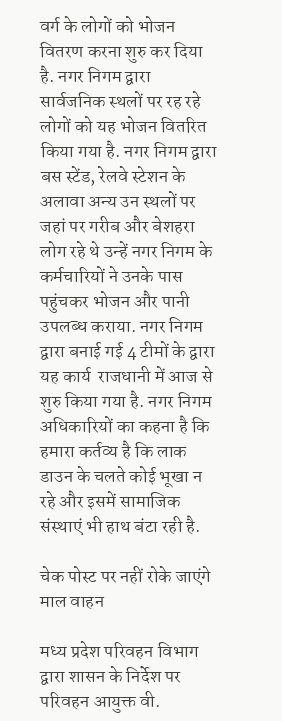वर्ग के लोगों को भोजन वितरण करना शुरु कर दिया है. नगर निगम द्वारा सार्वजनिक स्थलों पर रह रहे लोगों को यह भोजन वितरित किया गया है. नगर निगम द्वारा बस स्टेंड, रेलवे स्टेशन के अलावा अन्य उन स्थलों पर जहां पर गरीब और बेशहरा लोग रहे थे उन्हें नगर निगम के कर्मचारियों ने उनके पास पहुंचकर भोजन और पानी उपलब्ध कराया. नगर निगम द्वारा बनाई गई 4 टीमों के द्वारा यह कार्य  राजधानी में आज से शुरु किया गया है. नगर निगम अधिकारियों का कहना है कि हमारा कर्तव्य है कि लाक डाउन के चलते कोई भूखा न रहे और इसमें सामाजिक संस्थाएं भी हाथ बंटा रही है.

चेक पोस्ट पर नहीं रोके जाएंगे माल वाहन

मध्य प्रदेश परिवहन विभाग द्वारा शासन के निर्देश पर परिवहन आयुक्त वी.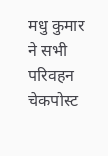मधु कुमार ने सभी परिवहन चेकपोस्ट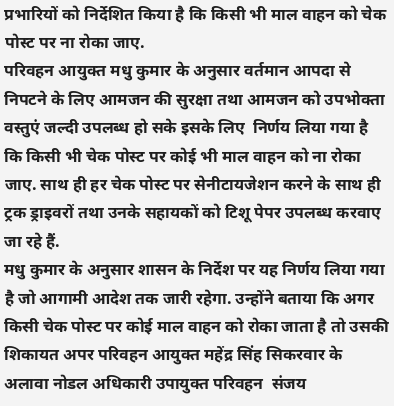प्रभारियों को निर्देशित किया है कि किसी भी माल वाहन को चेक पोस्ट पर ना रोका जाए.
परिवहन आयुक्त मधु कुमार के अनुसार वर्तमान आपदा से निपटने के लिए आमजन की सुरक्षा तथा आमजन को उपभोक्ता वस्तुएं जल्दी उपलब्ध हो सके इसके लिए  निर्णय लिया गया है  कि किसी भी चेक पोस्ट पर कोई भी माल वाहन को ना रोका जाए. साथ ही हर चेक पोस्ट पर सेनीटायजेशन करने के साथ ही ट्रक ड्राइवरों तथा उनके सहायकों को टिशू पेपर उपलब्ध करवाए जा रहे हैं.
मधु कुमार के अनुसार शासन के निर्देश पर यह निर्णय लिया गया है जो आगामी आदेश तक जारी रहेगा. उन्होंने बताया कि अगर किसी चेक पोस्ट पर कोई माल वाहन को रोका जाता है तो उसकी शिकायत अपर परिवहन आयुक्त महेंद्र सिंह सिकरवार के अलावा नोडल अधिकारी उपायुक्त परिवहन  संजय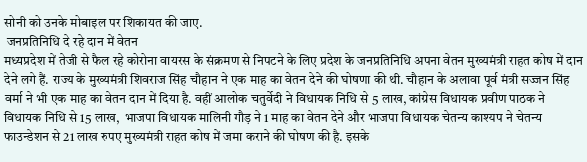सोनी को उनके मोबाइल पर शिकायत की जाए.
 जनप्रतिनिधि दे रहे दान में वेतन
मध्यप्रदेश में तेजी से फैल रहे कोरोना वायरस के संक्रमण से निपटने के लिए प्रदेश के जनप्रतिनिधि अपना वेतन मुख्यमंत्री राहत कोष में दान देने लगे हैं. राज्य के मुख्यमंत्री शिवराज सिंह चौहान ने एक माह का वेतन देने की घोषणा की थी. चौहान के अलावा पूर्व मंत्री सज्जन सिंह वर्मा ने भी एक माह का वेतन दान में दिया है. वहीं आलोक चतुर्वेदी ने विधायक निधि से 5 लाख, कांग्रेस विधायक प्रवीण पाठक ने विधायक निधि से 15 लाख,  भाजपा विधायक मालिनी गौड़ ने 1 माह का वेतन देने और भाजपा विधायक चेतन्य काश्यप ने चेतन्य फाउन्डेशन से 21 लाख रुपए मुख्यमंत्री राहत कोष में जमा कराने की घोषण की है. इसके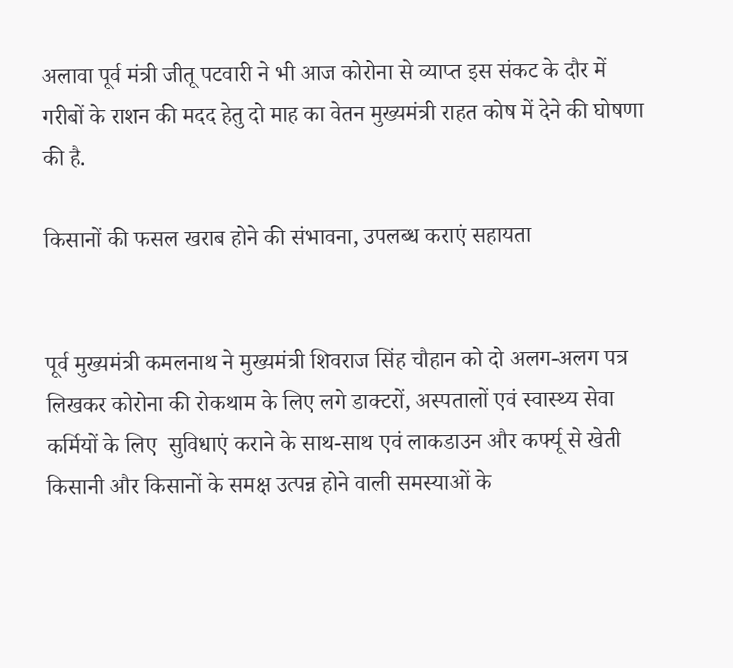अलावा पूर्व मंत्री जीतू पटवारी ने भी आज कोरोना से व्याप्त इस संकट के दौर में गरीबों के राशन की मदद हेतु दो माह का वेतन मुख्यमंत्री राहत कोष में देने की घोषणा की है.

किसानों की फसल खराब होने की संभावना, उपलब्ध कराएं सहायता


पूर्व मुख्यमंत्री कमलनाथ ने मुख्यमंत्री शिवराज सिंह चौहान को दो अलग-अलग पत्र लिखकर कोरोना की रोकथाम के लिए लगे डाक्टरों, अस्पतालों एवं स्वास्थ्य सेवा कर्मियों के लिए  सुविधाएं कराने के साथ-साथ एवं लाकडाउन और कर्फ्यू से खेती किसानी और किसानों के समक्ष उत्पन्न होने वाली समस्याओं के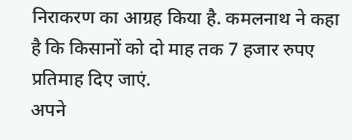निराकरण का आग्रह किया है. कमलनाथ ने कहा है कि किसानों को दो माह तक 7 हजार रुपए प्रतिमाह दिए जाएं.
अपने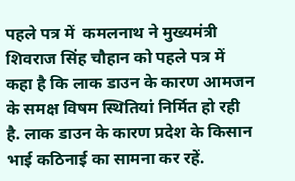पहले पत्र में  कमलनाथ ने मुख्यमंत्री शिवराज सिंह चौहान को पहले पत्र में कहा है कि लाक डाउन के कारण आमजन के समक्ष विषम स्थितियां निर्मित हो रही है. लाक डाउन के कारण प्रदेश के किसान भाई कठिनाई का सामना कर रहें.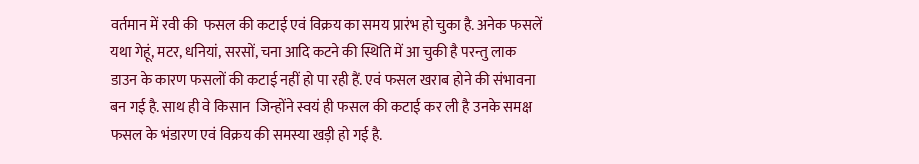वर्तमान में रवी की  फसल की कटाई एवं विक्रय का समय प्रारंभ हो चुका है. अनेक फसलें यथा गेहूं, मटर, धनियां, सरसों, चना आदि कटने की स्थिति में आ चुकी है परन्तु लाक डाउन के कारण फसलों की कटाई नहीं हो पा रही हैं. एवं फसल खराब होने की संभावना बन गई है. साथ ही वे किसान  जिन्होंने स्वयं ही फसल की कटाई कर ली है उनके समक्ष फसल के भंडारण एवं विक्रय की समस्या खड़ी हो गई है.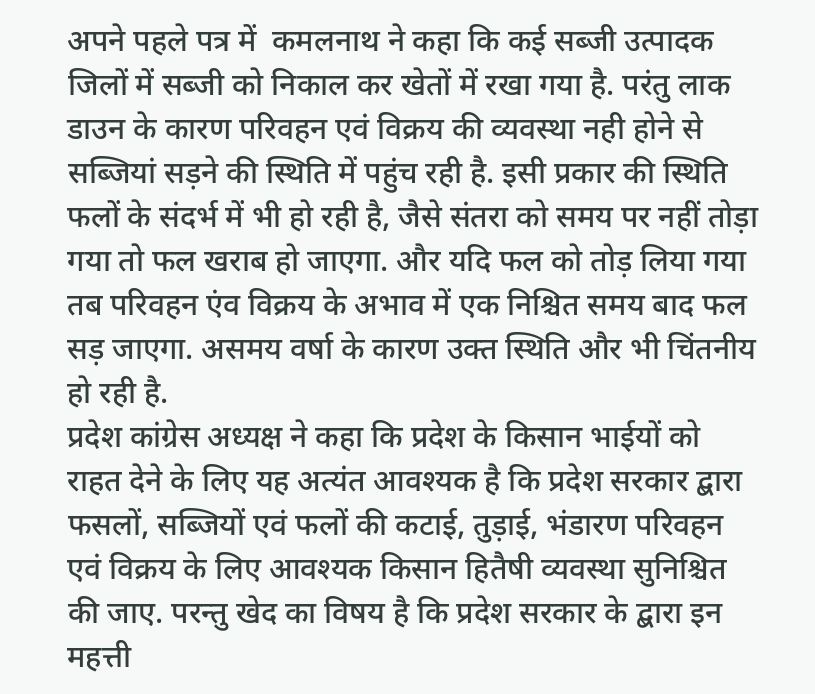अपने पहले पत्र में  कमलनाथ ने कहा कि कई सब्जी उत्पादक जिलों में सब्जी को निकाल कर खेतों में रखा गया है. परंतु लाक डाउन के कारण परिवहन एवं विक्रय की व्यवस्था नही होने से सब्जियां सड़ने की स्थिति में पहुंच रही है. इसी प्रकार की स्थिति फलों के संदर्भ में भी हो रही है, जैसे संतरा को समय पर नहीं तोड़ा गया तो फल खराब हो जाएगा. और यदि फल को तोड़ लिया गया तब परिवहन एंव विक्रय के अभाव में एक निश्चित समय बाद फल सड़ जाएगा. असमय वर्षा के कारण उक्त स्थिति और भी चिंतनीय हो रही है.
प्रदेश कांग्रेस अध्यक्ष ने कहा कि प्रदेश के किसान भाईयों को राहत देने के लिए यह अत्यंत आवश्यक है कि प्रदेश सरकार द्बारा फसलों, सब्जियों एवं फलों की कटाई, तुड़ाई, भंडारण परिवहन एवं विक्रय के लिए आवश्यक किसान हितैषी व्यवस्था सुनिश्चित की जाए. परन्तु खेद का विषय है कि प्रदेश सरकार के द्बारा इन महत्ती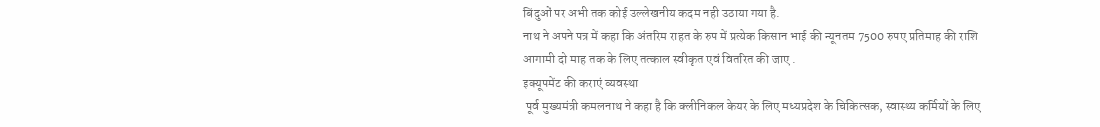बिंदुओं पर अभी तक कोई उल्लेखनीय कदम नही उठाया गया है.
नाथ ने अपने पत्र में कहा कि अंतरिम राहत के रुप में प्रत्येक किसान भाई की न्यूनतम 7500 रुपए प्रतिमाह की राशि आगामी दो माह तक के लिए तत्काल स्वीकृत एवं वितरित की जाए .
इक्यूपमेंट की कराएं व्यवस्था
 पूर्व मुख्यमंत्री कमलनाथ ने कहा है कि क्लीनिकल केयर के लिए मध्यप्रदेश के चिकित्सक, स्वास्थ्य कर्मियों के लिए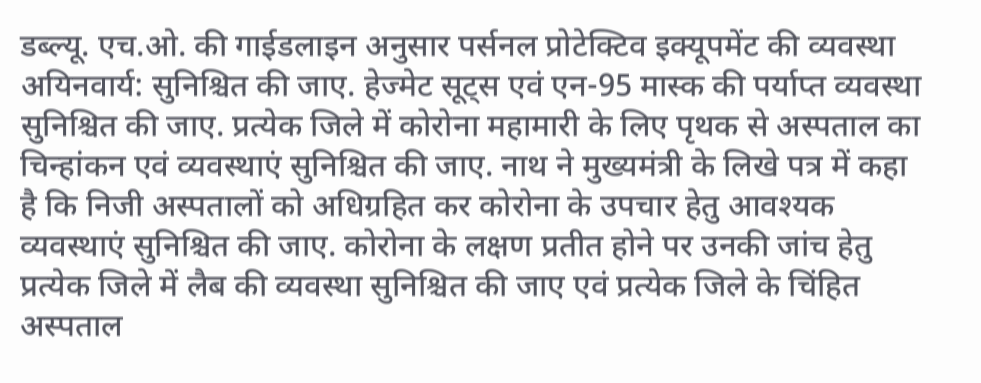डब्ल्यू. एच.ओ. की गाईडलाइन अनुसार पर्सनल प्रोटेक्टिव इक्यूपमेंट की व्यवस्था अयिनवार्य: सुनिश्चित की जाए. हेज्मेट सूट्स एवं एन-95 मास्क की पर्याप्त व्यवस्था सुनिश्चित की जाए. प्रत्येक जिले में कोरोना महामारी के लिए पृथक से अस्पताल का चिन्हांकन एवं व्यवस्थाएं सुनिश्चित की जाए. नाथ ने मुख्यमंत्री के लिखे पत्र में कहा है कि निजी अस्पतालों को अधिग्रहित कर कोरोना के उपचार हेतु आवश्यक व्यवस्थाएं सुनिश्चित की जाए. कोरोना के लक्षण प्रतीत होने पर उनकी जांच हेतु प्रत्येक जिले में लैब की व्यवस्था सुनिश्चित की जाए एवं प्रत्येक जिले के चिंहित अस्पताल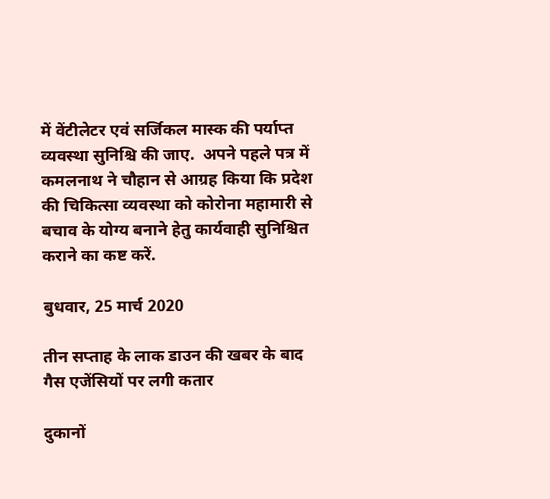में वेंटीलेटर एवं सर्जिकल मास्क की पर्याप्त व्यवस्था सुनिश्चि की जाए.  अपने पहले पत्र में  कमलनाथ ने चौहान से आग्रह किया कि प्रदेश की चिकित्सा व्यवस्था को कोरोना महामारी से बचाव के योग्य बनाने हेतु कार्यवाही सुनिश्चित कराने का कष्ट करें.

बुधवार, 25 मार्च 2020

तीन सप्ताह के लाक डाउन की खबर के बाद गैस एजेंसियों पर लगी कतार

दुकानों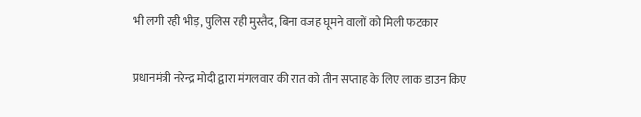भी लगी रही भीड़, पुलिस रही मुस्तैद, बिना वजह घूमने वालों को मिली फटकार

प्रधानमंत्री नरेन्द्र मोदी द्वारा मंगलवार की रात को तीन सप्ताह के लिए लाक डाउन किए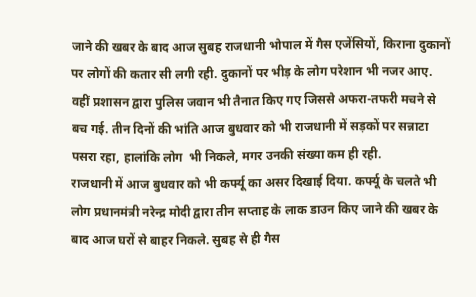जाने की खबर के बाद आज सुबह राजधानी भोपाल में गैस एजेंसियों, किराना दुकानों पर लोगों की कतार सी लगी रही. दुकानों पर भीड़ के लोग परेशान भी नजर आए. वहीं प्रशासन द्वारा पुलिस जवान भी तैनात किए गए जिससे अफरा-तफरी मचने से बच गई. तीन दिनों की भांति आज बुधवार को भी राजधानी में सड़कों पर सन्नाटा पसरा रहा, हालांकि लोग  भी निकले, मगर उनकी संख्या कम ही रही.
राजधानी में आज बुधवार को भी कर्फ्यू का असर दिखाई दिया. कर्फ्यू के चलते भी लोग प्रधानमंत्री नरेन्द्र मोदी द्वारा तीन सप्ताह के लाक डाउन किए जाने की खबर के बाद आज घरों से बाहर निकले. सुबह से ही गैस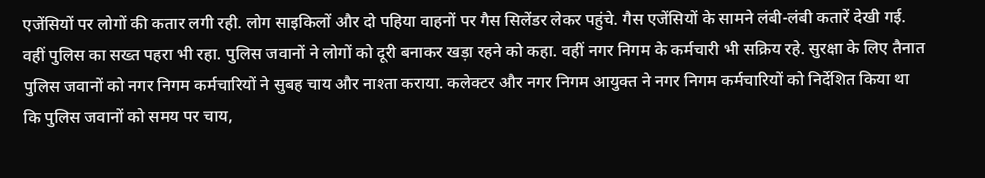एजेंसियों पर लोगों की कतार लगी रही. लोग साइकिलों और दो पहिया वाहनों पर गैस सिलेंडर लेकर पहुंचे. गैस एजेंसियों के सामने लंबी-लंबी कतारें देखी गई. वहीं पुलिस का सख्त पहरा भी रहा. पुलिस जवानों ने लोगों को दूरी बनाकर खड़ा रहने को कहा. वहीं नगर निगम के कर्मचारी भी सक्रिय रहे. सुरक्षा के लिए तैनात पुलिस जवानों को नगर निगम कर्मचारियों ने सुबह चाय और नाश्ता कराया. कलेक्टर और नगर निगम आयुक्त ने नगर निगम कर्मचारियों को निर्देशित किया था कि पुलिस जवानों को समय पर चाय,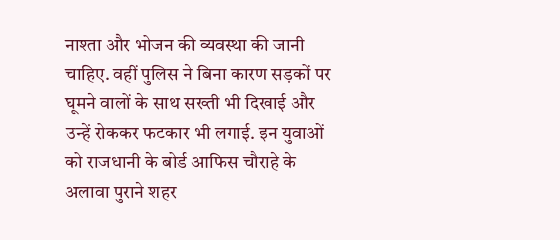नाश्ता और भोजन की व्यवस्था की जानी चाहिए. वहीं पुलिस ने बिना कारण सड़कों पर घूमने वालों के साथ सख्ती भी दिखाई और उन्हें रोककर फटकार भी लगाई. इन युवाओं को राजधानी के बोर्ड आफिस चौराहे के अलावा पुराने शहर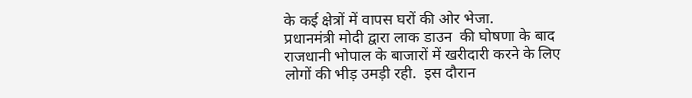के कई क्षेत्रों में वापस घरों की ओर भेजा.
प्रधानमंत्री मोदी द्वारा लाक डाउन  की घोषणा के बाद राजधानी भोपाल के बाजारों में खरीदारी करने के लिए लोगों की भीड़ उमड़ी रही.  इस दौरान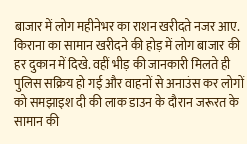बाजार में लोग महीनेभर का राशन खरीदते नजर आए. किराना का सामान खरीदने की होड़ में लोग बाजार की हर दुकान में दिखे. वहीं भीड़ की जानकारी मिलते ही पुलिस सक्रिय हो गई और वाहनों से अनाउंस कर लोगों को समझाइश दी की लाक डाउन के दौरान जरूरत के सामान की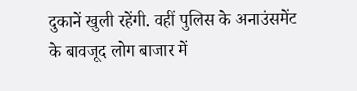दुकानें खुली रहेंगी. वहीं पुलिस के अनाउंसमेंट के बावजूद लोग बाजार में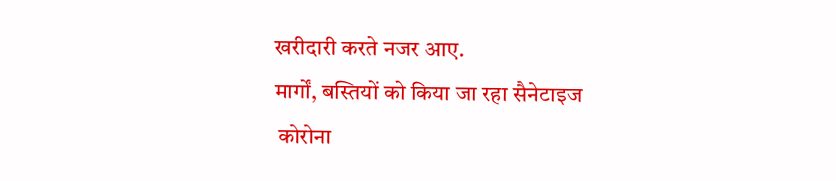खरीदारी करते नजर आए.
मार्गों, बस्तियों को किया जा रहा सैनेटाइज
 कोरोना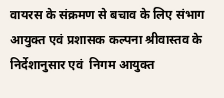वायरस के संक्रमण से बचाव के लिए संभाग आयुक्त एवं प्रशासक कल्पना श्रीवास्तव के निर्देशानुसार एवं  निगम आयुक्त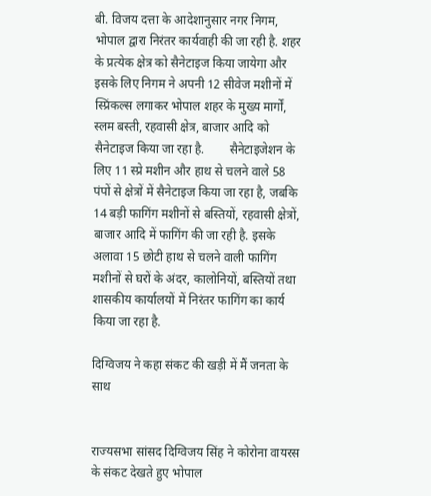बी. विजय दत्ता के आदेशानुसार नगर निगम, भोपाल द्वारा निरंतर कार्यवाही की जा रही है. शहर के प्रत्येक क्षेत्र को सैनेटाइज किया जायेगा और इसके लिए निगम ने अपनी 12 सीवेज मशीनों में स्प्रिंकल्स लगाकर भोपाल शहर के मुख्य मार्गों, स्लम बस्ती, रहवासी क्षेत्र, बाजार आदि को सैनेटाइज किया जा रहा है.        सैनेटाइजेशन के लिए 11 स्प्रे मशीन और हाथ से चलने वाले 58 पंपों से क्षेत्रों में सैनेटाइज किया जा रहा है, जबकि 14 बड़ी फागिंग मशीनों से बस्तियों, रहवासी क्षेत्रों, बाजार आदि में फागिंग की जा रही है. इसके अलावा 15 छोटी हाथ से चलने वाली फागिंग मशीनों से घरों के अंदर, कालोनियों, बस्तियों तथा शासकीय कार्यालयों में निरंतर फागिंग का कार्य किया जा रहा है.

दिग्विजय ने कहा संकट की खड़ी में मैं जनता के साथ


राज्यसभा सांसद दिग्विजय सिंह ने कोरोना वायरस के संकट देखते हुए भोपाल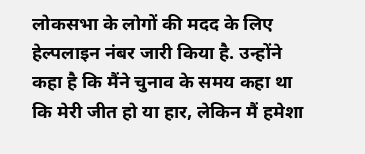लोकसभा के लोगों की मदद के लिए हेल्पलाइन नंबर जारी किया है. उन्होंने कहा है कि मैंने चुनाव के समय कहा था कि मेरी जीत हो या हार, लेकिन मैं हमेशा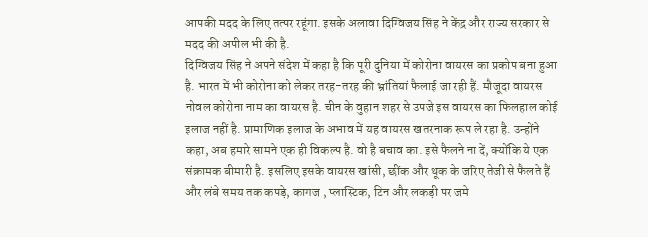आपकी मदद के लिए तत्पर रहूंगा. इसके अलावा दिग्विजय सिंह ने केंद्र और राज्य सरकार से मदद की अपील भी की है.
दिग्विजय सिंह ने अपने संदेश में कहा है कि पूरी दुनिया में कोरोना वायरस का प्रकोप बना हुआ है. भारत में भी कोरोना को लेकर तरह-तरह की भ्रांतियां फैलाई जा रही हैं. मौजूदा वायरस नोवल कोरोना नाम का वायरस है. चीन के वुहान शहर से उपजे इस वायरस का फिलहाल कोई इलाज नहीं है. प्रामाणिक इलाज के अभाव में यह वायरस खतरनाक रूप ले रहा है. उन्होंने कहा, अब हमारे सामने एक ही विकल्प है. वो है बचाव का. इसे फैलने ना दें, क्योंकि ये एक संक्रामक बीमारी है. इसलिए इसके वायरस खांसी, छींक और थूक के जरिए तेजी से फैलते हैं और लंबे समय तक कपड़े, कागज , प्लास्टिक, टिन और लकड़ी पर जमे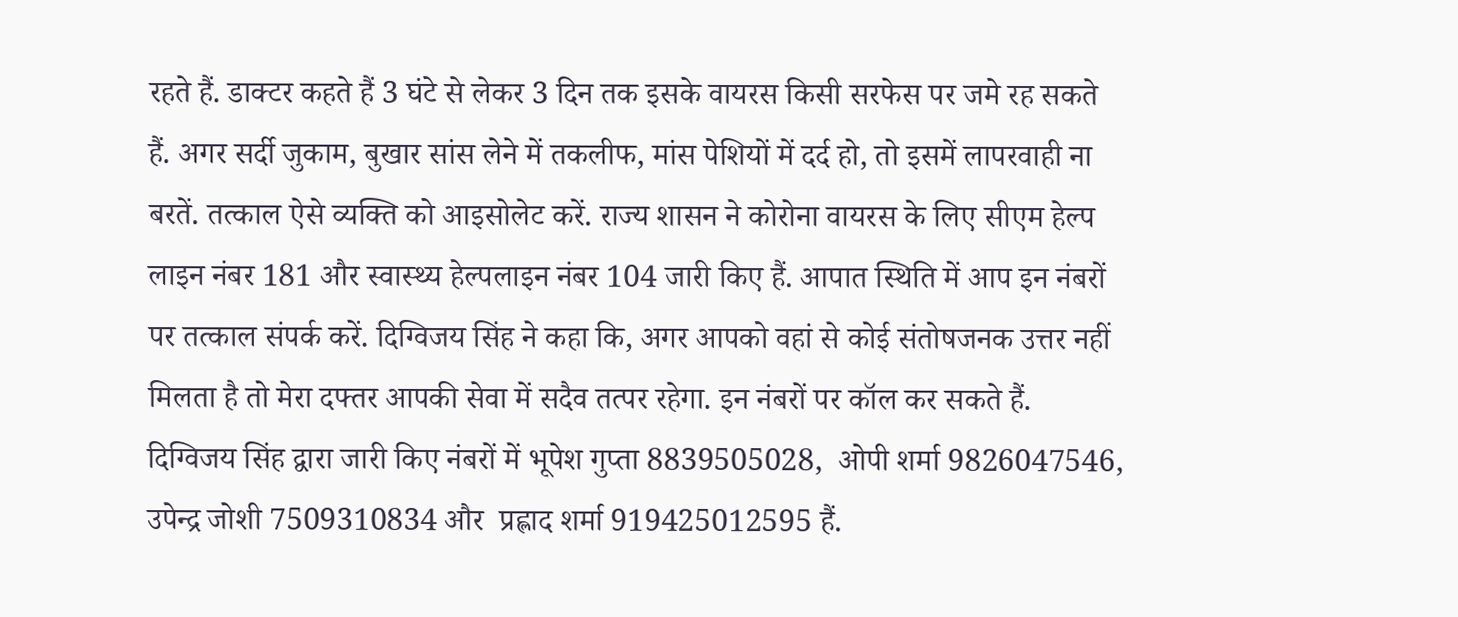रहते हैं. डाक्टर कहते हैं 3 घंटे से लेकर 3 दिन तक इसके वायरस किसी सरफेस पर जमे रह सकते हैं. अगर सर्दी जुकाम, बुखार सांस लेने में तकलीफ, मांस पेशियों में दर्द हो, तो इसमें लापरवाही ना बरतें. तत्काल ऐसे व्यक्ति को आइसोलेट करें. राज्य शासन ने कोरोना वायरस के लिए सीएम हेल्प लाइन नंबर 181 और स्वास्थ्य हेल्पलाइन नंबर 104 जारी किए हैं. आपात स्थिति में आप इन नंबरों पर तत्काल संपर्क करें. दिग्विजय सिंह ने कहा कि, अगर आपको वहां से कोई संतोषजनक उत्तर नहीं मिलता है तो मेरा दफ्तर आपकी सेवा में सदैव तत्पर रहेगा. इन नंबरों पर कॉल कर सकते हैं. दिग्विजय सिंह द्वारा जारी किए नंबरों में भूपेश गुप्ता 8839505028,  ओपी शर्मा 9826047546,  उपेन्द्र जोशी 7509310834 और  प्रह्लाद शर्मा 919425012595 हैं.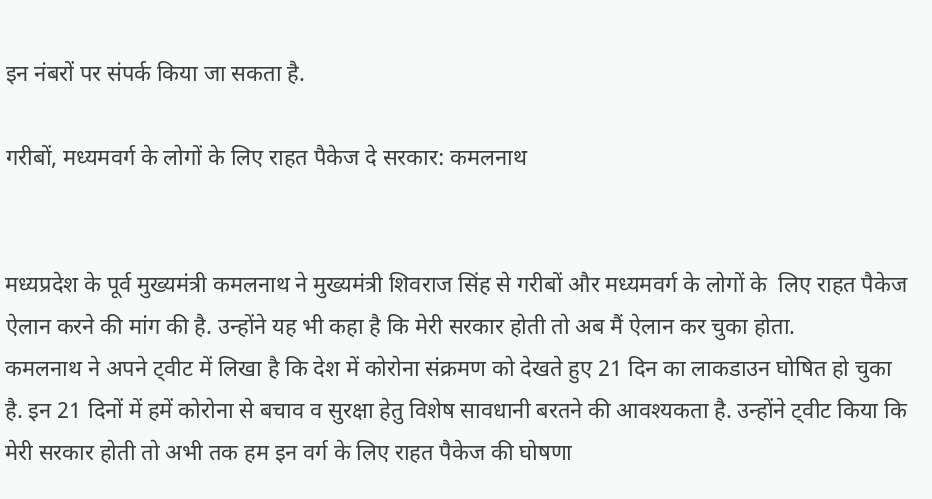इन नंबरों पर संपर्क किया जा सकता है.

गरीबों, मध्यमवर्ग के लोगों के लिए राहत पैकेज दे सरकार: कमलनाथ


मध्यप्रदेश के पूर्व मुख्यमंत्री कमलनाथ ने मुख्यमंत्री शिवराज सिंह से गरीबों और मध्यमवर्ग के लोगों के  लिए राहत पैकेज ऐलान करने की मांग की है. उन्होंने यह भी कहा है कि मेरी सरकार होती तो अब मैं ऐलान कर चुका होता.
कमलनाथ ने अपने ट्वीट में लिखा है कि देश में कोरोना संक्रमण को देखते हुए 21 दिन का लाकडाउन घोषित हो चुका है. इन 21 दिनों में हमें कोरोना से बचाव व सुरक्षा हेतु विशेष सावधानी बरतने की आवश्यकता है. उन्होंने ट्वीट किया कि  मेरी सरकार होती तो अभी तक हम इन वर्ग के लिए राहत पैकेज की घोषणा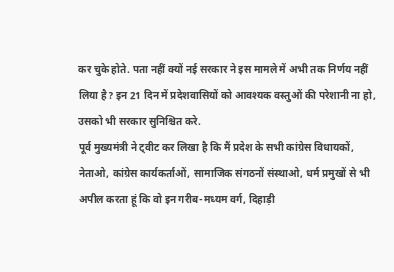कर चुके होते. पता नहीं क्यों नई सरकार ने इस मामले में अभी तक निर्णय नहीं लिया है? इन 21 दिन में प्रदेशवासियों को आवश्यक वस्तुओं की परेशानी ना हो, उसको भी सरकार सुनिश्चित करे.
पूर्व मुख्यमंत्री ने ट्वीट कर लिखा है कि मैं प्रदेश के सभी कांग्रेस विधायकों, नेताओ, कांग्रेस कार्यकर्ताओं, सामाजिक संगठनों संस्थाओ, धर्म प्रमुखों से भी अपील करता हूं कि वो इन गरीब-मध्यम वर्ग, दिहाड़ी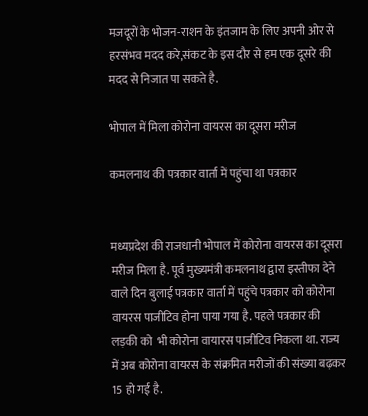मजदूरों के भोजन-राशन के इंतजाम के लिए अपनी ओर से हरसंभव मदद करे,संकट के इस दौर से हम एक दूसरे की मदद से निजात पा सकते है.

भोपाल में मिला कोरोना वायरस का दूसरा मरीज

कमलनाथ की पत्रकार वार्ता में पहुंचा था पत्रकार


मध्यप्रदेश की राजधानी भोपाल में कोरोना वायरस का दूसरा मरीज मिला है. पूर्व मुख्यमंत्री कमलनाथ द्वारा इस्तीफा देने वाले दिन बुलाई पत्रकार वार्ता में पहुंचे पत्रकार को कोरोना वायरस पाजीटिव होना पाया गया है. पहले पत्रकार की लड़की को  भी कोरोना वायारस पाजीटिव निकला था. राज्य में अब कोरोना वायरस के संक्रमित मरीजों की संख्या बढ़कर 15 हो गई है.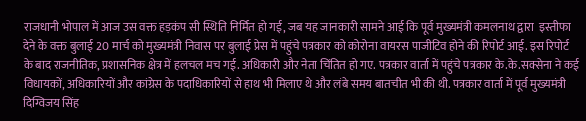राजधानी भोपाल में आज उस वक्त हड़कंप सी स्थिति निर्मित हो गई, जब यह जानकारी सामने आई कि पूर्व मुख्यमंत्री कमलनाथ द्वारा  इस्तीफा देने के वक्त बुलाई 20 मार्च को मुख्यमंत्री निवास पर बुलाई प्रेस में पहुंचे पत्रकार को कोरोना वायरस पाजीटिव होने की रिपोर्ट आई. इस रिपोर्ट के बाद राजनीतिक, प्रशासनिक क्षेत्र में हलचल मच गई. अधिकारी और नेता चिंतित हो गए. पत्रकार वार्ता में पहुंचे पत्रकार के.के.सक्सेना ने कई विधायकों, अधिकारियों और कांग्रेस के पदाधिकारियों से हाथ भी मिलाए थे और लंबे समय बातचीत भी की थी. पत्रकार वार्ता में पूर्व मुख्यमंत्री दिग्विजय सिंह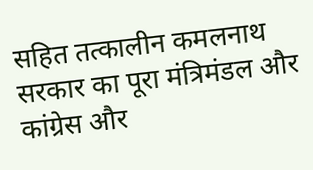सहित तत्कालीन कमलनाथ सरकार का पूरा मंत्रिमंडल और कांग्रेस और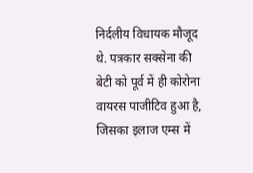निर्दलीय विधायक मौजूद थे. पत्रकार सक्सेना की बेटी को पूर्व में ही कोरोना वायरस पाजीटिव हुआ है, जिसका इलाज एम्स में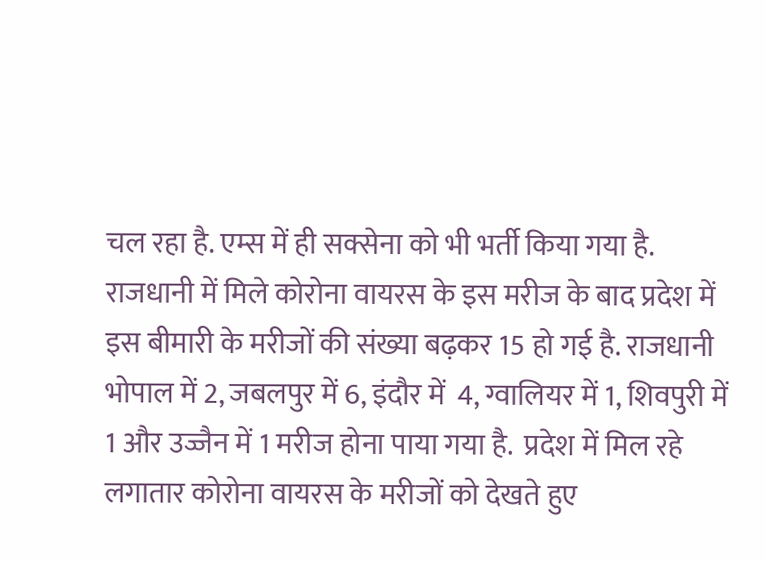चल रहा है. एम्स में ही सक्सेना को भी भर्ती किया गया है.
राजधानी में मिले कोरोना वायरस के इस मरीज के बाद प्रदेश में इस बीमारी के मरीजों की संख्या बढ़कर 15 हो गई है. राजधानी भोपाल में 2, जबलपुर में 6, इंदौर में  4, ग्वालियर में 1, शिवपुरी में 1 और उज्जैन में 1 मरीज होना पाया गया है.  प्रदेश में मिल रहे लगातार कोरोना वायरस के मरीजों को देखते हुए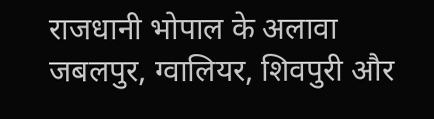राजधानी भोपाल के अलावा जबलपुर, ग्वालियर, शिवपुरी और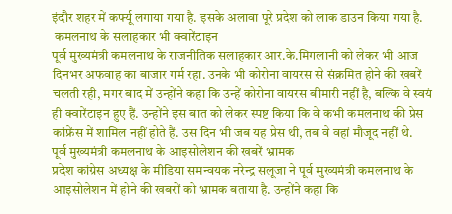इंदौर शहर में कर्फ्यू लगाया गया है. इसके अलावा पूरे प्रदेश को लाक डाउन किया गया है.
 कमलनाथ के सलाहकार भी क्वारेंटाइन
पूर्व मुख्यमंत्री कमलनाथ के राजनीतिक सलाहकार आर.के.मिगलानी को लेकर भी आज दिनभर अफवाह का बाजार गर्म रहा. उनके भी कोरोना वायरस से संक्रमित होने की खबरें चलती रही, मगर बाद में उन्होंने कहा कि उन्हें कोरोना वायरस बीमारी नहीं है, बल्कि वे स्वयं ही क्वारेंटाइन हुए हैं. उन्होंने इस बात को लेकर स्पष्ट किया कि वे कभी कमलनाथ की प्रेस कांफ्रेंस में शामिल नहीं होते हैं. उस दिन भी जब यह प्रेस थी, तब वे वहां मौजूद नहीं थे.
पूर्व मुख्यमंत्री कमलनाथ के आइसोलेशन की खबरें भ्रामक
प्रदेश कांग्रेस अध्यक्ष के मीडिया समन्वयक नरेन्द्र सलूजा ने पूर्व मुख्यमंत्री कमलनाथ के आइसोलेशन में होने की खबरों को भ्रामक बताया है. उन्होंने कहा कि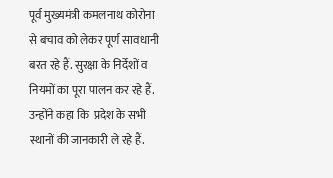पूर्व मुख्यमंत्री कमलनाथ कोरोना से बचाव को लेकर पूर्ण सावधानी बरत रहे हैं. सुरक्षा के निर्देशों व नियमों का पूरा पालन कर रहे हैं. उन्होंने कहा कि  प्रदेश के सभी स्थानों की जानकारी ले रहे हैं.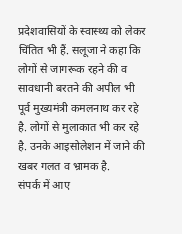प्रदेशवासियों के स्वास्थ्य को लेकर चिंतित भी हैं. सलूजा ने कहा कि लोगों से जागरूक रहने की व सावधानी बरतने की अपील भी पूर्व मुख्यमंत्री कमलनाथ कर रहे है. लोगों से मुलाकात भी कर रहे है. उनके आइसोलेशन में जाने की खबर गलत व भ्रामक है.
संपर्क में आए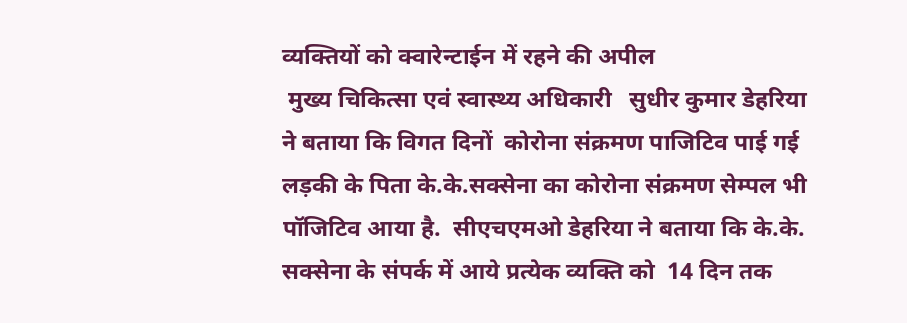व्यक्तियों को क्वारेन्टाईन में रहने की अपील
 मुख्य चिकित्सा एवं स्वास्थ्य अधिकारी   सुधीर कुमार डेहरिया ने बताया कि विगत दिनों  कोरोना संक्रमण पाजिटिव पाई गई लड़की के पिता के.के.सक्सेना का कोरोना संक्रमण सेम्पल भी पॉजिटिव आया है.  सीएचएमओ डेहरिया ने बताया कि के.के. सक्सेना के संपर्क में आये प्रत्येक व्यक्ति को  14 दिन तक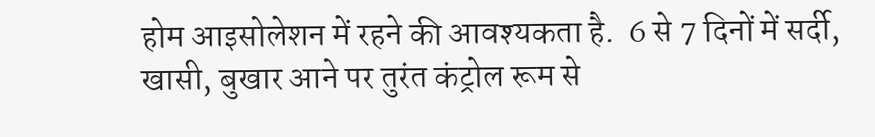होम आइसोलेशन में रहने की आवश्यकता है.  6 से 7 दिनों में सर्दी, खासी, बुखार आने पर तुरंत कंट्रोल रूम से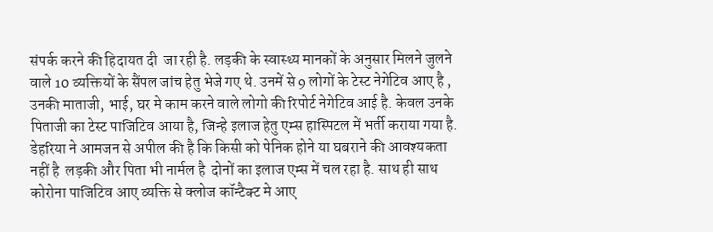संपर्क करने की हिदायत दी  जा रही है. लड़की के स्वास्थ्य मानकों के अनुसार मिलने जुलने वाले 10 व्यक्तियों के सैंपल जांच हेतु भेजे गए थे. उनमें से 9 लोगों के टेस्ट नेगेटिव आए है ,  उनकी माताजी, भाई, घर मे काम करने वाले लोगो की रिपोर्ट नेगेटिव आई है. केवल उनके पिताजी का टेस्ट पाजिटिव आया है, जिन्हे इलाज हेतु एम्स हास्पिटल में भर्ती कराया गया है. डेहरिया ने आमजन से अपील की है कि किसी को पेनिक होने या घबराने की आवश्यकता नहीं है  लड़की और पिता भी नार्मल है  दोनों का इलाज एम्स में चल रहा है. साथ ही साथ कोरोना पाजिटिव आए व्यक्ति से क्लोज कॉन्टैक्ट मे आए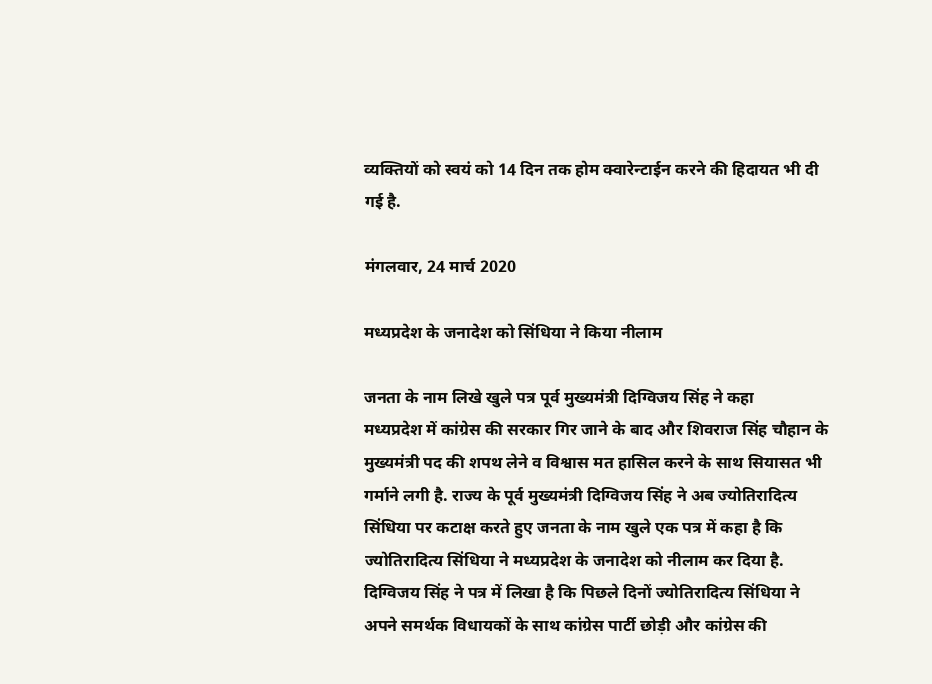व्यक्तियों को स्वयं को 14 दिन तक होम क्वारेन्टाईन करने की हिदायत भी दी गई है.

मंगलवार, 24 मार्च 2020

मध्यप्रदेश के जनादेश को सिंधिया ने किया नीलाम

जनता के नाम लिखे खुले पत्र पूर्व मुख्यमंत्री दिग्विजय सिंह ने कहा
मध्यप्रदेश में कांग्रेस की सरकार गिर जाने के बाद और शिवराज सिंह चौहान के मुख्यमंत्री पद की शपथ लेने व विश्वास मत हासिल करने के साथ सियासत भी गर्माने लगी है. राज्य के पूर्व मुख्यमंत्री दिग्विजय सिंह ने अब ज्योतिरादित्य सिंधिया पर कटाक्ष करते हुए जनता के नाम खुले एक पत्र में कहा है कि ज्योतिरादित्य सिंधिया ने मध्यप्रदेश के जनादेश को नीलाम कर दिया है.
दिग्विजय सिंह ने पत्र में लिखा है कि पिछले दिनों ज्योतिरादित्य सिंधिया ने अपने समर्थक विधायकों के साथ कांग्रेस पार्टी छोड़ी और कांग्रेस की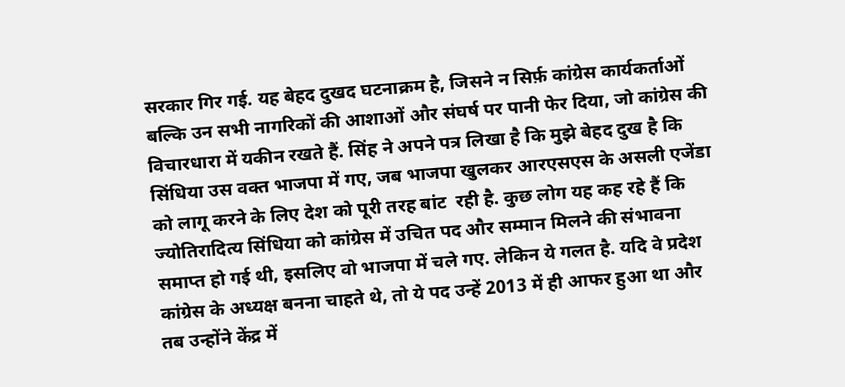सरकार गिर गई. यह बेहद दुखद घटनाक्रम है, जिसने न सिर्फ़ कांग्रेस कार्यकर्ताओं बल्कि उन सभी नागरिकों की आशाओं और संघर्ष पर पानी फेर दिया, जो कांग्रेस की विचारधारा में यकीन रखते हैं. सिंह ने अपने पत्र लिखा है कि मुझे बेहद दुख है कि  सिंधिया उस वक्त भाजपा में गए, जब भाजपा खुलकर आरएसएस के असली एजेंडा को लागू करने के लिए देश को पूरी तरह बांट  रही है. कुछ लोग यह कह रहे हैं कि  ज्योतिरादित्य सिंधिया को कांग्रेस में उचित पद और सम्मान मिलने की संभावना समाप्त हो गई थी, इसलिए वो भाजपा में चले गए. लेकिन ये गलत है. यदि वे प्रदेश कांग्रेस के अध्यक्ष बनना चाहते थे, तो ये पद उन्हें 2013 में ही आफर हुआ था और तब उन्होंने केंद्र में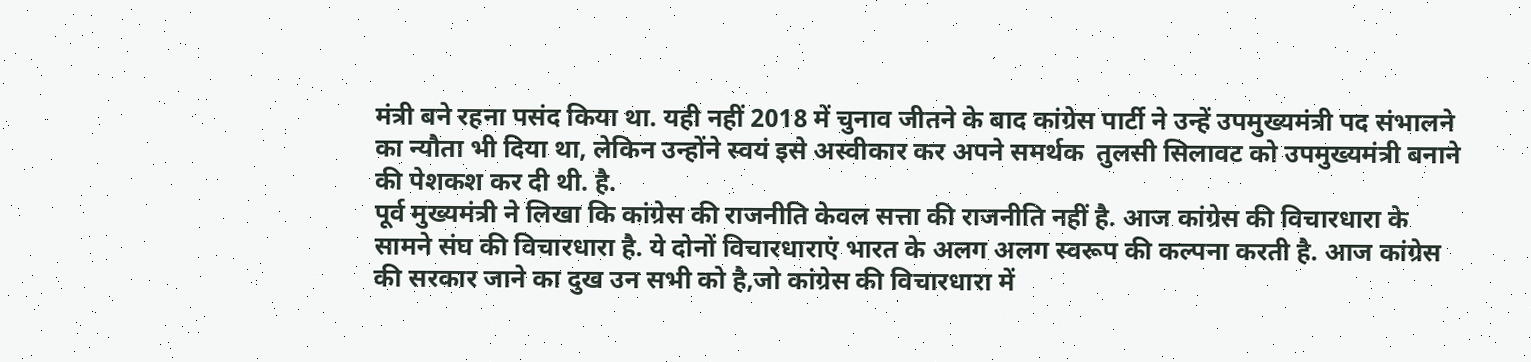मंत्री बने रहना पसंद किया था. यही नहीं 2018 में चुनाव जीतने के बाद कांग्रेस पार्टी ने उन्हें उपमुख्यमंत्री पद संभालने का न्यौता भी दिया था, लेकिन उन्होंने स्वयं इसे अस्वीकार कर अपने समर्थक  तुलसी सिलावट को उपमुख्यमंत्री बनाने की पेशकश कर दी थी. है.
पूर्व मुख्यमंत्री ने लिखा कि कांग्रेस की राजनीति केवल सत्ता की राजनीति नहीं है. आज कांग्रेस की विचारधारा के सामने संघ की विचारधारा है. ये दोनों विचारधाराएं भारत के अलग अलग स्वरूप की कल्पना करती है. आज कांग्रेस की सरकार जाने का दुख उन सभी को है,जो कांग्रेस की विचारधारा में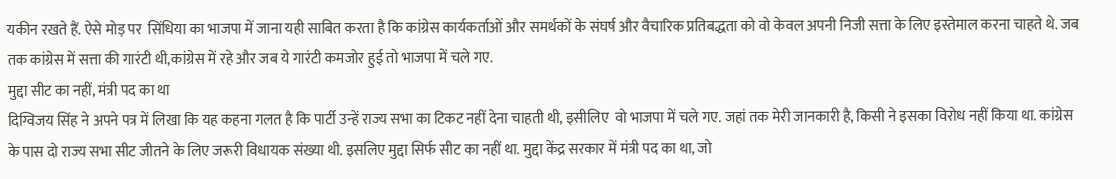यकीन रखते हैं. ऐसे मोड़ पर  सिंधिया का भाजपा में जाना यही साबित करता है कि कांग्रेस कार्यकर्ताओं और समर्थकों के संघर्ष और वैचारिक प्रतिबद्धता को वो केवल अपनी निजी सत्ता के लिए इस्तेमाल करना चाहते थे. जब तक कांग्रेस में सत्ता की गारंटी थी,कांग्रेस में रहे और जब ये गारंटी कमजोर हुई तो भाजपा में चले गए.
मुद्दा सीट का नहीं, मंत्री पद का था
दिग्विजय सिंह ने अपने पत्र में लिखा कि यह कहना गलत है कि पार्टी उन्हें राज्य सभा का टिकट नहीं देना चाहती थी, इसीलिए  वो भाजपा में चले गए. जहां तक मेरी जानकारी है, किसी ने इसका विरोध नहीं किया था. कांग्रेस के पास दो राज्य सभा सीट जीतने के लिए जरूरी विधायक संख्या थी. इसलिए मुद्दा सिर्फ सीट का नहीं था. मुद्दा केंद्र सरकार में मंत्री पद का था, जो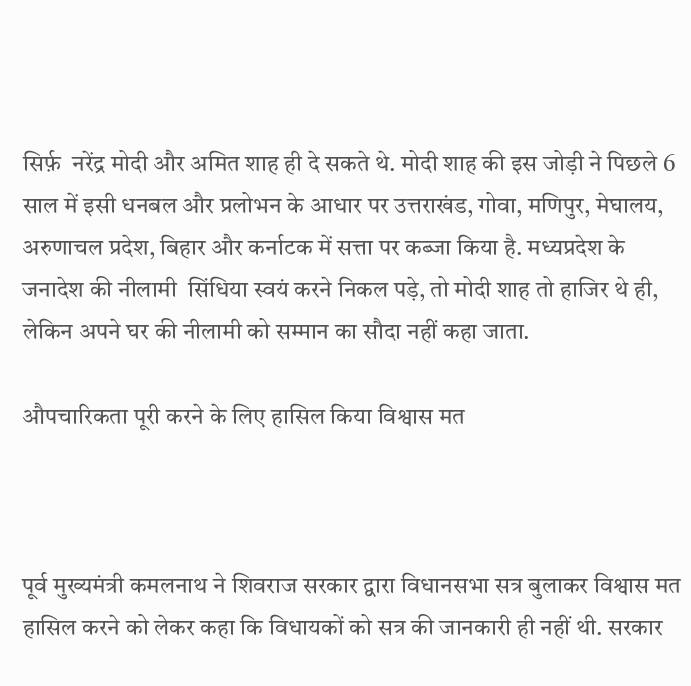सिर्फ़  नरेंद्र मोदी और अमित शाह ही दे सकते थे. मोदी शाह की इस जोड़ी ने पिछले 6 साल में इसी धनबल और प्रलोभन के आधार पर उत्तराखंड, गोवा, मणिपुर, मेघालय, अरुणाचल प्रदेश, बिहार और कर्नाटक में सत्ता पर कब्जा किया है. मध्यप्रदेश के जनादेश की नीलामी  सिंधिया स्वयं करने निकल पड़े, तो मोदी शाह तो हाजिर थे ही, लेकिन अपने घर की नीलामी को सम्मान का सौदा नहीं कहा जाता.

औपचारिकता पूरी करने के लिए हासिल किया विश्वास मत



पूर्व मुख्यमंत्री कमलनाथ ने शिवराज सरकार द्वारा विधानसभा सत्र बुलाकर विश्वास मत हासिल करने को लेकर कहा कि विधायकों को सत्र की जानकारी ही नहीं थी. सरकार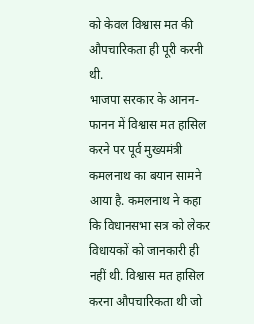को केवल विश्वास मत की औपचारिकता ही पूरी करनी थी.
भाजपा सरकार के आनन-फानन में विश्वास मत हासिल करने पर पूर्व मुख्यमंत्री कमलनाथ का बयान सामने आया है. कमलनाथ ने कहा कि विधानसभा सत्र को लेकर विधायकों को जानकारी ही नहीं थी. विश्वास मत हासिल करना औपचारिकता थी जो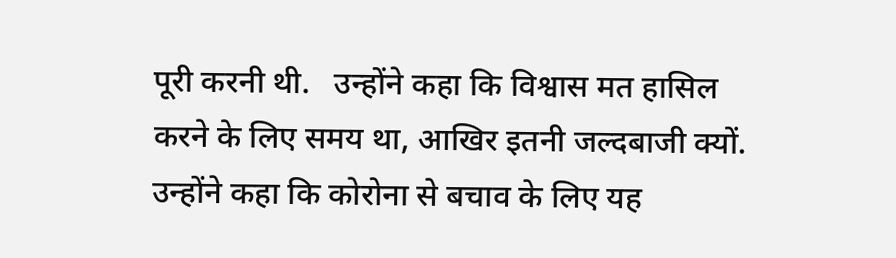पूरी करनी थी.   उन्होंने कहा कि विश्वास मत हासिल करने के लिए समय था, आखिर इतनी जल्दबाजी क्यों.  उन्होंने कहा कि कोरोना से बचाव के लिए यह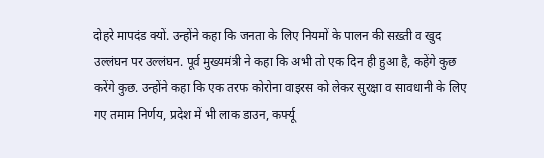दोहरे मापदंड क्यों. उन्होंने कहा कि जनता के लिए नियमों के पालन की सख़्ती व खुद उल्लंघन पर उल्लंघन. पूर्व मुख्यमंत्री ने कहा कि अभी तो एक दिन ही हुआ है, कहेंगे कुछ करेंगे कुछ. उन्होंने कहा कि एक तरफ कोरोना वाइरस को लेकर सुरक्षा व सावधानी के लिए गए तमाम निर्णय, प्रदेश में भी लाक डाउन, कर्फ्यू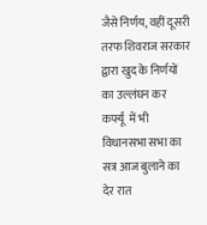जैसे निर्णय, वहीं दूसरी तरफ शिवराज सरकार द्वारा खुद के निर्णयों का उल्लंघन कर कर्फ्यू  में भी विधानसभा सभा का सत्र आज बुलाने का देर रात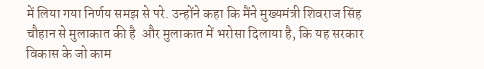में लिया गया निर्णय समझ से परे. उन्होंने कहा कि मैंने मुख्यमंत्री शिवराज सिंह चौहान से मुलाकात की है  और मुलाकात में भरोसा दिलाया है, कि यह सरकार विकास के जो काम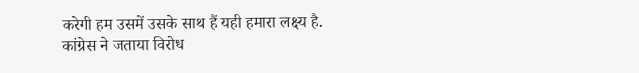करेगी हम उसमें उसके साथ हैं यही हमारा लक्ष्य है.
कांग्रेस ने जताया विरोध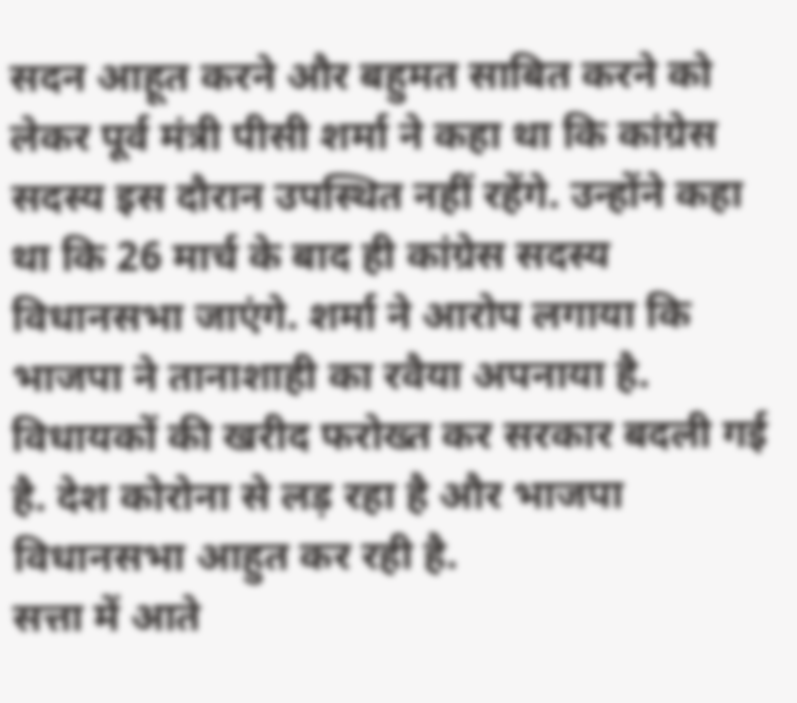सदन आहूत करने और बहुमत साबित करने को लेकर पूर्व मंत्री पीसी शर्मा ने कहा था कि कांग्रेस सदस्य इस दौरान उपस्थित नहीं रहेंगे. उन्होंने कहा था कि 26 मार्च के बाद ही कांग्रेस सदस्य विधानसभा जाएंगे. शर्मा ने आरोप लगाया कि भाजपा ने तानाशाही का रवैया अपनाया है. विधायकों की खरीद फरोख्त कर सरकार बदली गई है. देश कोरोना से लड़ रहा है और भाजपा विधानसभा आहुत कर रही है.
सत्ता में आते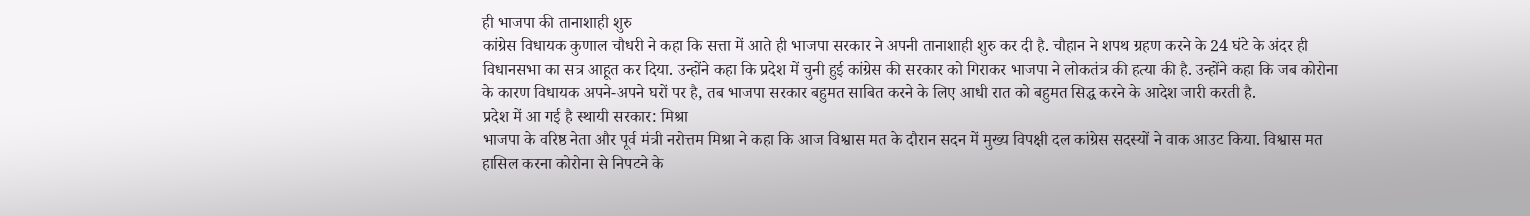ही भाजपा की तानाशाही शुरु
कांग्रेस विधायक कुणाल चौधरी ने कहा कि सत्ता में आते ही भाजपा सरकार ने अपनी तानाशाही शुरु कर दी है. चौहान ने शपथ ग्रहण करने के 24 घंटे के अंदर ही विधानसभा का सत्र आहूत कर दिया. उन्होंने कहा कि प्रदेश में चुनी हुई कांग्रेस की सरकार को गिराकर भाजपा ने लोकतंत्र की हत्या की है. उन्होंने कहा कि जब कोरोना के कारण विधायक अपने-अपने घरों पर है, तब भाजपा सरकार बहुमत साबित करने के लिए आधी रात को बहुमत सिद्ध करने के आदेश जारी करती है.
प्रदेश में आ गई है स्थायी सरकार: मिश्रा
भाजपा के वरिष्ठ नेता और पूर्व मंत्री नरोत्तम मिश्रा ने कहा कि आज विश्वास मत के दौरान सदन में मुख्य विपक्षी दल कांग्रेस सदस्यों ने वाक आउट किया. विश्वास मत हासिल करना कोरोना से निपटने के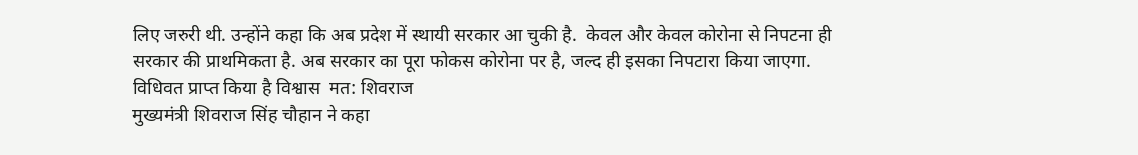लिए जरुरी थी. उन्होंने कहा कि अब प्रदेश में स्थायी सरकार आ चुकी है.  केवल और केवल कोरोना से निपटना ही सरकार की प्राथमिकता है. अब सरकार का पूरा फोकस कोरोना पर है, जल्द ही इसका निपटारा किया जाएगा.
विधिवत प्राप्त किया है विश्वास  मत: शिवराज
मुख्यमंत्री शिवराज सिंह चौहान ने कहा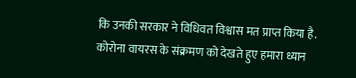कि उनकी सरकार ने विधिवत विश्वास मत प्राप्त किया है. कोरोना वायरस के संक्रमण को देखते हुए हमारा ध्यान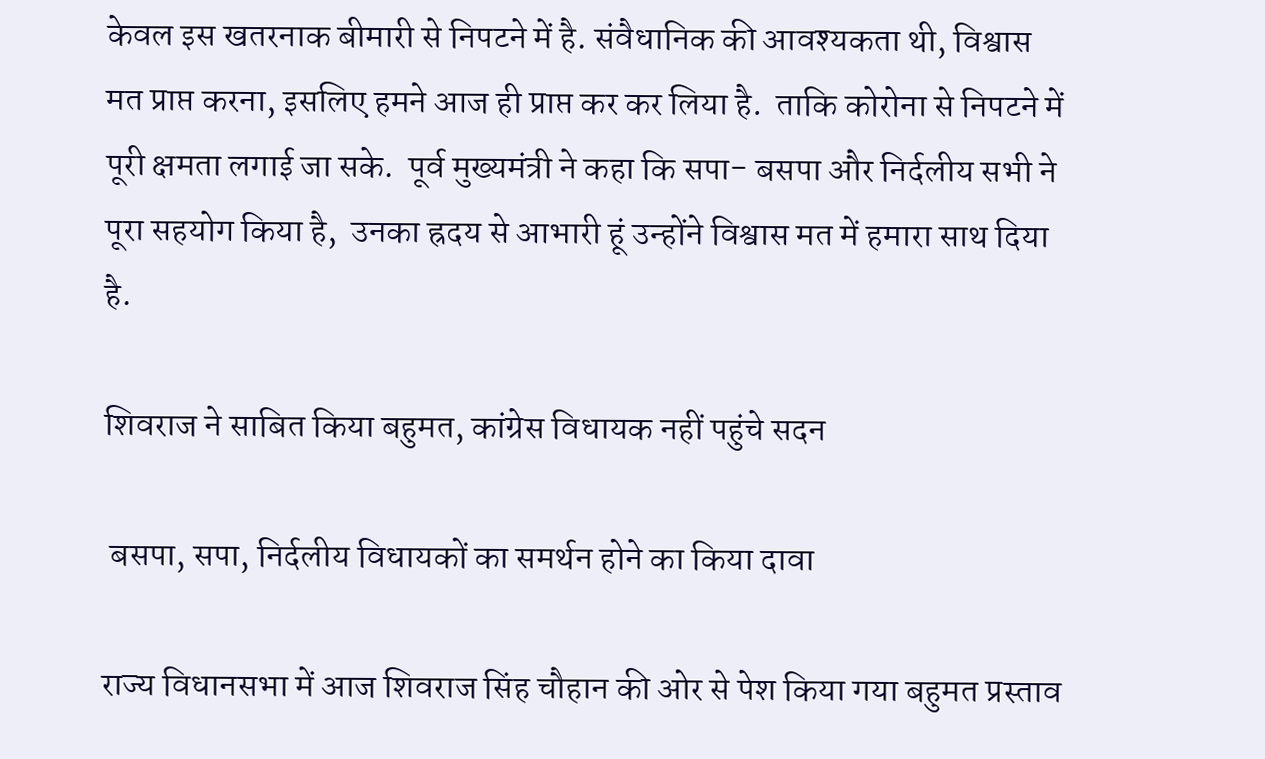केवल इस खतरनाक बीमारी से निपटने में है. संवैधानिक की आवश्यकता थी, विश्वास मत प्राप्त करना, इसलिए हमने आज ही प्राप्त कर कर लिया है.  ताकि कोरोना से निपटने में पूरी क्षमता लगाई जा सके.  पूर्व मुख्यमंत्री ने कहा कि सपा- बसपा और निर्दलीय सभी ने पूरा सहयोग किया है,  उनका ह्रदय से आभारी हूं उन्होंने विश्वास मत में हमारा साथ दिया है.

शिवराज ने साबित किया बहुमत, कांग्रेस विधायक नहीं पहुंचे सदन

 बसपा, सपा, निर्दलीय विधायकों का समर्थन होने का किया दावा

राज्य विधानसभा में आज शिवराज सिंह चौहान की ओर से पेश किया गया बहुमत प्रस्ताव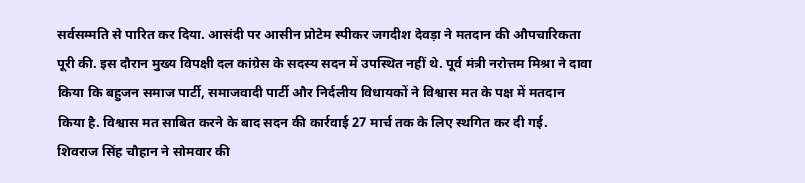सर्वसम्मति से पारित कर दिया. आसंदी पर आसीन प्रोटेम स्पीकर जगदीश देवड़ा ने मतदान की औपचारिकता पूरी की. इस दौरान मुख्य विपक्षी दल कांग्रेस के सदस्य सदन में उपस्थित नहीं थे. पूर्व मंत्री नरोत्तम मिश्रा ने दावा किया कि बहुजन समाज पार्टी, समाजवादी पार्टी और निर्दलीय विधायकों ने विश्वास मत के पक्ष में मतदान किया है. विश्वास मत साबित करने के बाद सदन की कार्रवाई 27 मार्च तक के लिए स्थगित कर दी गई.
शिवराज सिंह चौहान ने सोमवार की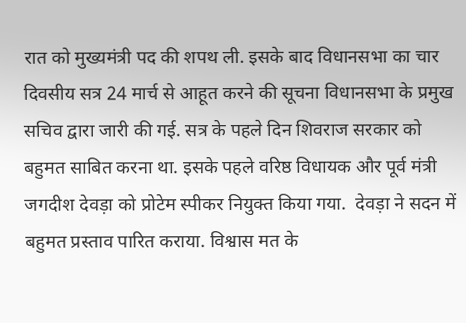रात को मुख्यमंत्री पद की शपथ ली. इसके बाद विधानसभा का चार दिवसीय सत्र 24 मार्च से आहूत करने की सूचना विधानसभा के प्रमुख सचिव द्वारा जारी की गई. सत्र के पहले दिन शिवराज सरकार को बहुमत साबित करना था. इसके पहले वरिष्ठ विधायक और पूर्व मंत्री जगदीश देवड़ा को प्रोटेम स्पीकर नियुक्त किया गया.  देवड़ा ने सदन में बहुमत प्रस्ताव पारित कराया. विश्वास मत के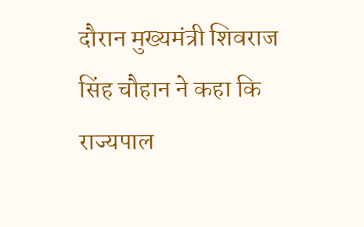दौरान मुख्यमंत्री शिवराज सिंह चौहान ने कहा कि राज्यपाल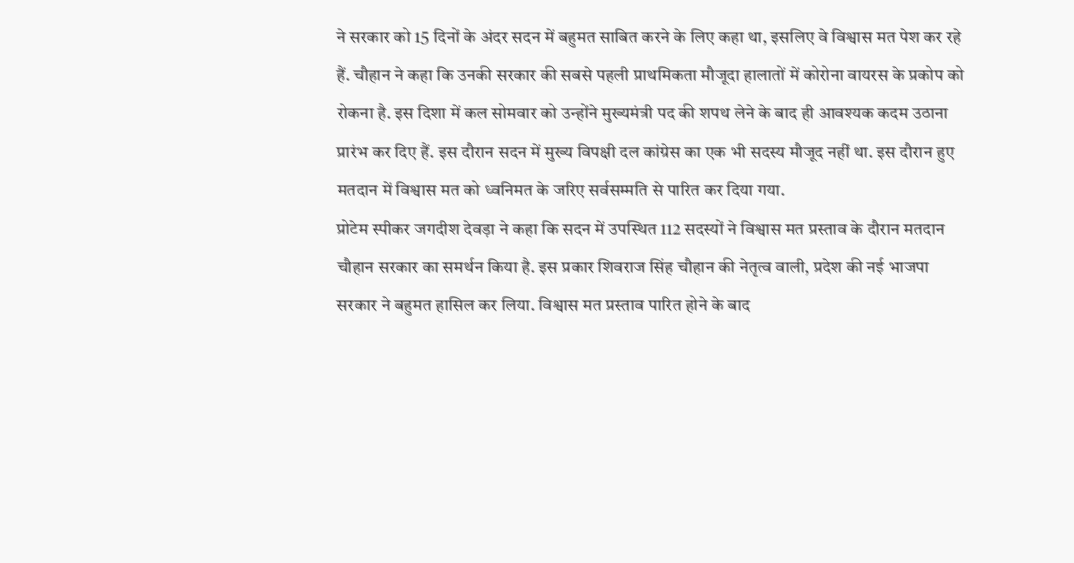ने सरकार को 15 दिनों के अंदर सदन में बहुमत साबित करने के लिए कहा था, इसलिए वे विश्वास मत पेश कर रहे हैं. चौहान ने कहा कि उनकी सरकार की सबसे पहली प्राथमिकता मौजूदा हालातों में कोरोना वायरस के प्रकोप को रोकना है. इस दिशा में कल सोमवार को उन्होंने मुख्यमंत्री पद की शपथ लेने के बाद ही आवश्यक कदम उठाना प्रारंभ कर दिए हैं. इस दौरान सदन में मुख्य विपक्षी दल कांग्रेस का एक भी सदस्य मौजूद नहीं था. इस दौरान हुए मतदान में विश्वास मत को ध्वनिमत के जरिए सर्वसम्मति से पारित कर दिया गया.
प्रोटेम स्पीकर जगदीश देवड़ा ने कहा कि सदन में उपस्थित 112 सदस्यों ने विश्वास मत प्रस्ताव के दौरान मतदान चौहान सरकार का समर्थन किया है. इस प्रकार शिवराज सिंह चौहान की नेतृत्व वाली, प्रदेश की नई भाजपा सरकार ने बहुमत हासिल कर लिया. विश्वास मत प्रस्ताव पारित होने के बाद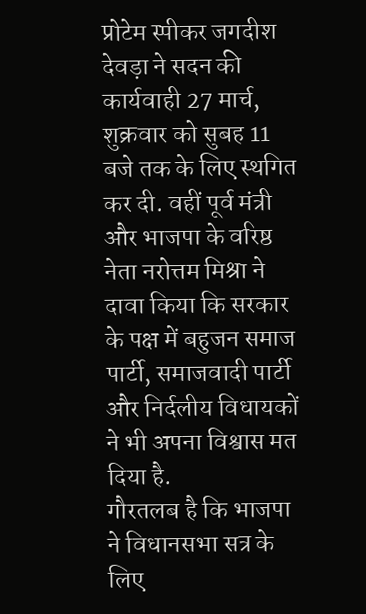प्रोटेम स्पीकर जगदीश देवड़ा ने सदन की कार्यवाही 27 मार्च, शुक्रवार को सुबह 11 बजे तक के लिए स्थगित कर दी. वहीं पूर्व मंत्री और भाजपा के वरिष्ठ नेता नरोत्तम मिश्रा ने दावा किया कि सरकार के पक्ष में बहुजन समाज पार्टी, समाजवादी पार्टी और निर्दलीय विधायकों ने भी अपना विश्वास मत दिया है.
गौरतलब है कि भाजपा ने विधानसभा सत्र के लिए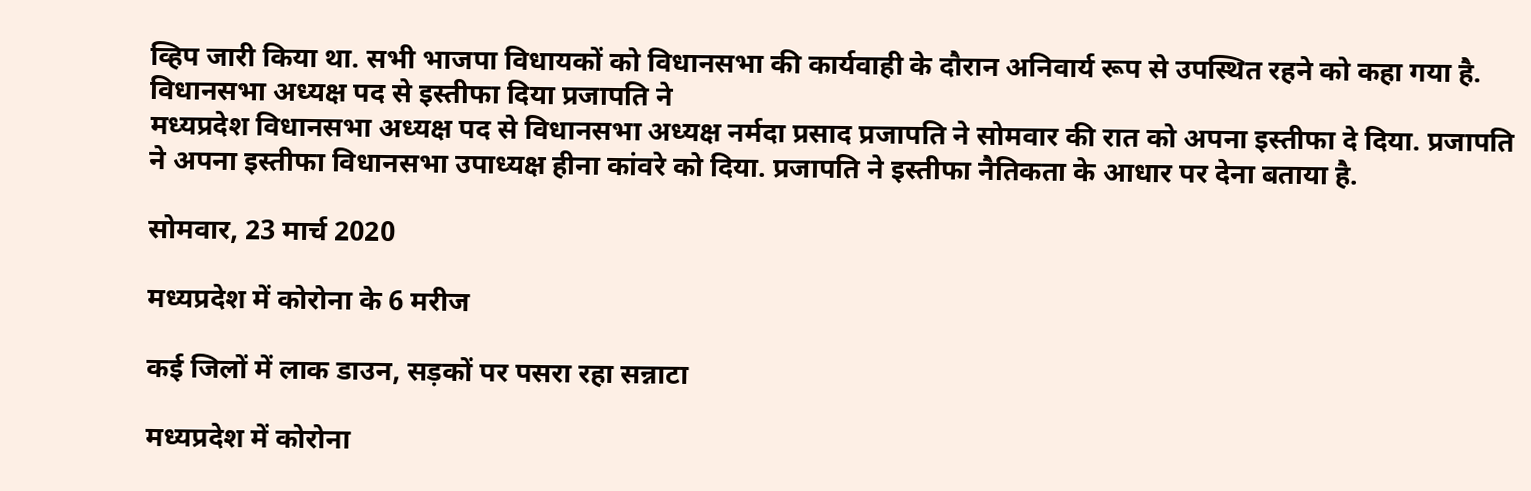व्हिप जारी किया था. सभी भाजपा विधायकों को विधानसभा की कार्यवाही के दौरान अनिवार्य रूप से उपस्थित रहने को कहा गया है.
विधानसभा अध्यक्ष पद से इस्तीफा दिया प्रजापति ने
मध्यप्रदेश विधानसभा अध्यक्ष पद से विधानसभा अध्यक्ष नर्मदा प्रसाद प्रजापति ने सोमवार की रात को अपना इस्तीफा दे दिया. प्रजापति ने अपना इस्तीफा विधानसभा उपाध्यक्ष हीना कांवरे को दिया. प्रजापति ने इस्तीफा नैतिकता के आधार पर देना बताया है.

सोमवार, 23 मार्च 2020

मध्यप्रदेश में कोरोना के 6 मरीज

कई जिलों में लाक डाउन, सड़कों पर पसरा रहा सन्नाटा

मध्यप्रदेश में कोरोना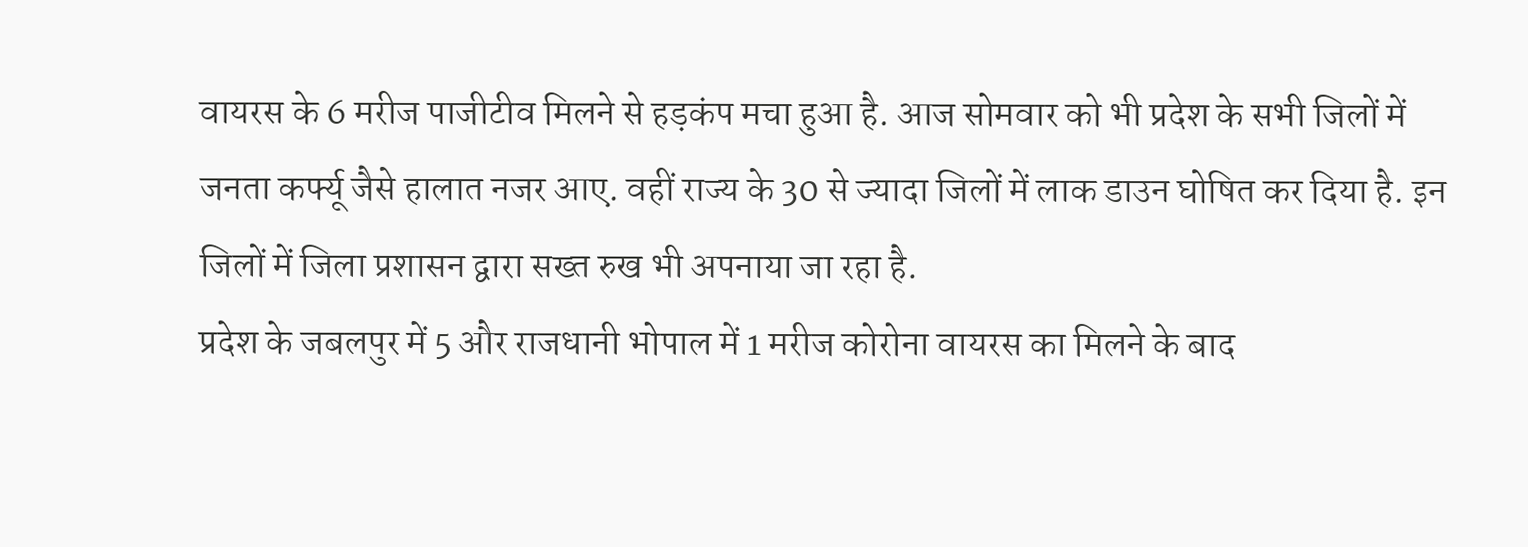वायरस के 6 मरीज पाजीटीव मिलने से हड़कंप मचा हुआ है. आज सोमवार को भी प्रदेश के सभी जिलों में जनता कर्फ्यू जैसे हालात नजर आए. वहीं राज्य के 30 से ज्यादा जिलों में लाक डाउन घोषित कर दिया है. इन जिलों में जिला प्रशासन द्वारा सख्त रुख भी अपनाया जा रहा है.
प्रदेश के जबलपुर में 5 और राजधानी भोपाल में 1 मरीज कोरोना वायरस का मिलने के बाद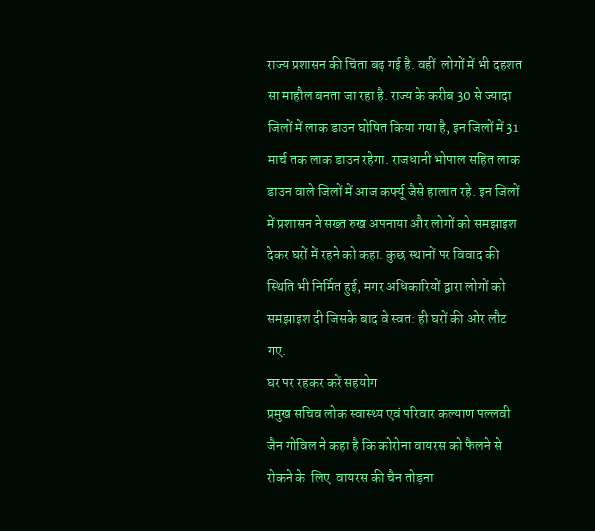राज्य प्रशासन की चिंता बढ़ गई है. वहीं  लोगों में भी दहशत सा माहौल बनता जा रहा है. राज्य के करीब 30 से ज्यादा जिलों में लाक डाउन घोषित किया गया है, इन जिलों में 31 मार्च तक लाक डाउन रहेगा. राजधानी भोपाल सहित लाक डाउन वाले जिलों में आज कर्फ्यू जैसे हालात रहे. इन जिलों में प्रशासन ने सख्त रुख अपनाया और लोगों को समझाइश देकर घरों में रहने को कहा. कुछ स्थानों पर विवाद की स्थिति भी निर्मित हुई, मगर अधिकारियों द्वारा लोगों को समझाइश दी जिसके बाद वे स्वत: ही घरों की ओर लौट गए.
घर पर रहकर करें सहयोग
प्रमुख सचिव लोक स्वास्थ्य एवं परिवार कल्याण पल्लवी जैन गोविल ने कहा है कि कोरोना वायरस को फैलने से रोकने के  लिए  वायरस की चैन तोड़ना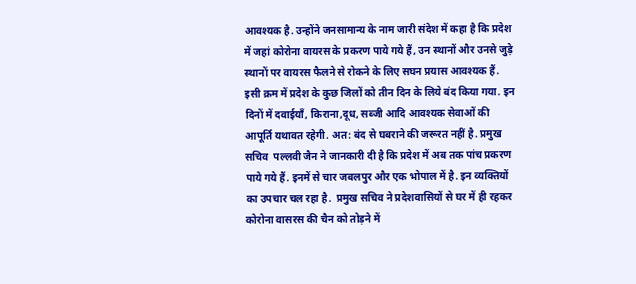आवश्यक है. उन्होंने जनसामान्य के नाम जारी संदेश में कहा है कि प्रदेश में जहां कोरोना वायरस के प्रकरण पाये गये हैं, उन स्थानों और उनसे जुड़े स्थानों पर वायरस फैलने से रोकने के लिए सघन प्रयास आवश्यक हैं. इसी क्रम में प्रदेश के कुछ जिलों को तीन दिन के लिये बंद किया गया. इन दिनों में दवाईयाँ, किराना,दूध, सब्जी आदि आवश्यक सेवाओं की आपूर्ति यथावत रहेगी. अत: बंद से घबराने की जरूरत नहीं है. प्रमुख सचिव  पल्लवी जैन ने जानकारी दी है कि प्रदेश में अब तक पांच प्रकरण पाये गये हैं. इनमें से चार जबलपुर और एक भोपाल में है. इन व्यक्तियों का उपचार चल रहा है.  प्रमुख सचिव ने प्रदेशवासियों से घर में ही रहकर कोरोना वासरस की चैन को तोड़ने में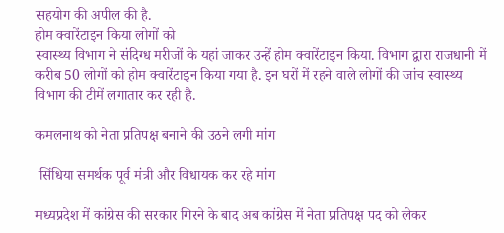सहयोग की अपील की है.
होम क्वारेंटाइन किया लोगों को
स्वास्थ्य विभाग ने संदिग्ध मरीजों के यहां जाकर उन्हें होम क्वारेंटाइन किया. विभाग द्वारा राजधानी में करीब 50 लोगों को होम क्वारेंटाइन किया गया है. इन घरों में रहने वाले लोगों की जांच स्वास्थ्य विभाग की टीमें लगातार कर रही है.

कमलनाथ को नेता प्रतिपक्ष बनाने की उठने लगी मांग

 सिंधिया समर्थक पूर्व मंत्री और विधायक कर रहे मांग

मध्यप्रदेश में कांग्रेस की सरकार गिरने के बाद अब कांग्रेस में नेता प्रतिपक्ष पद को लेकर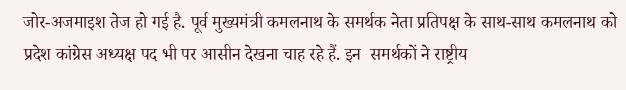जोर-अजमाइश तेज हो गई है. पूर्व मुख्यमंत्री कमलनाथ के समर्थक नेता प्रतिपक्ष के साथ-साथ कमलनाथ को प्रदेश कांग्रेस अध्यक्ष पद भी पर आसीन देखना चाह रहे हैं. इन  समर्थकों ने राष्ट्रीय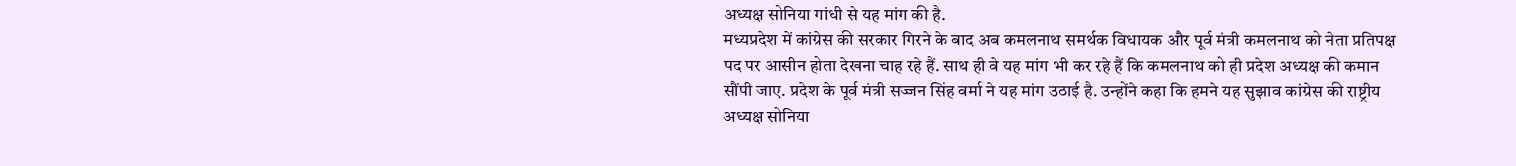अध्यक्ष सोनिया गांधी से यह मांग की है.
मध्यप्रदेश में कांग्रेस की सरकार गिरने के बाद अब कमलनाथ समर्थक विधायक और पूर्व मंत्री कमलनाथ को नेता प्रतिपक्ष पद पर आसीन होता देखना चाह रहे हैं. साथ ही वे यह मांग भी कर रहे हैं कि कमलनाथ को ही प्रदेश अध्यक्ष की कमान सौंपी जाए. प्रदेश के पूर्व मंत्री सज्जन सिंह वर्मा ने यह मांग उठाई है. उन्होंने कहा कि हमने यह सुझाव कांग्रेस की राष्ट्रीय अध्यक्ष सोनिया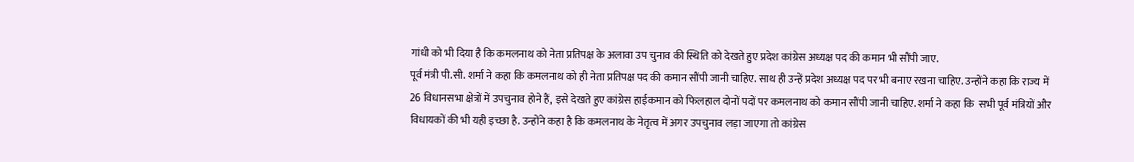गांधी को भी दिया है कि कमलनाथ को नेता प्रतिपक्ष के अलावा उप चुनाव की स्थिति को देखते हुए प्रदेश कांग्रेस अध्यक्ष पद की कमान भी सौंपी जाए.
पूर्व मंत्री पी.सी. शर्मा ने कहा कि कमलनाथ को ही नेता प्रतिपक्ष पद की कमान सौंपी जानी चाहिए. साथ ही उन्हें प्रदेश अध्यक्ष पद पर भी बनाए रखना चाहिए. उन्होंने कहा कि राज्य में 26 विधानसभा क्षेत्रों में उपचुनाव होने हैं, इसे देखते हुए कांग्रेस हाईकमान को फिलहाल दोनों पदों पर कमलनाथ को कमान सौंपी जानी चाहिए. शर्मा ने कहा कि  सभी पूर्व मंत्रियों और विधायकों की भी यही इच्छा है. उन्होंने कहा है कि कमलनाथ के नेतृत्व में अगर उपचुनाव लड़ा जाएगा तो कांग्रेस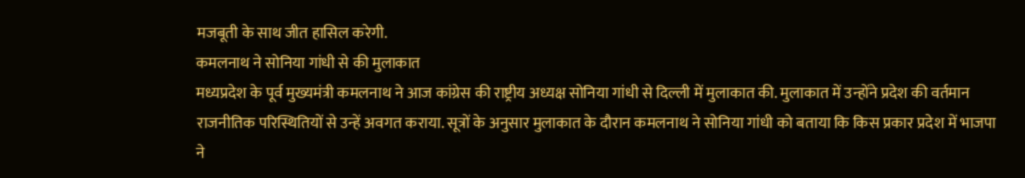मजबूती के साथ जीत हासिल करेगी.
कमलनाथ ने सोनिया गांधी से की मुलाकात
मध्यप्रदेश के पूर्व मुख्यमंत्री कमलनाथ ने आज कांग्रेस की राष्ट्रीय अध्यक्ष सोनिया गांधी से दिल्ली में मुलाकात की. मुलाकात में उन्होंने प्रदेश की वर्तमान राजनीतिक परिस्थितियों से उन्हें अवगत कराया. सूत्रों के अनुसार मुलाकात के दौरान कमलनाथ ने सोनिया गांधी को बताया कि किस प्रकार प्रदेश में भाजपा ने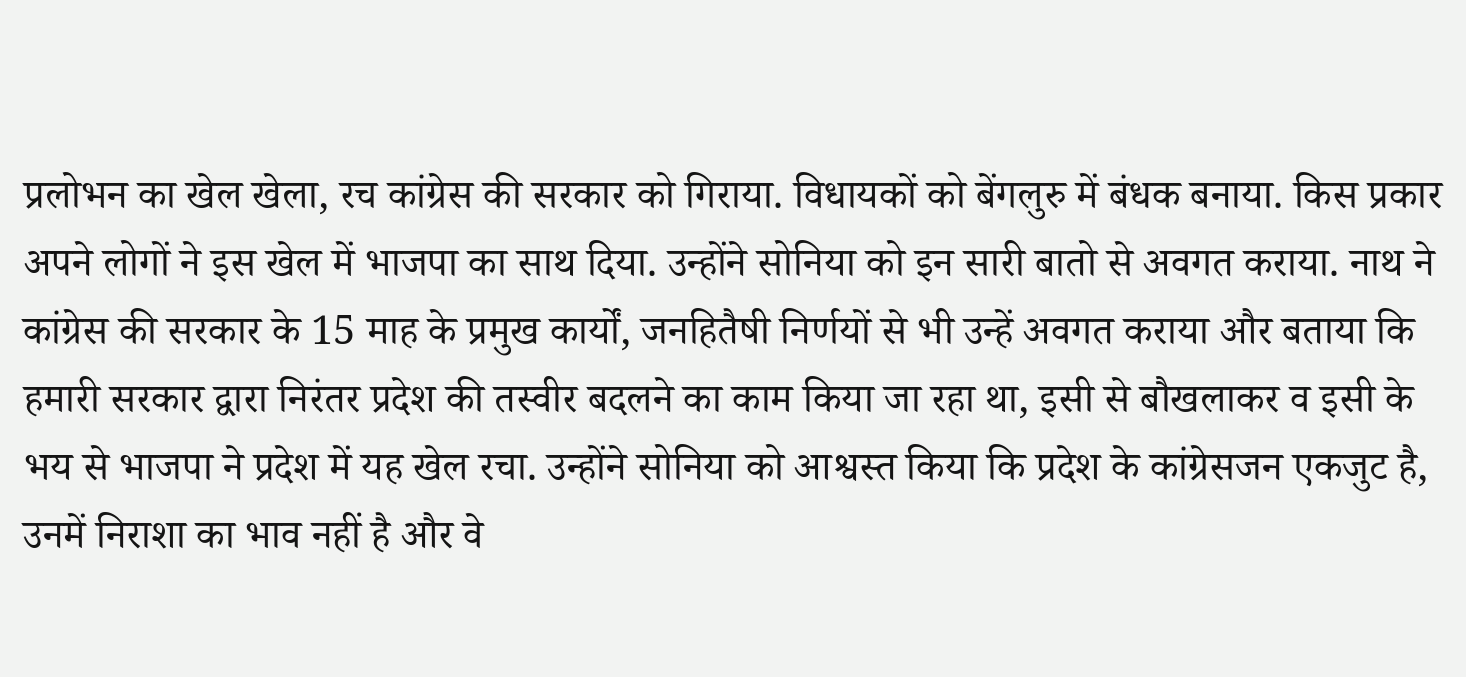प्रलोभन का खेल खेला, रच कांग्रेस की सरकार को गिराया. विधायकों को बेंगलुरु में बंधक बनाया. किस प्रकार अपने लोगों ने इस खेल में भाजपा का साथ दिया. उन्होंने सोनिया को इन सारी बातो से अवगत कराया. नाथ ने कांग्रेस की सरकार के 15 माह के प्रमुख कार्यों, जनहितैषी निर्णयों से भी उन्हें अवगत कराया और बताया कि हमारी सरकार द्वारा निरंतर प्रदेश की तस्वीर बदलने का काम किया जा रहा था, इसी से बौखलाकर व इसी के भय से भाजपा ने प्रदेश में यह खेल रचा. उन्होंने सोनिया को आश्वस्त किया कि प्रदेश के कांग्रेसजन एकजुट है, उनमें निराशा का भाव नहीं है और वे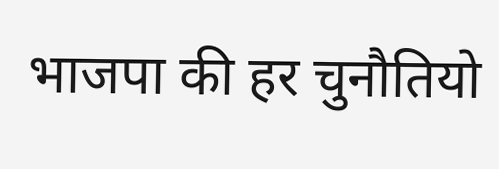भाजपा की हर चुनौतियो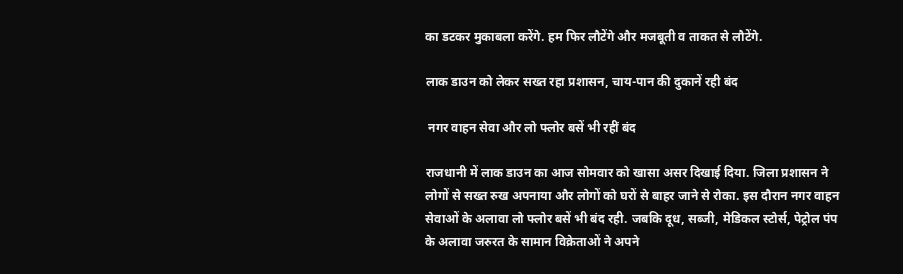का डटकर मुकाबला करेंगे. हम फिर लौटेंगे और मजबूती व ताकत से लौटेंगे.

लाक डाउन को लेकर सख्त रहा प्रशासन, चाय-पान की दुकानें रही बंद

 नगर वाहन सेवा और लो फ्लोर बसें भी रहीं बंद

राजधानी में लाक डाउन का आज सोमवार को खासा असर दिखाई दिया. जिला प्रशासन ने लोगों से सख्त रुख अपनाया और लोगों को घरों से बाहर जाने से रोका. इस दौरान नगर वाहन सेवाओं के अलावा लो फ्लोर बसें भी बंद रही. जबकि दूध, सब्जी, मेडिकल स्टोर्स, पेट्रोल पंप के अलावा जरुरत के सामान विक्रेताओं ने अपने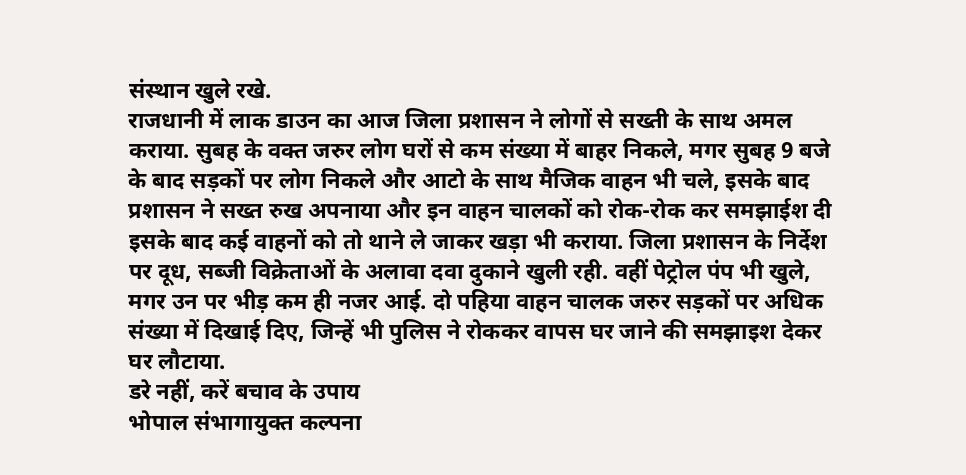संस्थान खुले रखे.
राजधानी में लाक डाउन का आज जिला प्रशासन ने लोगों से सख्ती के साथ अमल कराया. सुबह के वक्त जरुर लोग घरों से कम संख्या में बाहर निकले, मगर सुबह 9 बजे के बाद सड़कों पर लोग निकले और आटो के साथ मैजिक वाहन भी चले, इसके बाद प्रशासन ने सख्त रुख अपनाया और इन वाहन चालकों को रोक-रोक कर समझाईश दी इसके बाद कई वाहनों को तो थाने ले जाकर खड़ा भी कराया. जिला प्रशासन के निर्देश पर दूध, सब्जी विक्रेताओं के अलावा दवा दुकाने खुली रही. वहीं पेट्रोल पंप भी खुले, मगर उन पर भीड़ कम ही नजर आई. दो पहिया वाहन चालक जरुर सड़कों पर अधिक संख्या में दिखाई दिए, जिन्हें भी पुलिस ने रोककर वापस घर जाने की समझाइश देकर घर लौटाया.
डरे नहीं, करें बचाव के उपाय
भोपाल संभागायुक्त कल्पना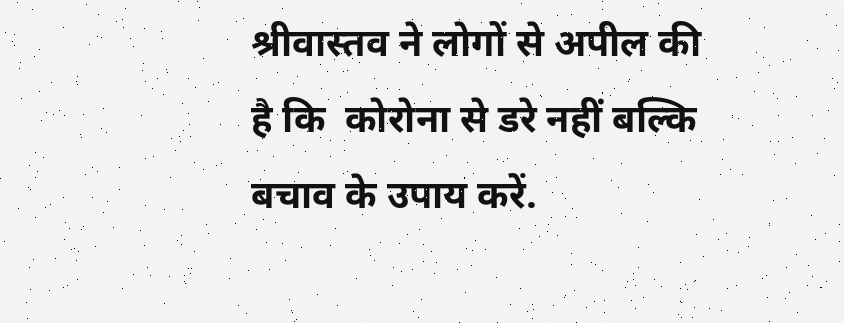श्रीवास्तव ने लोगों से अपील की है कि  कोरोना से डरे नहीं बल्कि बचाव के उपाय करें.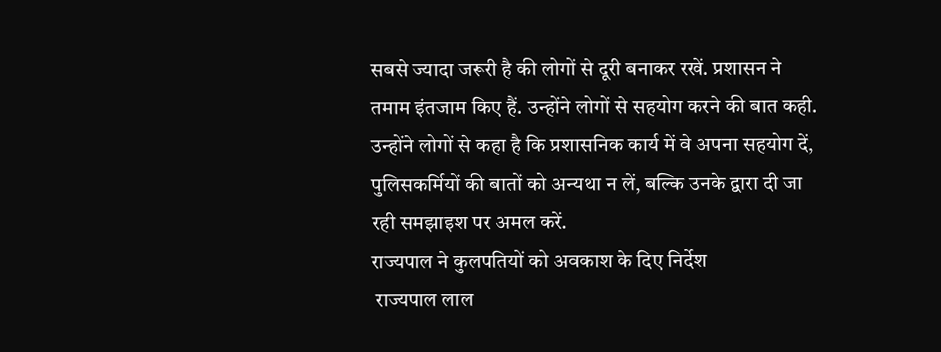सबसे ज्यादा जरूरी है की लोगों से दूरी बनाकर रखें. प्रशासन ने तमाम इंतजाम किए हैं. उन्होंने लोगों से सहयोग करने की बात कही. उन्होंने लोगों से कहा है कि प्रशासनिक कार्य में वे अपना सहयोग दें, पुलिसकर्मियों की बातों को अन्यथा न लें, बल्कि उनके द्वारा दी जा रही समझाइश पर अमल करें.
राज्यपाल ने कुलपतियों को अवकाश के दिए निर्देश
 राज्यपाल लाल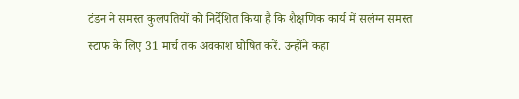टंडन ने समस्त कुलपतियों को निर्देशित किया है कि शैक्षणिक कार्य में सलंग्न समस्त स्टाफ के लिए 31 मार्च तक अवकाश घोषित करें. उन्होंने कहा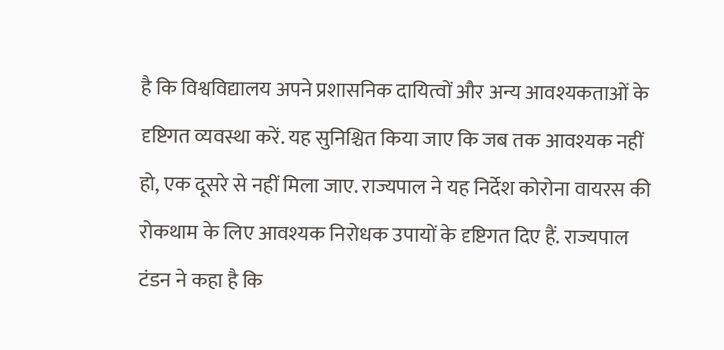है कि विश्वविद्यालय अपने प्रशासनिक दायित्वों और अन्य आवश्यकताओं के दृष्टिगत व्यवस्था करें. यह सुनिश्चित किया जाए कि जब तक आवश्यक नहीं हो, एक दूसरे से नहीं मिला जाए. राज्यपाल ने यह निर्देश कोरोना वायरस की रोकथाम के लिए आवश्यक निरोधक उपायों के दृष्टिगत दिए हैं. राज्यपाल टंडन ने कहा है कि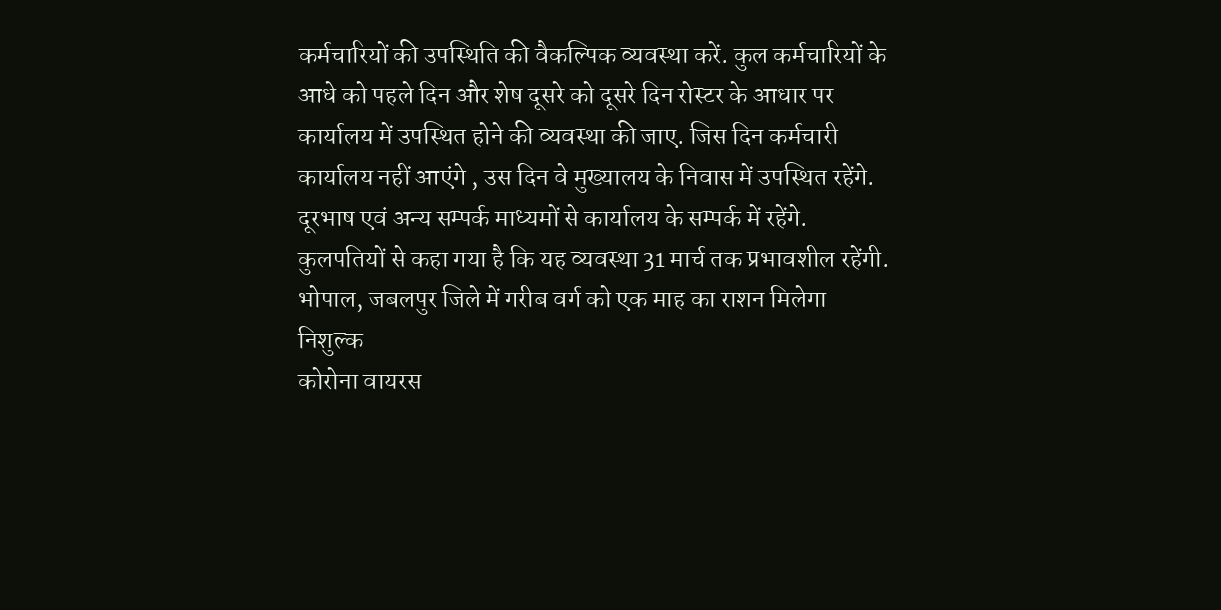कर्मचारियों की उपस्थिति की वैकल्पिक व्यवस्था करें. कुल कर्मचारियों के आधे को पहले दिन और शेष दूसरे को दूसरे दिन रोस्टर के आधार पर कार्यालय में उपस्थित होने की व्यवस्था की जाए. जिस दिन कर्मचारी कार्यालय नहीं आएंगे , उस दिन वे मुख्यालय के निवास में उपस्थित रहेंगे. दूरभाष एवं अन्य सम्पर्क माध्यमों से कार्यालय के सम्पर्क में रहेंगे. कुलपतियों से कहा गया है कि यह व्यवस्था 31 मार्च तक प्रभावशील रहेंगी.
भोपाल, जबलपुर जिले में गरीब वर्ग को एक माह का राशन मिलेगा निशुल्क
कोरोना वायरस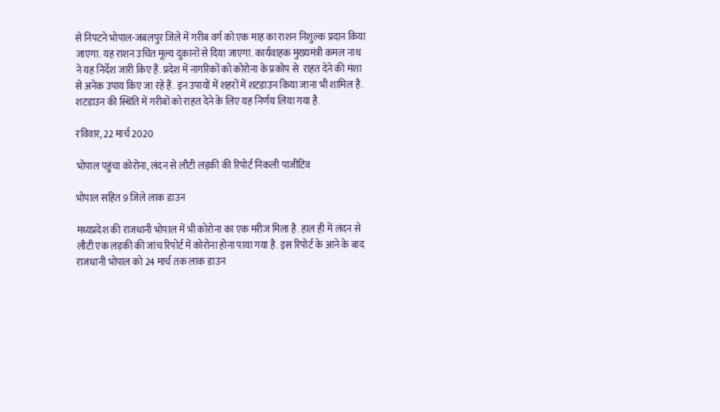से निपटने भोपाल-जबलपुर जिले में गरीब वर्ग को एक माह का राशन निशुल्क प्रदान किया जाएगा. यह राशन उचित मूल्य दुकानों से दिया जाएगा. कार्यवाहक मुख्यमंत्री कमल नाथ ने यह निर्देश जारी किए हैं. प्रदेश में नागरिकों को कोरोना के प्रकोप से  राहत देने की मंशा से अनेक उपाय किए जा रहे हैं. इन उपायों में शहरों में शटडाउन किया जाना भी शामिल है. शटडाउन की स्थिति में गरीबों को राहत देने के लिए यह निर्णय लिया गया है.

रविवार, 22 मार्च 2020

भोपाल पहुंचा कोरोना, लंदन से लौटी लड़की की रिपोर्ट निकली पाजीटिव

भोपाल सहित 9 जिले लाक डाउन

मध्यप्रदेश की राजधानी भोपाल में भी कोरोना का एक मरीज मिला है. हाल ही में लंदन से लौटी एक लड़की की जांच रिपोर्ट में कोरोना होना पाया गया है. इस रिपोर्ट के आने के बाद राजधानी भोपाल को 24 मार्च तक लाक डाउन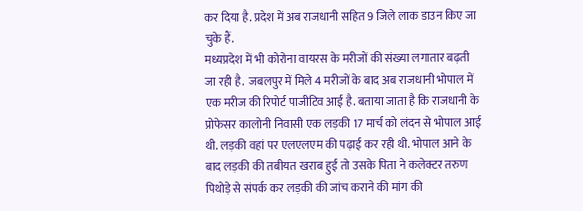कर दिया है. प्रदेश में अब राजधानी सहित 9 जिले लाक डाउन किए जा चुके हैं.
मध्यप्रदेश में भी कोरोना वायरस के मरीजों की संख्या लगातार बढ़ती जा रही है.  जबलपुर में मिले 4 मरीजों के बाद अब राजधानी भोपाल में एक मरीज की रिपोर्ट पाजीटिव आई है. बताया जाता है कि राजधानी के प्रोफेसर कालोनी निवासी एक लड़की 17 मार्च को लंदन से भोपाल आई थी. लड़की वहां पर एलएलएम की पढ़ाई कर रही थी. भोपाल आने के बाद लड़की की तबीयत खराब हुई तो उसके पिता ने कलेक्टर तरुण पिथोड़े से संपर्क कर लड़की की जांच कराने की मांग की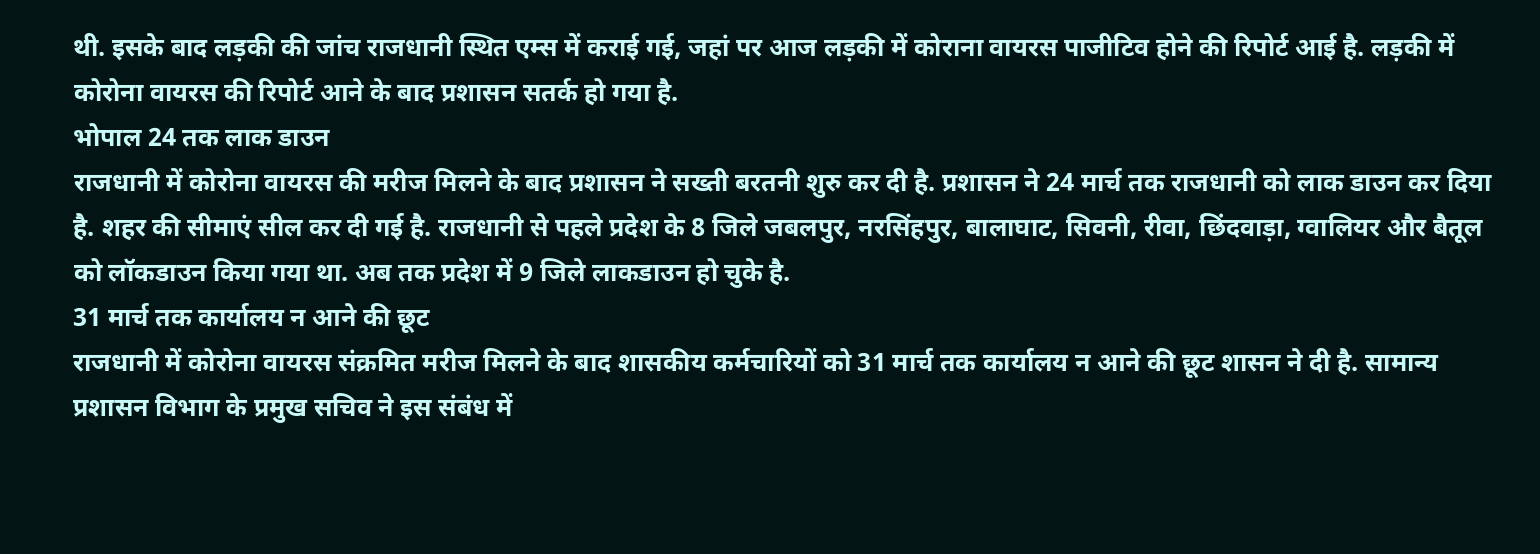थी. इसके बाद लड़की की जांच राजधानी स्थित एम्स में कराई गई, जहां पर आज लड़की में कोराना वायरस पाजीटिव होने की रिपोर्ट आई है. लड़की में कोरोना वायरस की रिपोर्ट आने के बाद प्रशासन सतर्क हो गया है.
भोपाल 24 तक लाक डाउन
राजधानी में कोरोना वायरस की मरीज मिलने के बाद प्रशासन ने सख्ती बरतनी शुरु कर दी है. प्रशासन ने 24 मार्च तक राजधानी को लाक डाउन कर दिया है. शहर की सीमाएं सील कर दी गई है. राजधानी से पहले प्रदेश के 8 जिले जबलपुर, नरसिंहपुर, बालाघाट, सिवनी, रीवा, छिंदवाड़ा, ग्वालियर और बैतूल को लॉकडाउन किया गया था. अब तक प्रदेश में 9 जिले लाकडाउन हो चुके है.
31 मार्च तक कार्यालय न आने की छूट
राजधानी में कोरोना वायरस संक्रमित मरीज मिलने के बाद शासकीय कर्मचारियों को 31 मार्च तक कार्यालय न आने की छूट शासन ने दी है. सामान्य प्रशासन विभाग के प्रमुख सचिव ने इस संबंध में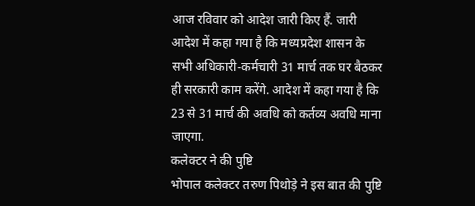आज रविवार को आदेश जारी किए हैं. जारी आदेश में कहा गया है कि मध्यप्रदेश शासन के सभी अधिकारी-कर्मचारी 31 मार्च तक घर बैठकर ही सरकारी काम करेंगे. आदेश में कहा गया है कि 23 से 31 मार्च की अवधि को कर्तव्य अवधि माना जाएगा.
कलेक्टर ने की पुष्टि
भोपाल कलेक्टर तरुण पिथोड़े ने इस बात की पुष्टि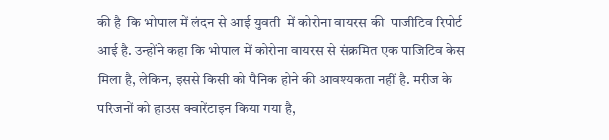की है  कि भोपाल में लंदन से आई युवती  में कोरोना वायरस की  पाजीटिव रिपोर्ट आई है. उन्होंने कहा कि भोपाल में कोरोना वायरस से संक्रमित एक पाजिटिव केस मिला है, लेकिन, इससे किसी को पैनिक होने की आवश्यकता नहीं है. मरीज के परिजनों को हाउस क्वारेंटाइन किया गया है,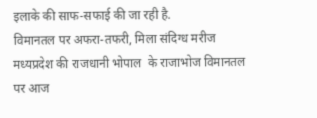इलाके की साफ-सफाई की जा रही है.
विमानतल पर अफरा-तफरी, मिला संदिग्ध मरीज
मध्यप्रदेश की राजधानी भोपाल  के राजाभोज विमानतल पर आज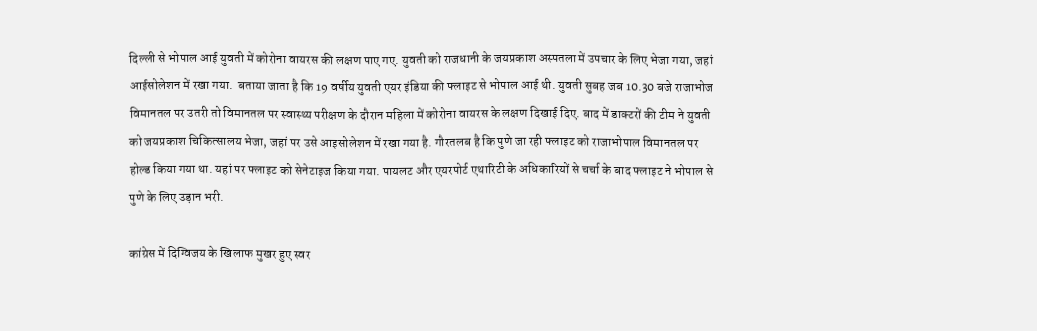दिल्ली से भोपाल आई युवती में कोरोना वायरस की लक्षण पाए गए. युवती को राजधानी के जयप्रकाश अस्पतला में उपचार के लिए भेजा गया, जहां आईसोलेशन में रखा गया.  बताया जाता है कि 19 वर्षीय युवती एयर इंडिया की फ्लाइट से भोपाल आई थी. युवती सुबह जब 10.30 बजे राजाभोज विमानतल पर उतरी तो विमानतल पर स्वास्थ्य परीक्षण के दौरान महिला में कोरोना वायरस के लक्षण दिखाई दिए. बाद में डाक्टरों की टीम ने युवती को जयप्रकाश चिकित्सालय भेजा, जहां पर उसे आइसोलेशन में रखा गया है. गौरतलब है कि पुणे जा रही फ्लाइट को राजाभोपाल विमानतल पर होल्ड किया गया था. यहां पर फ्लाइट को सेनेटाइज किया गया. पायलट और एयरपोर्ट एथारिटी के अधिकारियों से चर्चा के बाद फ्लाइट ने भोपाल से पुणे के लिए उड़ान भरी.

कांग्रेस में दिग्विजय के खिलाफ मुखर हुए स्वर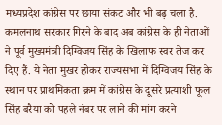मध्यप्रदेश कांग्रेस पर छाया संकट और भी बढ़ चला है. कमलनाथ सरकार गिरने के बाद अब कांग्रेस के ही नेताओं ने पूर्व मुख्यमंत्री दिग्विजय सिंह के खिलाफ स्वर तेज कर दिए हैं. ये नेता मुखर होकर राज्यसभा में दिग्विजय सिंह के स्थान पर प्राथमिकता क्रम में कांग्रेस के दूसरे प्रत्याशी फूल सिंह बरैया को पहले नंबर पर लाने की मांग करने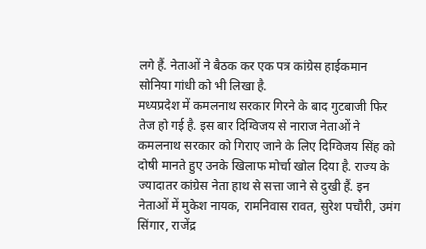लगे हैं. नेताओं ने बैठक कर एक पत्र कांग्रेस हाईकमान सोनिया गांधी को भी लिखा है.
मध्यप्रदेश में कमलनाथ सरकार गिरने के बाद गुटबाजी फिर तेज हो गई है. इस बार दिग्विजय से नाराज नेताओं ने कमलनाथ सरकार को गिराए जाने के लिए दिग्विजय सिंह को दोषी मानते हुए उनके खिलाफ मोर्चा खोल दिया है. राज्य के ज्यादातर कांग्रेस नेता हाथ से सत्ता जाने से दुखी हैं. इन नेताओं में मुकेश नायक, रामनिवास रावत, सुरेश पचौरी, उमंग सिंगार, राजेंद्र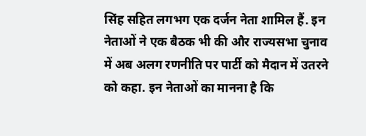सिंह सहित लगभग एक दर्जन नेता शामिल हैं. इन नेताओं ने एक बैठक भी की और राज्यसभा चुनाव में अब अलग रणनीति पर पार्टी को मैदान में उतरने को कहा. इन नेताओं का मानना है कि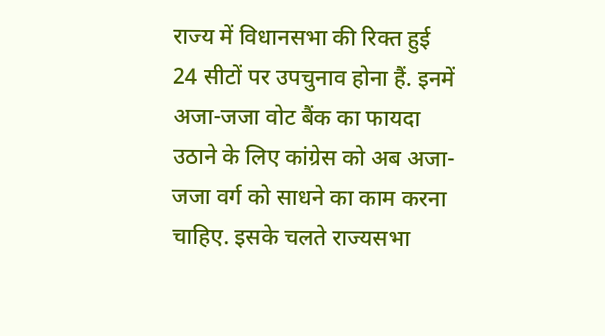राज्य में विधानसभा की रिक्त हुई 24 सीटों पर उपचुनाव होना हैं. इनमें अजा-जजा वोट बैंक का फायदा उठाने के लिए कांग्रेस को अब अजा-जजा वर्ग को साधने का काम करना चाहिए. इसके चलते राज्यसभा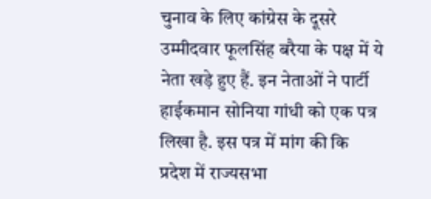चुनाव के लिए कांग्रेस के दूसरे उम्मीदवार फूलसिंह बरैया के पक्ष में ये नेता खड़े हुए हैं. इन नेताओं ने पार्टी हाईकमान सोनिया गांधी को एक पत्र लिखा है. इस पत्र में मांग की कि प्रदेश में राज्यसभा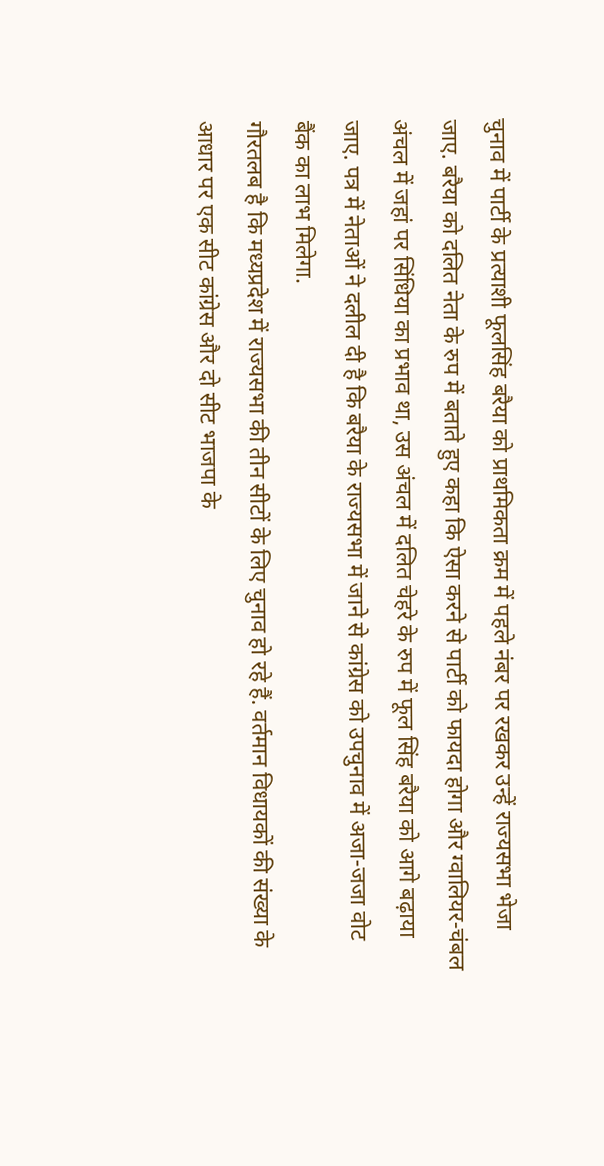चुनाव में पार्टी के प्रत्याशी फूलसिंह बरैया को प्राथमिकता क्रम में पहले नंबर पर रखकर उन्हें राज्यसभा भेजा जाए. बरैया को दलित नेता के रुप में बताते हुए कहा कि ऐसा करने से पार्टी को फायदा होगा और ग्वालियर-चंबल अंचल में जहां पर सिंधिया का प्रभाव था, उस अंचल में दलित चेहरे के रुप में फूल सिंह बरैया को आगे बढ़ाया जाए. पत्र में नेताओं ने दलील दी है कि बरैया के राज्यसभा में जाने से कांग्रेस को उपचुनाव में अजा-जजा वोट बैंक का लाभ मिलेगा.
गौरतलब है कि मध्यप्रदेश में राज्यसभा की तीन सीटों के लिए चुनाव हो रहे हैं. वर्तमान विधायकों की संख्या के आधार पर एक सीट कांग्रेस और दो सीट भाजपा के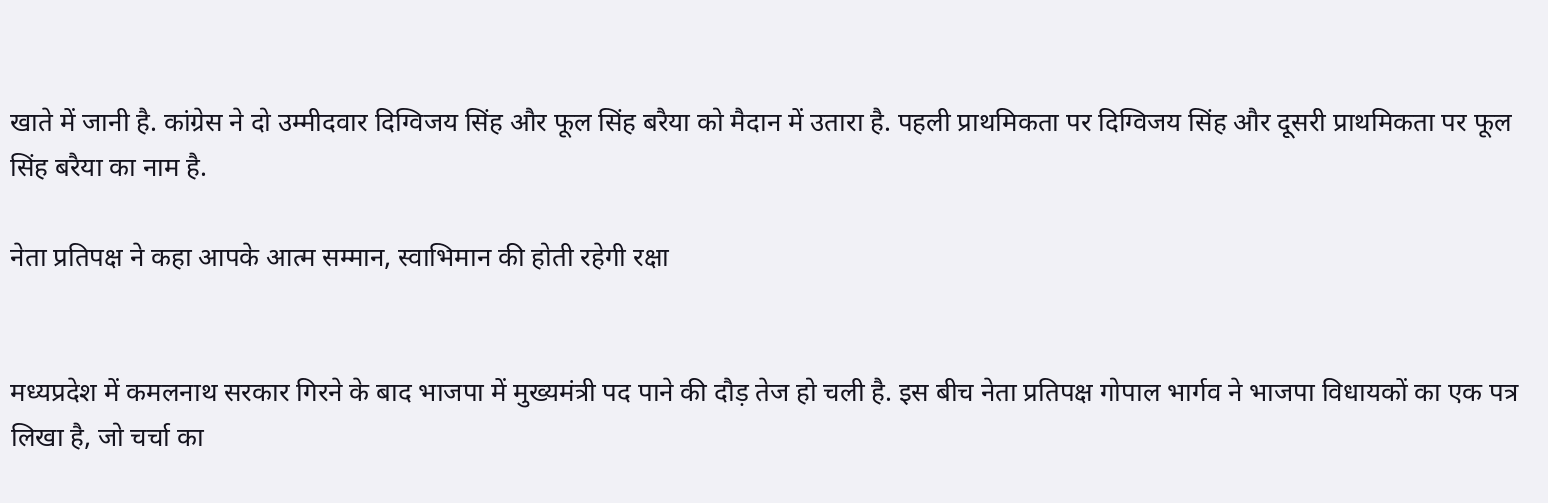खाते में जानी है. कांग्रेस ने दो उम्मीदवार दिग्विजय सिंह और फूल सिंह बरैया को मैदान में उतारा है. पहली प्राथमिकता पर दिग्विजय सिंह और दूसरी प्राथमिकता पर फूल सिंह बरैया का नाम है.

नेता प्रतिपक्ष ने कहा आपके आत्म सम्मान, स्वाभिमान की होती रहेगी रक्षा


मध्यप्रदेश में कमलनाथ सरकार गिरने के बाद भाजपा में मुख्यमंत्री पद पाने की दौड़ तेज हो चली है. इस बीच नेता प्रतिपक्ष गोपाल भार्गव ने भाजपा विधायकों का एक पत्र लिखा है, जो चर्चा का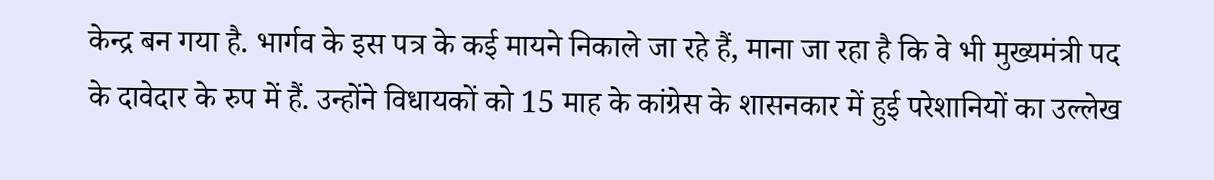केन्द्र बन गया है. भार्गव के इस पत्र के कई मायने निकाले जा रहे हैं, माना जा रहा है कि वे भी मुख्यमंत्री पद के दावेदार के रुप में हैं. उन्होंने विधायकों को 15 माह के कांग्रेस के शासनकार में हुई परेशानियों का उल्लेख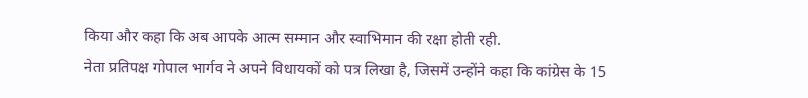किया और कहा कि अब आपके आत्म सम्मान और स्वाभिमान की रक्षा होती रही.
नेता प्रतिपक्ष गोपाल भार्गव ने अपने विधायकों को पत्र लिखा है, जिसमें उन्होंने कहा कि कांग्रेस के 15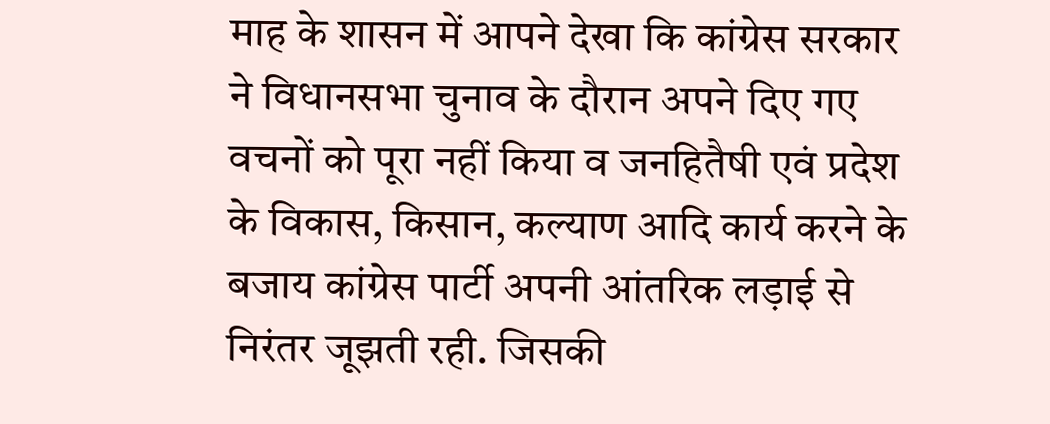माह के शासन में आपने देखा कि कांग्रेस सरकार ने विधानसभा चुनाव के दौरान अपने दिए गए वचनों को पूरा नहीं किया व जनहितैषी एवं प्रदेश के विकास, किसान, कल्याण आदि कार्य करने के बजाय कांग्रेस पार्टी अपनी आंतरिक लड़ाई से निरंतर जूझती रही. जिसकी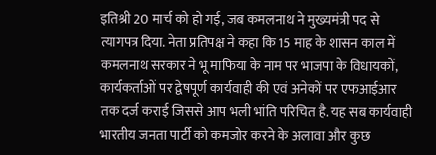इतिश्री 20 मार्च को हो गई, जब कमलनाथ ने मुख्यमंत्री पद से त्यागपत्र दिया. नेता प्रतिपक्ष ने कहा कि 15 माह के शासन काल में कमलनाथ सरकार ने भू माफिया के नाम पर भाजपा के विधायकों, कार्यकर्ताओं पर द्वेषपूर्ण कार्यवाही की एवं अनेकों पर एफआईआर तक दर्ज कराई जिससे आप भली भांति परिचित है. यह सब कार्यवाही भारतीय जनता पार्टी को कमजोर करने के अलावा और कुछ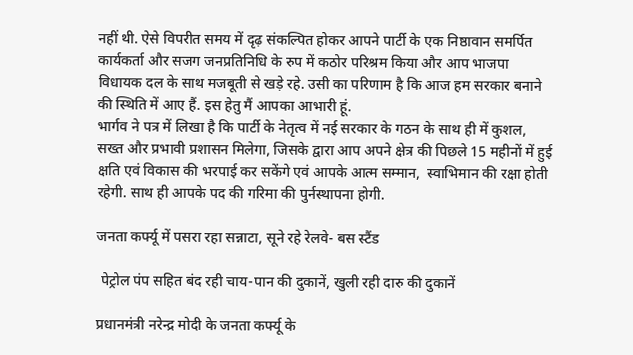नहीं थी. ऐसे विपरीत समय में दृढ़ संकल्पित होकर आपने पार्टी के एक निष्ठावान समर्पित कार्यकर्ता और सजग जनप्रतिनिधि के रुप में कठोर परिश्रम किया और आप भाजपा विधायक दल के साथ मजबूती से खड़े रहे. उसी का परिणाम है कि आज हम सरकार बनाने की स्थिति में आए हैं. इस हेतु मैं आपका आभारी हूं.
भार्गव ने पत्र में लिखा है कि पार्टी के नेतृत्व में नई सरकार के गठन के साथ ही में कुशल, सख्त और प्रभावी प्रशासन मिलेगा, जिसके द्वारा आप अपने क्षेत्र की पिछले 15 महीनों में हुई क्षति एवं विकास की भरपाई कर सकेंगे एवं आपके आत्म सम्मान,  स्वाभिमान की रक्षा होती रहेगी. साथ ही आपके पद की गरिमा की पुर्नस्थापना होगी.

जनता कर्फ्यू में पसरा रहा सन्नाटा, सूने रहे रेलवे- बस स्टैंड

 पेट्रोल पंप सहित बंद रही चाय-पान की दुकानें, खुली रही दारु की दुकानें

प्रधानमंत्री नरेन्द्र मोदी के जनता कर्फ्यू के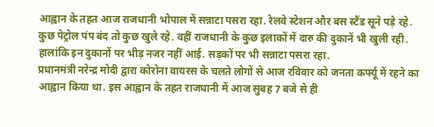आह्वान के तहत आज राजधानी भोपाल में सन्नाटा पसरा रहा. रेलवे स्टेशन और बस स्टैंड सूने पड़े रहे. कुछ पेट्रोल पंप बंद तो कुछ खुले रहे. वहीं राजधानी के कुछ इलाकों में दारु की दुकानें भी खुली रही. हालांकि इन दुकानों पर भीड़ नजर नहीं आई. सड़कों पर भी सन्नाटा पसरा रहा.
प्रधानमंत्री नरेन्द्र मोदी द्वारा कोरोना वायरस के चलते लोगों से आज रविवार को जनता कर्फ्यू में रहने का आह्वान किया था. इस आह्वान के तहत राजधानी में आज सुबह 7 बजे से ही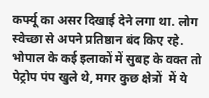कर्फ्यू का असर दिखाई देने लगा था. लोग स्वेच्छा से अपने प्रतिष्ठान बंद किए रहे. भोपाल के कई इलाकों में सुबह के वक्त तो पेट्रोप पंप खुले थे, मगर कुछ क्षेत्रों  में ये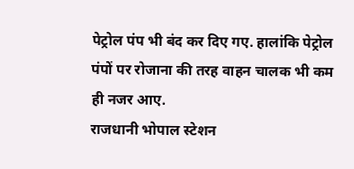पेट्रोल पंप भी बंद कर दिए गए. हालांकि पेट्रोल पंपों पर रोजाना की तरह वाहन चालक भी कम ही नजर आए.
राजधानी भोपाल स्टेशन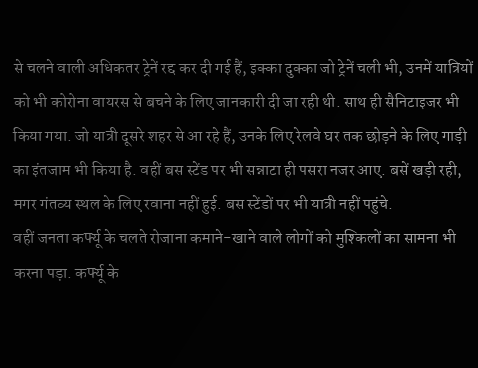से चलने वाली अधिकतर ट्रेनें रद्द कर दी गई हैं, इक्का दुक्का जो ट्रेनें चली भी, उनमें यात्रियों को भी कोरोना वायरस से बचने के लिए जानकारी दी जा रही थी. साथ ही सैनिटाइजर भी किया गया. जो यात्री दूसरे शहर से आ रहे हैं, उनके लिए रेलवे घर तक छोड़ने के लिए गाड़ी का इंतजाम भी किया है. वहीं बस स्टेंड पर भी सन्नाटा ही पसरा नजर आए. बसें खड़ी रही, मगर गंतव्य स्थल के लिए रवाना नहीं हुई. बस स्टेंडों पर भी यात्री नहीं पहुंचे.
वहीं जनता कर्फ्यू के चलते रोजाना कमाने-खाने वाले लोगों को मुश्किलों का सामना भी करना पड़ा. कर्फ्यू के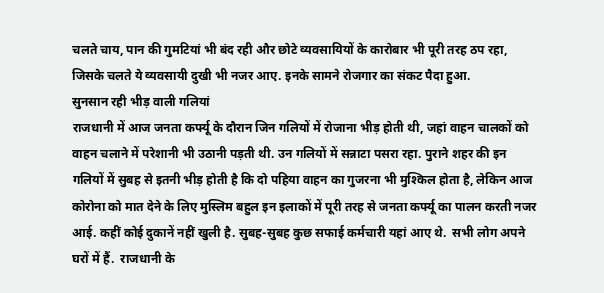चलते चाय, पान की गुमटियां भी बंद रही और छोटे व्यवसायियों के कारोबार भी पूरी तरह ठप रहा, जिसके चलते ये व्यवसायी दुखी भी नजर आए. इनके सामने रोजगार का संकट पैदा हुआ.
सुनसान रही भीड़ वाली गलियां
राजधानी में आज जनता कर्फ्यू के दौरान जिन गलियों में रोजाना भीड़ होती थी, जहां वाहन चालकों को वाहन चलाने में परेशानी भी उठानी पड़ती थी. उन गलियों में सन्नाटा पसरा रहा. पुराने शहर की इन गलियों में सुबह से इतनी भीड़ होती है कि दो पहिया वाहन का गुजरना भी मुश्किल होता है, लेकिन आज कोरोना को मात देने के लिए मुस्लिम बहुल इन इलाकों में पूरी तरह से जनता कर्फ्यू का पालन करती नजर आई. कहीं कोई दुकानें नहीं खुली है. सुबह-सुबह कुछ सफाई कर्मचारी यहां आए थे.  सभी लोग अपने घरों में हैं.  राजधानी के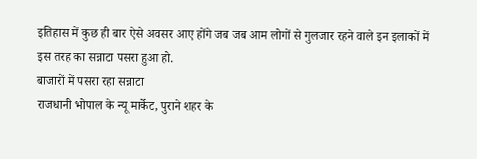इतिहास में कुछ ही बार ऐसे अवसर आए होंगे जब जब आम लोगों से गुलजार रहने वाले इन इलाकों में इस तरह का सन्नाटा पसरा हुआ हो.
बाजारों में पसरा रहा सन्नाटा
राजधानी भोपाल के न्यू मार्केट, पुराने शहर के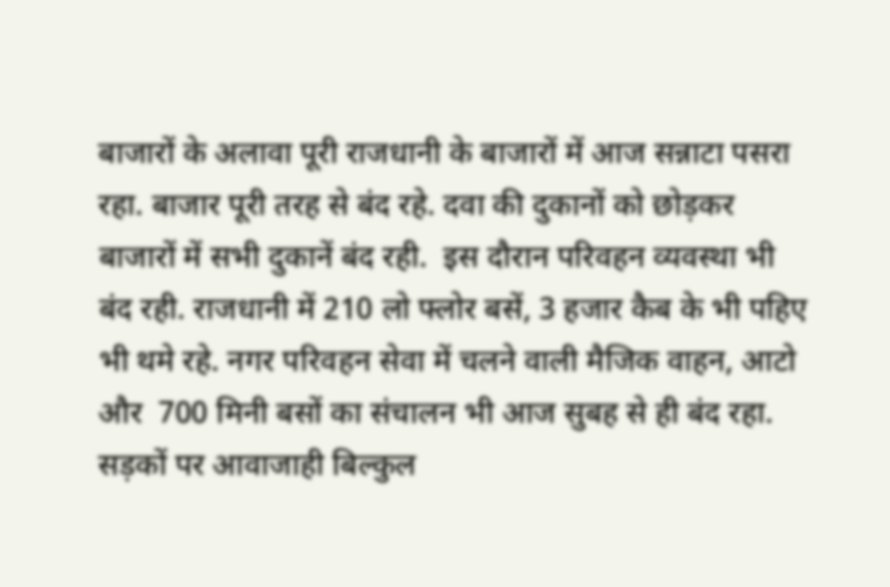बाजारों के अलावा पूरी राजधानी के बाजारों में आज सन्नाटा पसरा रहा. बाजार पूरी तरह से बंद रहे. दवा की दुकानों को छोड़कर बाजारों में सभी दुकानें बंद रही.  इस दौरान परिवहन व्यवस्था भी बंद रही. राजधानी में 210 लो फ्लोर बसें, 3 हजार कैब के भी पहिए भी थमे रहे. नगर परिवहन सेवा में चलने वाली मैजिक वाहन, आटो और  700 मिनी बसों का संचालन भी आज सुबह से ही बंद रहा.  सड़कों पर आवाजाही बिल्कुल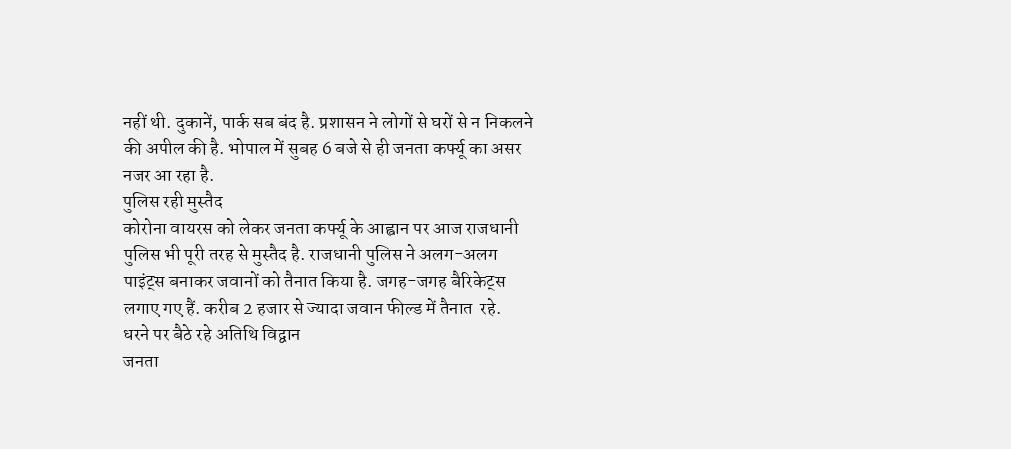नहीं थी. दुकानें, पार्क सब बंद है. प्रशासन ने लोगों से घरों से न निकलने की अपील की है. भोपाल में सुबह 6 बजे से ही जनता कर्फ्यू का असर नजर आ रहा है.
पुलिस रही मुस्तैद
कोरोना वायरस को लेकर जनता कर्फ्यू के आह्वान पर आज राजधानी पुलिस भी पूरी तरह से मुस्तैद है. राजधानी पुलिस ने अलग-अलग पाइंट्स बनाकर जवानों को तैनात किया है. जगह-जगह बैरिकेट्स लगाए गए हैं. करीब 2 हजार से ज्यादा जवान फील्ड में तैनात  रहे.
धरने पर बैठे रहे अतिथि विद्वान
जनता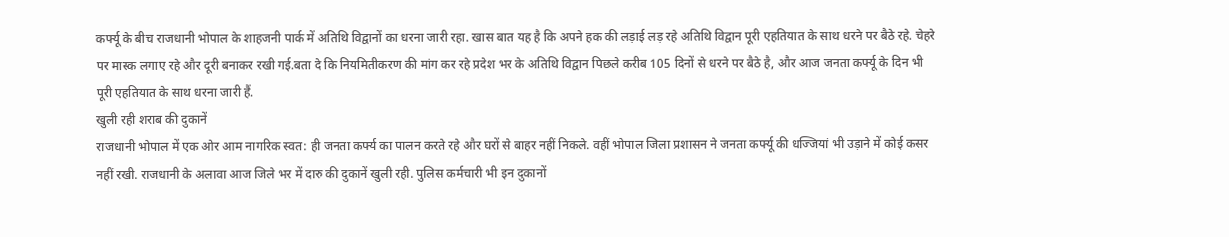कर्फ्यू के बीच राजधानी भोपाल के शाहजनी पार्क में अतिथि विद्वानों का धरना जारी रहा. खास बात यह है कि अपने हक की लड़ाई लड़ रहे अतिथि विद्वान पूरी एहतियात के साथ धरने पर बैठे रहे. चेहरे पर मास्क लगाए रहे और दूरी बनाकर रखी गई.बता दे कि नियमितीकरण की मांग कर रहे प्रदेश भर के अतिथि विद्वान पिछले करीब 105 दिनों से धरने पर बैठे है, और आज जनता कर्फ्यू के दिन भी पूरी एहतियात के साथ धरना जारी हैं.
खुली रही शराब की दुकानें
राजधानी भोपाल में एक ओर आम नागरिक स्वत: ही जनता कर्फ्य का पालन करते रहे और घरों से बाहर नहीं निकले. वहीं भोपाल जिला प्रशासन ने जनता कर्फ्यू की धज्जियां भी उड़ाने में कोई कसर  नहीं रखी. राजधानी के अलावा आज जिले भर में दारु की दुकानें खुली रही. पुलिस कर्मचारी भी इन दुकानों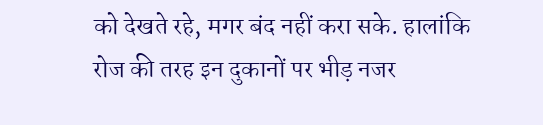को देखते रहे, मगर बंद नहीं करा सके. हालांकि रोज की तरह इन दुकानों पर भीड़ नजर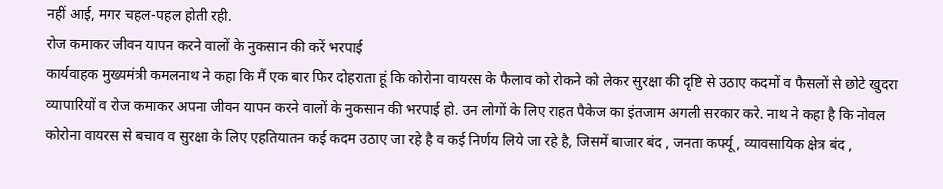नहीं आई, मगर चहल-पहल होती रही.
रोज कमाकर जीवन यापन करने वालों के नुकसान की करें भरपाई
कार्यवाहक मुख्यमंत्री कमलनाथ ने कहा कि मैं एक बार फिर दोहराता हूं कि कोरोना वायरस के फैलाव को रोकने को लेकर सुरक्षा की दृष्टि से उठाए कदमों व फैसलों से छोटे खुदरा व्यापारियों व रोज कमाकर अपना जीवन यापन करने वालों के नुकसान की भरपाई हो. उन लोगों के लिए राहत पैकेज का इंतजाम अगली सरकार करे. नाथ ने कहा है कि नोवल कोरोना वायरस से बचाव व सुरक्षा के लिए एहतियातन कई कदम उठाए जा रहे है व कई निर्णय लिये जा रहे है, जिसमें बाजार बंद , जनता कर्फ्यू , व्यावसायिक क्षेत्र बंद ,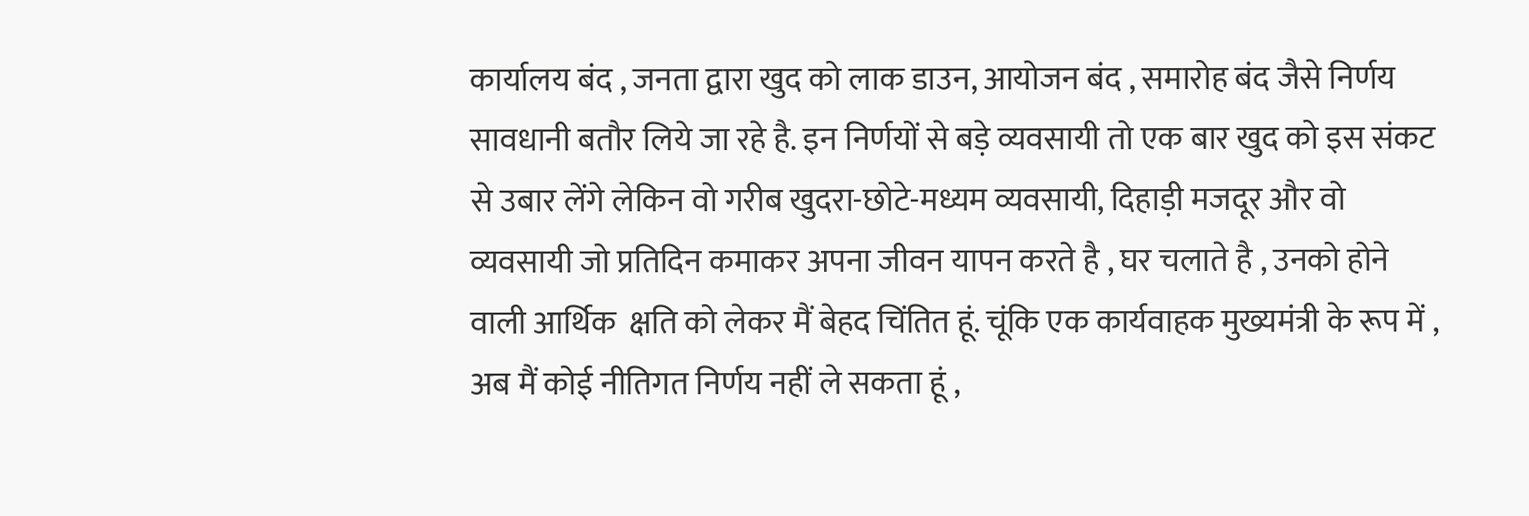कार्यालय बंद , जनता द्वारा खुद को लाक डाउन, आयोजन बंद , समारोह बंद जैसे निर्णय सावधानी बतौर लिये जा रहे है. इन निर्णयों से बड़े व्यवसायी तो एक बार खुद को इस संकट से उबार लेंगे लेकिन वो गरीब खुदरा-छोटे-मध्यम व्यवसायी, दिहाड़ी मजदूर और वो व्यवसायी जो प्रतिदिन कमाकर अपना जीवन यापन करते है , घर चलाते है , उनको होने वाली आर्थिक  क्षति को लेकर मैं बेहद चिंतित हूं. चूंकि एक कार्यवाहक मुख्यमंत्री के रूप में , अब मैं कोई नीतिगत निर्णय नहीं ले सकता हूं ,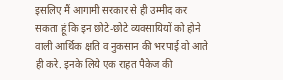इसलिए मैं आगामी सरकार से ही उम्मीद कर सकता हूं कि इन छोटे-छोटे व्यवसायियों को होने वाली आर्थिक क्षति व नुकसान की भरपाई वो आते ही करे. इनके लिये एक राहत पैकेज की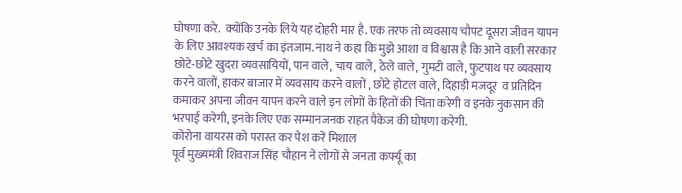घोषणा करे.  क्योंकि उनके लिये यह दोहरी मार है. एक तरफ तो व्यवसाय चौपट दूसरा जीवन यापन के लिए आवश्यक खर्च का इंतजाम. नाथ ने कहा कि मुझे आशा व विश्वास है कि आने वाली सरकार छोटे-छोटे खुदरा व्यवसायियों, पान वाले, चाय वाले, ठेले वाले, गुमटी वाले, फुटपाथ पर व्यवसाय करने वालों, हाकर बाजार में व्यवसाय करने वालों , छोटे होटल वाले, दिहाड़ी मजदूर  व प्रतिदिन कमाकर अपना जीवन यापन करने वाले इन लोगों के हितों की चिंता करेगी व इनके नुकसान की भरपाई करेगी, इनके लिए एक सम्मानजनक राहत पैकेज की घोषणा करेगी.
कोरोना वायरस को परास्त कर पेश करें मिशाल
पूर्व मुख्यमंत्री शिवराज सिंह चौहान ने लोगों से जनता कर्फ्यू का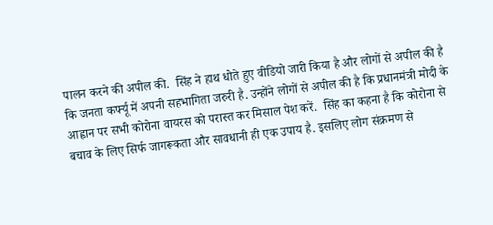पालन करने की अपील की.  सिंह ने हाथ धोते हुए वीडियो जारी किया है और लोगों से अपील की है कि जनता कर्फ्यू में अपनी सहभागिता जरुरी है. उन्होंने लोगों से अपील की है कि प्रधानमंत्री मोदी के आह्वान पर सभी कोरोना वायरस को परास्त कर मिसाल पेश करें.  सिंह का कहना है कि कोरोना से बचाव के लिए सिर्फ जागरूकता और सावधानी ही एक उपाय है. इसलिए लोग संक्रमण से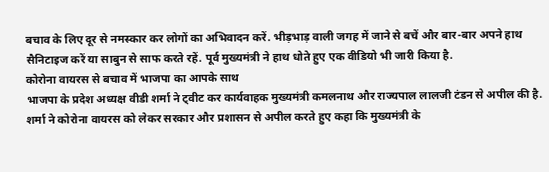बचाव के लिए दूर से नमस्कार कर लोगों का अभिवादन करें. भीड़भाड़ वाली जगह में जाने से बचें और बार-बार अपने हाथ सैनिटाइज करें या साबुन से साफ करते रहें. पूर्व मुख्यमंत्री ने हाथ धोते हुए एक वीडियो भी जारी किया है.
कोरोना वायरस से बचाव में भाजपा का आपके साथ
भाजपा के प्रदेश अध्यक्ष वीडी शर्मा ने ट्वीट कर कार्यवाहक मुख्यमंत्री कमलनाथ और राज्यपाल लालजी टंडन से अपील की है. शर्मा ने कोरोना वायरस को लेकर सरकार और प्रशासन से अपील करते हुए कहा कि मुख्यमंत्री के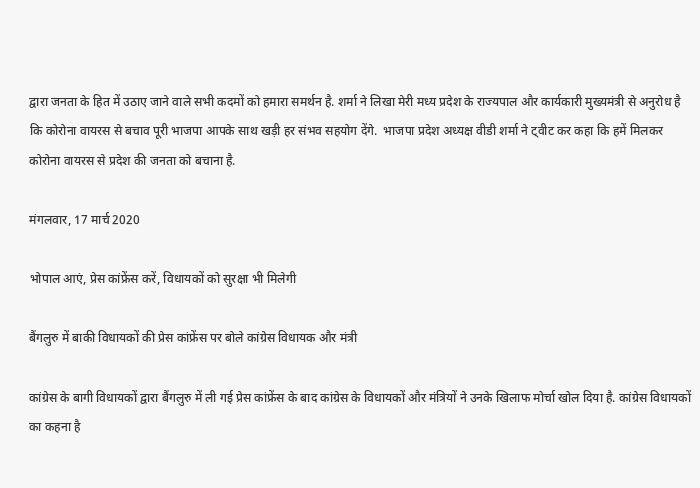द्वारा जनता के हित में उठाए जाने वाले सभी कदमों को हमारा समर्थन है. शर्मा ने लिखा मेरी मध्य प्रदेश के राज्यपाल और कार्यकारी मुख्यमंत्री से अनुरोध है कि कोरोना वायरस से बचाव पूरी भाजपा आपके साथ खड़ी हर संभव सहयोग देंगे.  भाजपा प्रदेश अध्यक्ष वीडी शर्मा ने ट्वीट कर कहा कि हमें मिलकर कोरोना वायरस से प्रदेश की जनता को बचाना है.

मंगलवार, 17 मार्च 2020

भोपाल आएं, प्रेस कांफ्रेंस करें, विधायकों को सुरक्षा भी मिलेगी

बैंगलुरु में बाकी विधायकों की प्रेस कांफ्रेंस पर बोले कांग्रेस विधायक और मंत्री

कांग्रेस के बागी विधायकों द्वारा बैंगलुरु में ली गई प्रेस कांफ्रेंस के बाद कांग्रेस के विधायकों और मंत्रियों ने उनके खिलाफ मोर्चा खोल दिया है. कांग्रेस विधायकों का कहना है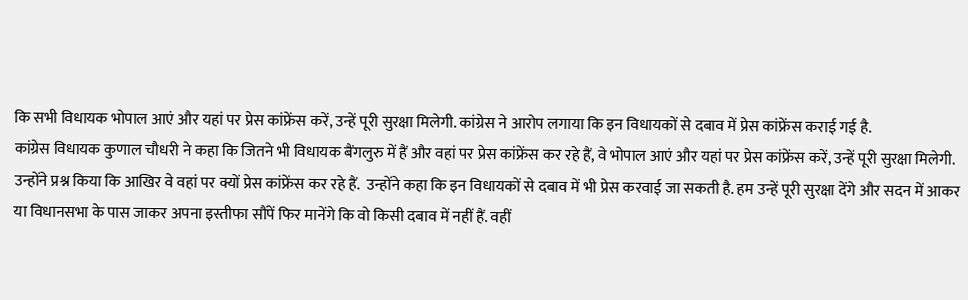कि सभी विधायक भोपाल आएं और यहां पर प्रेस कांफ्रेंस करें, उन्हें पूरी सुरक्षा मिलेगी. कांग्रेस ने आरोप लगाया कि इन विधायकों से दबाव में प्रेस कांफ्रेंस कराई गई है.
कांग्रेस विधायक कुणाल चौधरी ने कहा कि जितने भी विधायक बैंगलुरु में हैं और वहां पर प्रेस कांफ्रेंस कर रहे हैं, वे भोपाल आएं और यहां पर प्रेस कांफ्रेंस करें, उन्हें पूरी सुरक्षा मिलेगी. उन्होंने प्रश्न किया कि आखिर वे वहां पर क्यों प्रेस कांफ्रेंस कर रहे हैं.  उन्होंने कहा कि इन विधायकों से दबाव में भी प्रेस करवाई जा सकती है. हम उन्हें पूरी सुरक्षा देंगे और सदन में आकर या विधानसभा के पास जाकर अपना इस्तीफा सौंपें फिर मानेंगे कि वो किसी दबाव में नहीं हैं. वहीं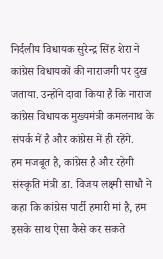निर्दलीय विधायक सुरेन्द्र सिंह शेरा ने कांग्रेस विधायकों की नाराजगी पर दुख जताया. उन्होंने दावा किया है कि नाराज कांग्रेस विधायक मुख्यमंत्री कमलनाथ के संपर्क में है और कांग्रेस में ही रहेंगे.
हम मजबूत है, कांग्रेस है और रहेगी
संस्कृति मंत्री डा. विजय लक्ष्मी साधौ ने कहा कि कांग्रेस पार्टी हमारी मां है, हम इसके साथ ऐसा कैसे कर सकते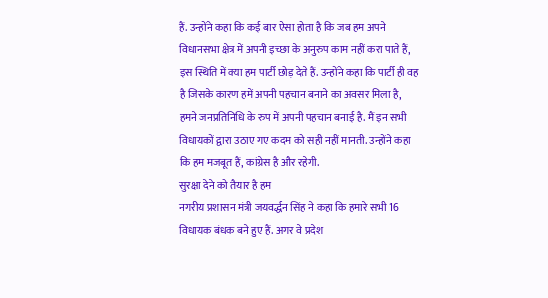हैं. उन्होंने कहा कि कई बार ऐसा होता है कि जब हम अपने विधानसभा क्षेत्र में अपनी इच्छा के अनुरुप काम नहीं करा पाते हैं, इस स्थिति में क्या हम पार्टी छोड़ देते हैं. उन्होंने कहा कि पार्टी ही वह है जिसके कारण हमें अपनी पहचान बनाने का अवसर मिला है, हमने जनप्रतिनिधि के रुप में अपनी पहचान बनाई है. मैं इन सभी विधायकों द्वारा उठाए गए कदम को सही नहीं मानती. उन्होंने कहा कि हम मजबूत हैं, कांग्रेस है और रहेगी.
सुरक्षा देने को तैयार है हम
नगरीय प्रशासन मंत्री जयवर्द्धन सिंह ने कहा कि हमारे सभी 16 विधायक बंधक बने हुए हैं. अगर वे प्रदेश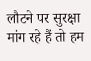लौटने पर सुरक्षा मांग रहे हैं तो हम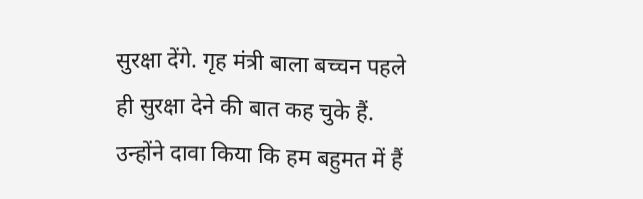सुरक्षा देंगे. गृह मंत्री बाला बच्चन पहले ही सुरक्षा देने की बात कह चुके हैं.  उन्होंने दावा किया कि हम बहुमत में हैं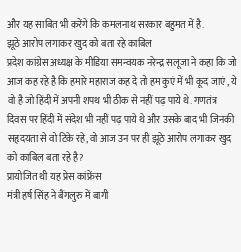और यह साबित भी करेंगे कि कमलनाथ सरकार बहुमत में है.
झूठे आरोप लगाकर खुद को बता रहे काबिल
प्रदेश कांग्रेस अध्यक्ष के मीडिया समन्वयक नरेन्द्र सलूजा ने कहा कि जो आज कह रहे है कि हमारे महाराज कह दे तो हम कुएं में भी कूद जाएं , ये वो है जो हिंदी में अपनी शपथ भी ठीक से नहीं पढ़ पाये थे. गणतंत्र दिवस पर हिंदी में संदेश भी नहीं पढ़ पाये थे और उसके बाद भी जिनकी सहृदयता से वो टिके रहे, वो आज उन पर ही झूठे आरोप लगाकर खुद को काबिल बता रहे है?
प्रायोजित थी यह प्रेस कांफ्रेंस
मंत्री हर्ष सिंह ने बैंगलुरु में बागी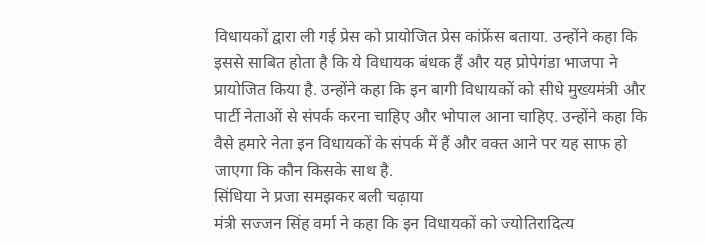विधायकों द्वारा ली गई प्रेस को प्रायोजित प्रेस कांफ्रेंस बताया. उन्होंने कहा कि इससे साबित होता है कि ये विधायक बंधक हैं और यह प्रोपेगंडा भाजपा ने प्रायोजित किया है. उन्होंने कहा कि इन बागी विधायकों को सीधे मुख्यमंत्री और पार्टी नेताओं से संपर्क करना चाहिए और भोपाल आना चाहिए. उन्होंने कहा कि वैसे हमारे नेता इन विधायकों के संपर्क में हैं और वक्त आने पर यह साफ हो जाएगा कि कौन किसके साथ है.
सिंधिया ने प्रजा समझकर बली चढ़ाया
मंत्री सज्जन सिंह वर्मा ने कहा कि इन विधायकों को ज्योतिरादित्य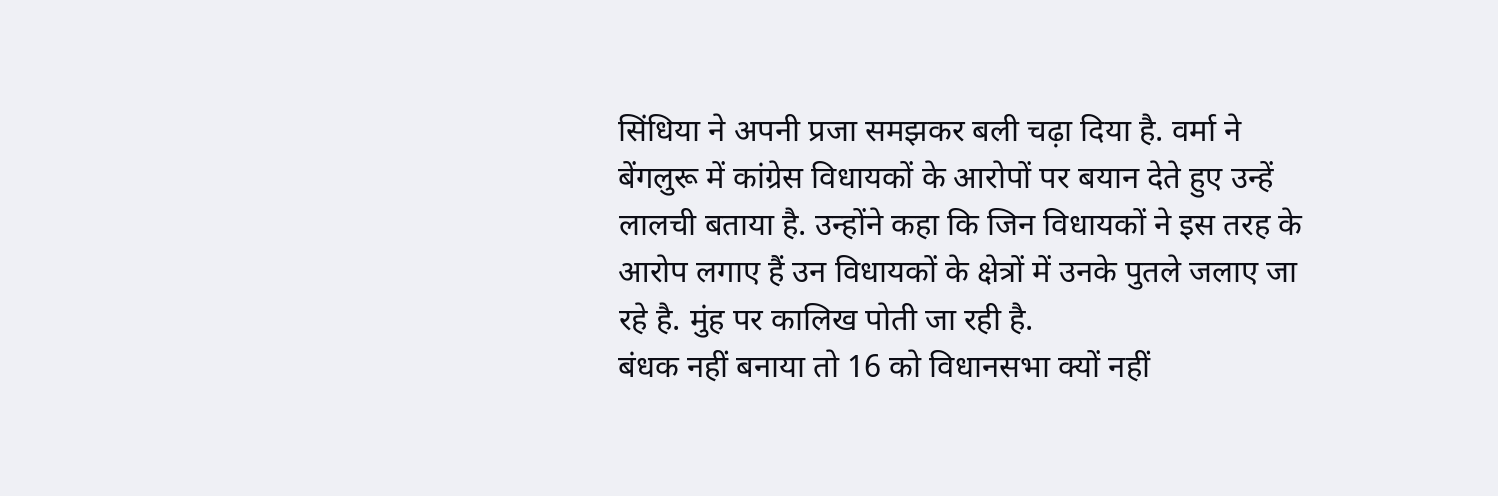सिंधिया ने अपनी प्रजा समझकर बली चढ़ा दिया है. वर्मा ने बेंगलुरू में कांग्रेस विधायकों के आरोपों पर बयान देते हुए उन्हें लालची बताया है. उन्होंने कहा कि जिन विधायकों ने इस तरह के आरोप लगाए हैं उन विधायकों के क्षेत्रों में उनके पुतले जलाए जा रहे है. मुंह पर कालिख पोती जा रही है.
बंधक नहीं बनाया तो 16 को विधानसभा क्यों नहीं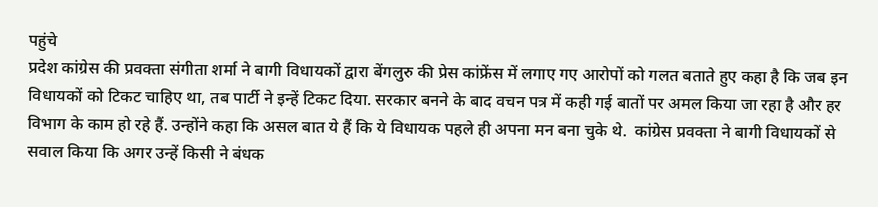पहुंचे
प्रदेश कांग्रेस की प्रवक्ता संगीता शर्मा ने बागी विधायकों द्वारा बेंगलुरु की प्रेस कांफ्रेंस में लगाए गए आरोपों को गलत बताते हुए कहा है कि जब इन विधायकों को टिकट चाहिए था, तब पार्टी ने इन्हें टिकट दिया. सरकार बनने के बाद वचन पत्र में कही गई बातों पर अमल किया जा रहा है और हर विभाग के काम हो रहे हैं. उन्होंने कहा कि असल बात ये हैं कि ये विधायक पहले ही अपना मन बना चुके थे.  कांग्रेस प्रवक्ता ने बागी विधायकों से सवाल किया कि अगर उन्हें किसी ने बंधक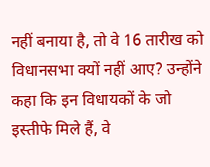नहीं बनाया है, तो वे 16 तारीख को विधानसभा क्यों नहीं आए? उन्होंने कहा कि इन विधायकों के जो इस्तीफे मिले हैं, वे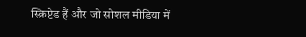स्क्रिप्टेड हैं और जो सोशल मीडिया में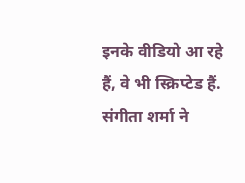इनके वीडियो आ रहे हैं, वे भी स्क्रिप्टेड हैं. संगीता शर्मा ने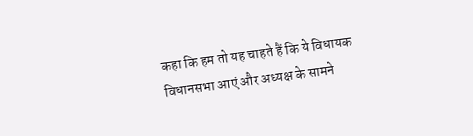कहा कि हम तो यह चाहते हैं कि ये विधायक विधानसभा आएं और अध्यक्ष के सामने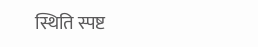स्थिति स्पष्ट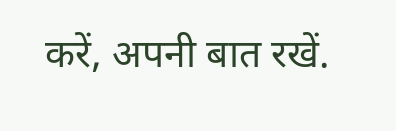करें, अपनी बात रखें.